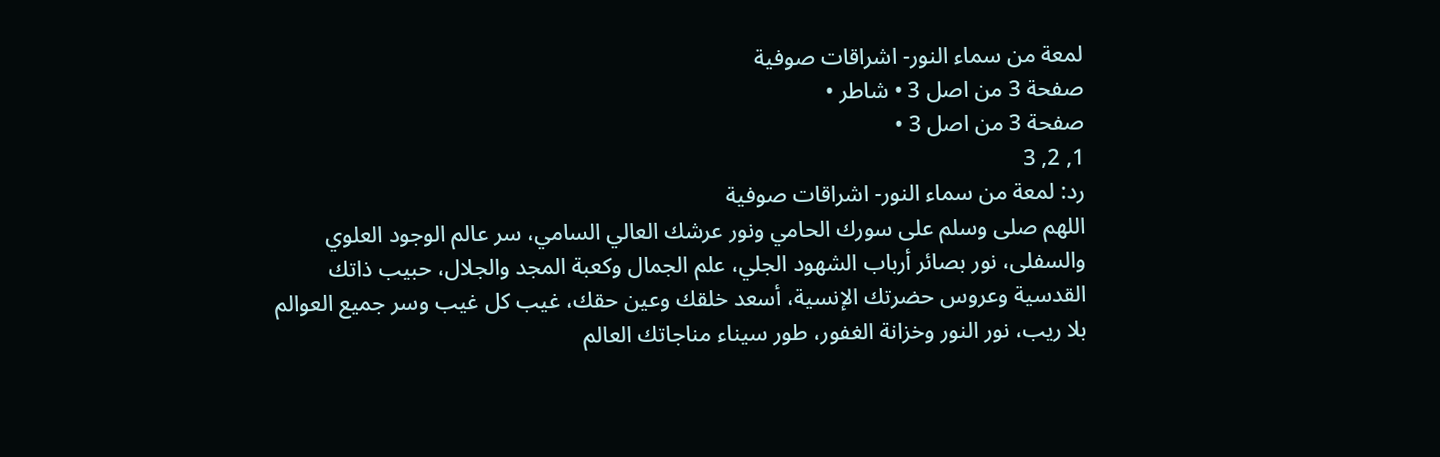لمعة من سماء النور- اشراقات صوفية
صفحة 3 من اصل 3 • شاطر •
صفحة 3 من اصل 3 •
1, 2, 3
رد: لمعة من سماء النور- اشراقات صوفية
اللهم صلى وسلم على سورك الحامي ونور عرشك العالي السامي، سر عالم الوجود العلوي والسفلى، نور بصائر أرباب الشهود الجلي، علم الجمال وكعبة المجد والجلال، حبيب ذاتك القدسية وعروس حضرتك الإنسية، أسعد خلقك وعين حقك، غيب كل غيب وسر جميع العوالم بلا ريب، نور النور وخزانة الغفور، طور سيناء مناجاتك العالم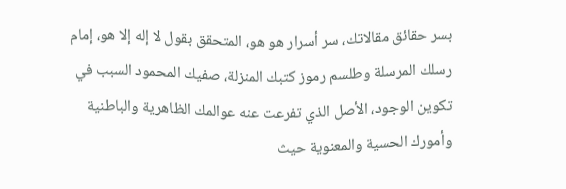بسر حقائق مقالاتك، سر أسرار هو هو، المتحقق بقول لا إله إلا هو، إمام رسلك المرسلة وطلسم رموز كتبك المنزلة، صفيك المحمود السبب في تكوين الوجود، الأصل الذي تفرعت عنه عوالمك الظاهرية والباطنية وأمورك الحسية والمعنوية حيث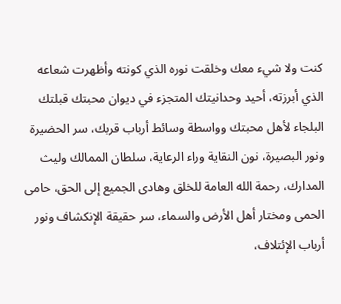كنت ولا شيء معك وخلقت نوره الذي كونته وأظهرت شعاعه الذي أبرزته، أحيد وحدانيتك المتجزء في ديوان محبتك قبلتك البلجاء لأهل محبتك وواسطة وسائط أرباب قربك، سر الحضيرة ونور البصيرة، نون النقاية وراء الرعاية، سلطان الممالك وليث المدارك، رحمة الله العامة للخلق وهادى الجميع إلى الحق، حامى الحمى ومختار أهل الأرض والسماء، سر حقيقة الإنكشاف ونور أرباب الإئتلاف،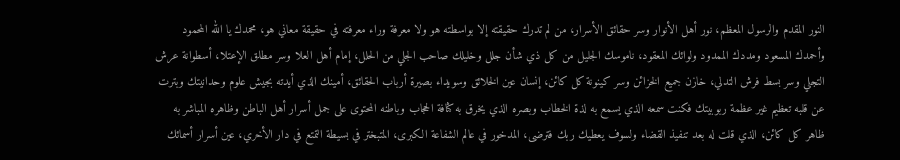النور المقدم والرسول المعظم، نور أهل الأنوار وسر حقائق الأسرار، من لم تدرك حقيقته إلا بواسطته هو ولا معرفة وراء معرفته في حقيقة معاني هو، محمدك يا الله المحمود وأحمدك المسعود ومددك الممدود ولوائك المعقود، ناموسك الجليل من كل ذي شأن جلل وخليلك صاحب الجلي من الحلل، إمام أهل العلا وسر مطلق الإعتلا، أسطوانة عرش التجلي وسر بسط فرش التدلي، خازن جميع الخزائن وسر كينونة كل كائن، إنسان عين الخلائق وسويداء بصيرة أرباب الحقائق، أمينك الذي أيدته بجيش علوم وحدانيتك وبترت عن قلبه تعظيم غير عظمة ربوبيتك فكنت سمعه الذي يسمع به لذة الخطاب وبصره الذي يخرق به كثافة الحجاب وباطنه المحتوى على جمل أسرار أهل الباطن وظاهره المباشر به ظاهر كل كائن، الذي قلت له بعد تنفيذ القضاء ولسوف يعطيك ربك فترضى، المدخور في عالم الشفاعة الكبرى، المتبختر في بسيطة التمتع في دار الأخري، عين أسرار أسمائك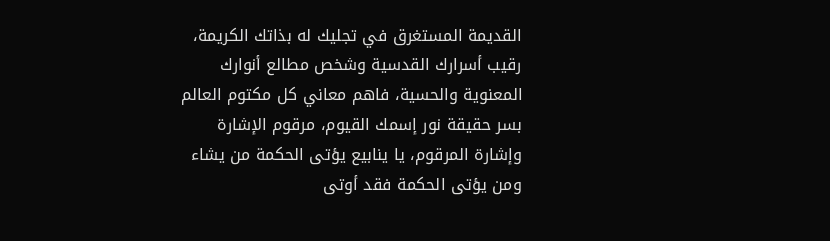القديمة المستغرق في تجليك له بذاتك الكريمة، رقيب أسرارك القدسية وشخص مطالع أنوارك المعنوية والحسية، فاهم معاني كل مكتوم العالم بسر حقيقة نور إسمك القيوم، مرقوم الإشارة وإشارة المرقوم، يا ينابيع يؤتى الحكمة من يشاء ومن يؤتى الحكمة فقد أوتى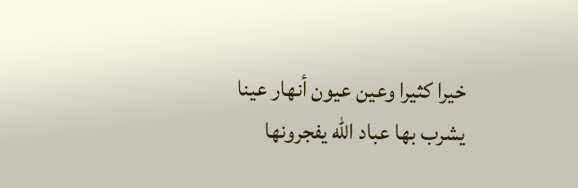خيرا كثيرا وعين عيون أنهار عينا يشرب بها عباد الله يفجرونها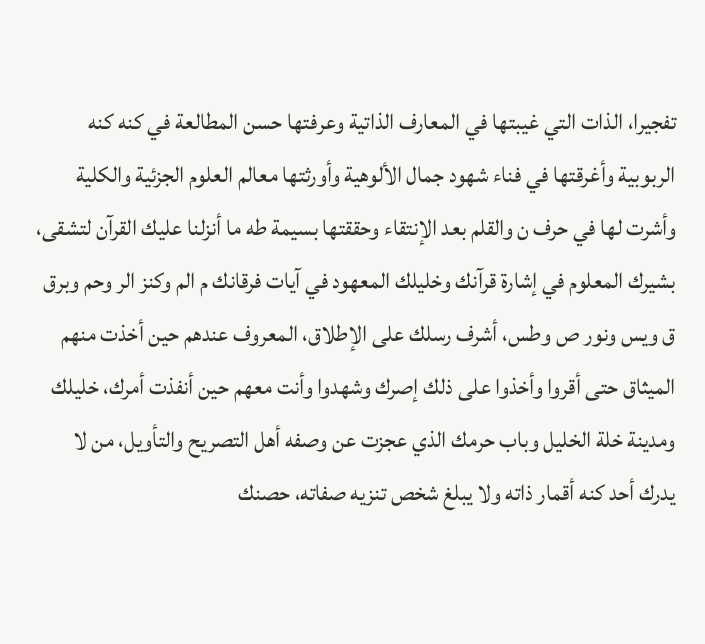تفجيرا، الذات التي غيبتها في المعارف الذاتية وعرفتها حسن المطالعة في كنه كنه الربوبية وأغرقتها في فناء شهود جمال الألوهية وأورثتها معالم العلوم الجزئية والكلية وأشرت لها في حرف ن والقلم بعد الإنتقاء وحققتها بسيمة طه ما أنزلنا عليك القرآن لتشقى، بشيرك المعلوم في إشارة قرآنك وخليلك المعهود في آيات فرقانك م الم وكنز الر وحم وبرق ق ويس ونور ص وطس، أشرف رسلك على الإطلاق، المعروف عندهم حين أخذت منهم الميثاق حتى أقروا وأخذوا على ذلك إصرك وشهدوا وأنت معهم حين أنفذت أمرك، خليلك ومدينة خلة الخليل وباب حرمك الذي عجزت عن وصفه أهل التصريح والتأويل، من لا يدرك أحد كنه أقمار ذاته ولا يبلغ شخص تنزيه صفاته، حصنك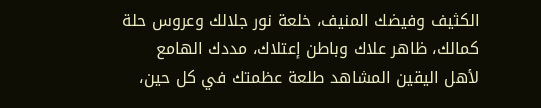الكثيف وفيضك المنيف، خلعة نور جلالك وعروس حلة كمالك، ظاهر علاك وباطن إعتلاك، مددك الهامع لأهل اليقين المشاهد طلعة عظمتك في كل حين،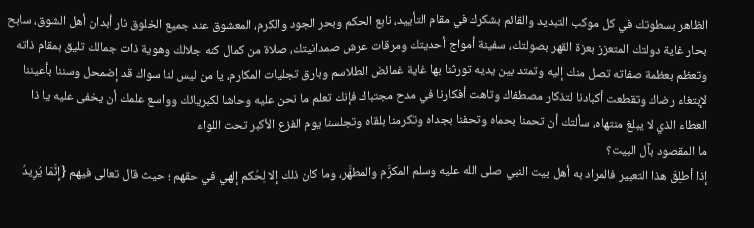الظاهر بسطوتك في كل موكب التبديد والقائم بشكرك في مقام التأييد، نابع الحكم وبحر الجود والكرم، المعشوق عند جميع الخلوق نار أبدان أهل الشوق، سابح بحار غاية دولتك المتعزز بعزة القهر بصولتك، سفينة أمواج أحديتك ومرقات عرش صمدانيتك، صلاة من كمال كنه جلالك وهوية ذات جمالك تليق بمقام ذاته وتعظم بعظمة صفاته تصل منك إليه وتمتد بين يديه تورثنا بها غاية غمائض الطلاسم وبارق تجليات المكارم، يا من ليس لنا سواك قد إضمحل وسننا بأعيننا لإبتغاء رضاك وتقطعت أكبادنا لتذكار مصطفاك وتاهت أفكارنا في مدح مجتباك فإنك تعلم ما نحن عليه وحاشا لكبريائك وواسع علمك أن يخفى عليه يا ذا العطاء الذي لا يبلغ منتهاه، سألتك أن تحمنا بحماه وتحفنا بجداه وتكرمنا بلقاه وتجلسنا يوم الفزع الأكبر تحت اللواء
ما المقصود بآل البيت؟
إذا أطلِقَ هذا التعبير فالمراد به أهل بيت النبي صلى الله عليه وسلم المكرَّم والمطهَّر، وما كان ذلك إلا لِحُكم إلهي في حقهم ؛ حيث قال تعالى فيهم {إِنَّمَا يُرِيدُ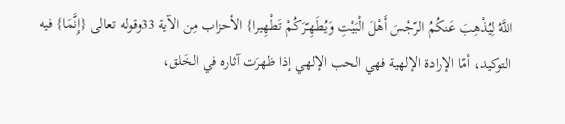اللَّهُ لِيُذْهِبَ عَنكُمُ الرّجْسَ أَهْلَ الْبَيْتِ وَيُطَهِـّرَكُمْ تَطْهِيرا} الأحزاب مِن الآية 33وقوله تعالى {إِنَّمَا} فيه التوكيد، أمّا الإرادة الإلهية فهي الحب الإلهي إذا ظهرَت آثاره في الخَلق،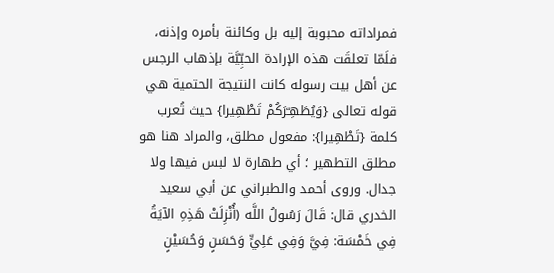فمراداته محبوبة إليه بل وكائنة بأمره وإذنه، فلَمّا تعلقَت هذه الإرادة الحبِّيَّة بإذهاب الرجس عن أهل بيت رسوله كانت النتيجة الحتمية هي قوله تعالى {وَيُطَهِـّرَكُمْ تَطْهِيرا} حيث تُعرب كلمة {تَطْهِيرا}: مفعول مطلق، والمراد هنا هو مطلق التطهير ؛ أي طهارة لا لبس فيها ولا جدال. وروى أحمد والطبراني عن أبي سعيد الخدري قال: قَالَ رَسُولُ اللَّه (أُنْزِلَتْ هَذِهِ الآيَةُ فِي خَمْسَة: فِيَّ وَفِي عَلِيٍّ وَحَسَنٍ وَحُسَيْنٍ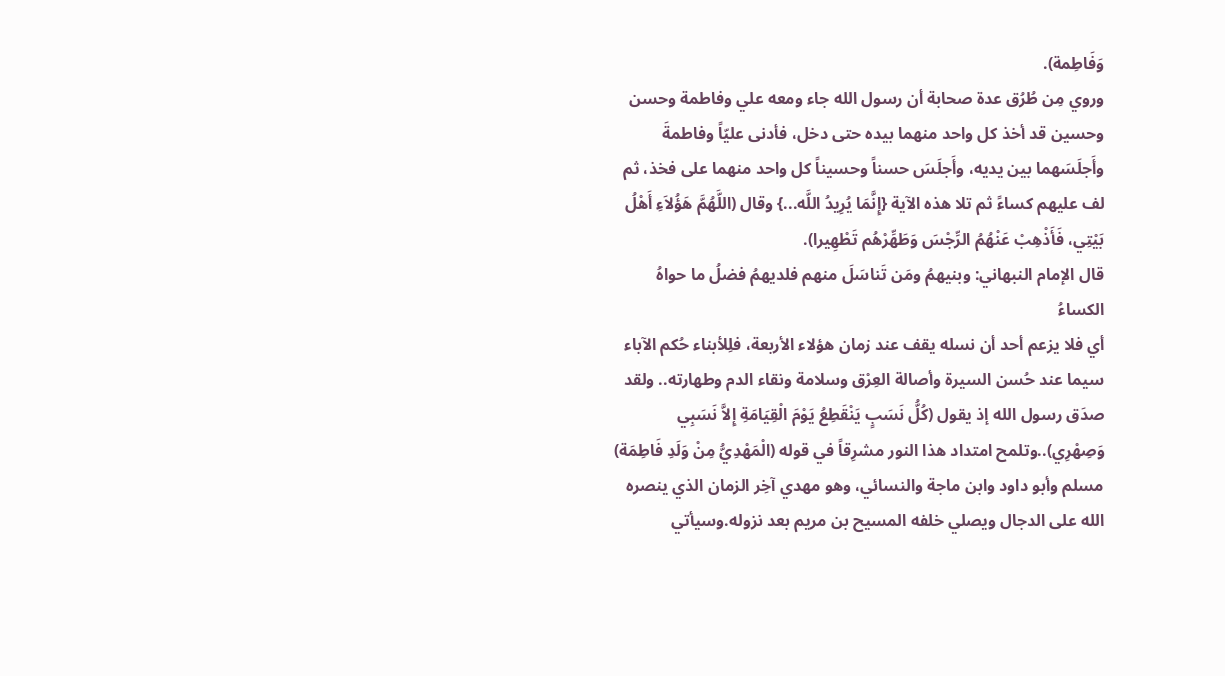وَفَاطِمة).
وروي مِن طُرُق عدة صحابة أن رسول الله جاء ومعه علي وفاطمة وحسن وحسين قد أخذ كل واحد منهما بيده حتى دخل، فأدنى عليّاً وفاطمةَ وأَجلَسَهما بين يديه، وأَجلَسَ حسناً وحسيناً كل واحد منهما على فخذ، ثم لف عليهم كساءً ثم تلا هذه الآية {إِنَّمَا يُرِيدُ اللَّه...} وقال (اللَّهُمَّ هَؤُلاَءِ أَهْلُ بَيْتِي، فَأَذْهِبْ عَنْهُمُ الرِّجْسَ وَطَهِّرْهُم تَطْهِيرا).
قال الإمام النبهاني: وبنيهمُ ومَن تَناسَلَ منهم فلديهمُ فضلُ ما حواهُ الكساءُ
أي فلا يزعم أحد أن نسله يقف عند زمان هؤلاء الأربعة، فلِلأبناء حُكم الآباء سيما عند حُسن السيرة وأصالة العِرْق وسلامة ونقاء الدم وطهارته.. ولقد صدَق رسول الله إذ يقول (كُلُّ نَسَبٍ يَنْقَطِعُ يَوْمَ الْقِيَامَةِ إِلاَّ نَسَبِي وَصِهْرِي)..وتلمح امتداد هذا النور مشرِقاً في قوله (الْمَهْدِيُّ مِنْ وَلَدِ فَاطِمَة) مسلم وأبو داود وابن ماجة والنسائي، وهو مهدي آخِر الزمان الذي ينصره الله على الدجال ويصلي خلفه المسيح بن مريم بعد نزوله.وسيأتي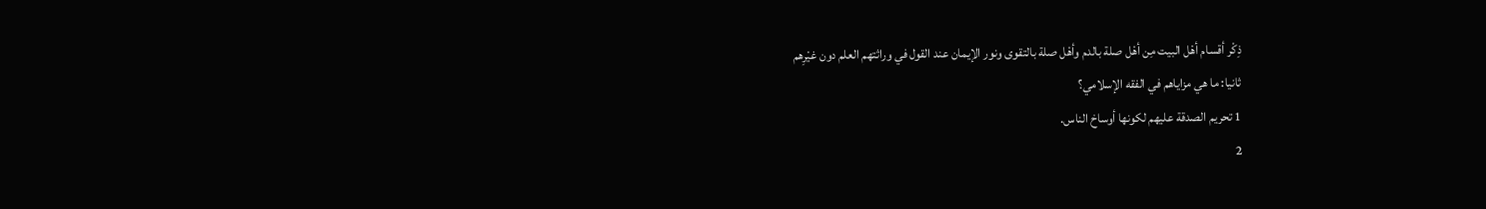ذِكْر أقسام أهْل البيت مِن أهْل صلة بالدم وأهْل صلة بالتقوى ونور الإيمان عند القول في وراثتهم العلم دون غيْرِهم
ثانيا: ما هي مزاياهم في الفقه الإسلامي؟
1 تحريم الصدقة عليهم لكونها أوساخ الناس.
2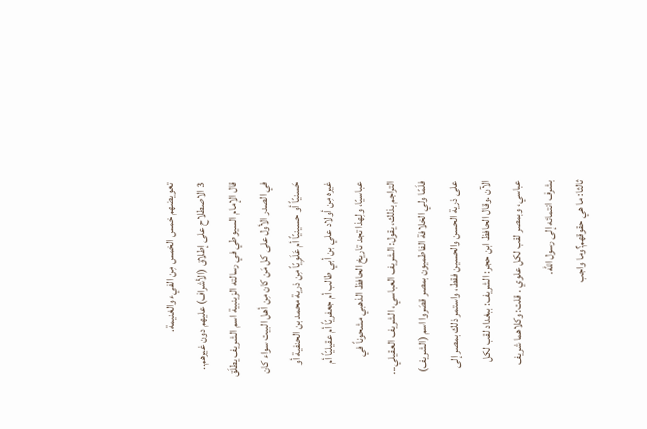تعويضهم خمس الخمس مِن الفيء والغنيمة.
3 الاصطلاح على إطلاق (الأشراف) عليهم دون غيرهم.. قال الإمام السيوطي في رسالته الزينبية اسم الشريف يطلَق في الصدر الأول على كل مَن كان مِن أهل البيت سواء كان حَسنيّاً أو حسينيّاً أم عَلَوِيّاً مِن ذرية محمد بن الحنفية أو غيره مِن أولاد علي بن أبي طالب أم جعفريّاً أم عقيليّاً أم عباسيّا، ولِهذا تجد تاريخ الحافظ الذهبي مشحوناً في التراجم بذلك، يقول: الشريف العباسي، الشريف العقيلي... فلَمّا ولي الخلافة الفاطميون بمصر قصَروا اسم (الشريف) على ذرية الحسن والحسين فقط، واستمر ذلك بمصر إلى الآن .وقال الحافظ ابن حجر: الشريف: ببغداد لقب لكل عباسي، وبمصر لقب لكل علوي . قلت: وكلاهما شريف بشرف انتمائه إلى رسول الله.
ثالثا: ما هي حقوقهم؟وما واجب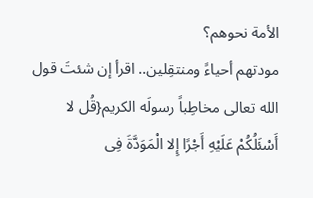الأمة نحوهم؟
مودتهم أحياءً ومنتقِلين.. اقرأ إن شئتَ قول الله تعالى مخاطِباً رسولَه الكريم{قُل لا أَسْئَلُكُمْ عَلَيْهِ أَجْرًا إِلا الْمَوَدَّةَ فِى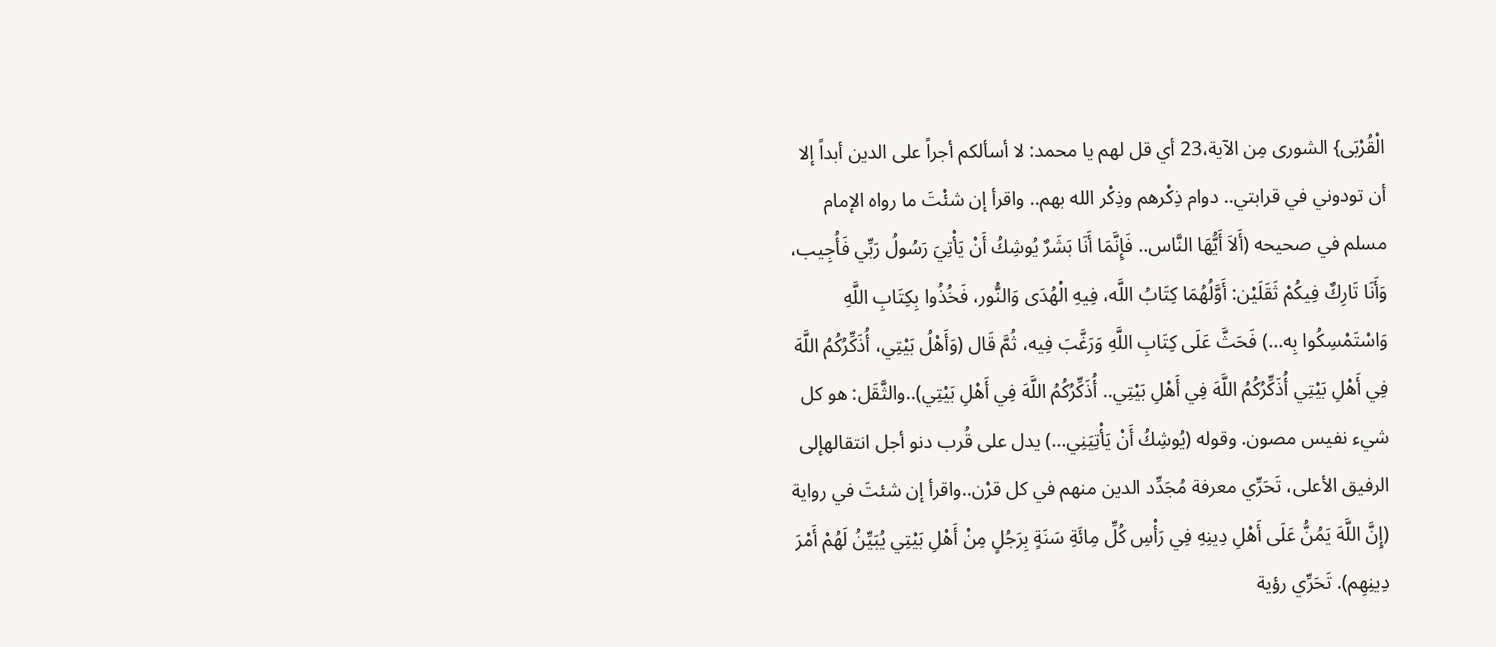الْقُرْبَى} الشورى مِن الآية،23 أي قل لهم يا محمد: لا أسألكم أجراً على الدين أبداً إلا أن تودوني في قرابتي.. دوام ذِكْرهم وذِكْر الله بهم.. واقرأ إن شئْتَ ما رواه الإمام مسلم في صحيحه (أَلاَ أَيُّهَا النَّاس.. فَإِنَّمَا أَنَا بَشَرٌ يُوشِكُ أَنْ يَأْتِيَ رَسُولُ رَبِّي فَأُجِيب، وَأَنَا تَارِكٌ فِيكُمْ ثَقَلَيْن: أَوَّلُهُمَا كِتَابُ اللَّه، فِيهِ الْهُدَى وَالنُّور، فَخُذُوا بِكِتَابِ اللَّهِ وَاسْتَمْسِكُوا بِه...) فَحَثَّ عَلَى كِتَابِ اللَّهِ وَرَغَّبَ فِيه، ثُمَّ قَال (وَأَهْلُ بَيْتِي، أُذَكِّرُكُمُ اللَّهَ فِي أَهْلِ بَيْتِي أُذَكِّرُكُمُ اللَّهَ فِي أَهْلِ بَيْتِي.. أُذَكِّرُكُمُ اللَّهَ فِي أَهْلِ بَيْتِي)..والثَّقَل: هو كل شيء نفيس مصون. وقوله (يُوشِكُ أَنْ يَأْتِيَنِي...) يدل على قُرب دنو أجل انتقالهإلى الرفيق الأعلى، تَحَرِّي معرفة مُجَدِّد الدين منهم في كل قرْن..واقرأ إن شئتَ في رواية (إِنَّ اللَّهَ يَمُنُّ عَلَى أَهْلِ دِينِهِ فِي رَأْسِ كُلِّ مِائَةِ سَنَةٍ بِرَجُلٍ مِنْ أَهْلِ بَيْتِي يُبَيِّنُ لَهُمْ أَمْرَ دِينِهِم). تَحَرِّي رؤية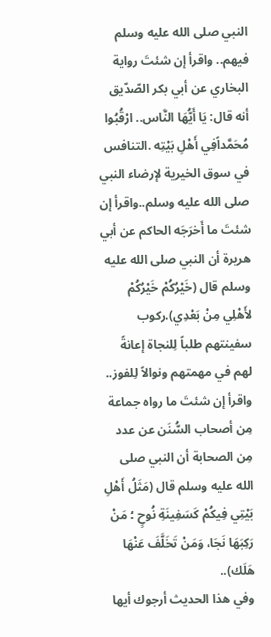النبي صلى الله عليه وسلم فيهم.. واقرأ إن شئتَ رواية البخاري عن أبي بكر الصّدّيق أنه قال: يَا أَيُّهَا النَّاس.. ارْقُبُوا مُحَمَّداًفِي أَهْلِ بَيْتِه .التنافس في سوق الخيرية لإرضاء النبي صلى الله عليه وسلم..واقرأ إن شئتَ ما أَخرَجَه الحاكم عن أبي هريرة أن النبي صلى الله عليه وسلم قال (خَيْرُكُمْ خَيْرُكُمْ لأَهْلِي مِنْ بَعْدِي).ركوب سفينتهم طلباً لِلنجاة إعانةً لهم في مهمتهم ونوالاً لِلفوز.. واقرأ إن شئتَ ما رواه جماعة مِن أصحاب السُّنَن عن عدد مِن الصحابة أن النبي صلى الله عليه وسلم قال (مَثَلُ أَهْلِ بَيْتِي فِيكُمْ كَسَفِينَةِ نُوحٍ ؛ مَنْ رَكِبَهَا نَجَا، وَمَنْ تَخَلَّفَ عَنْهَا هَلَك)..
وفي هذا الحديث أرجوك أيها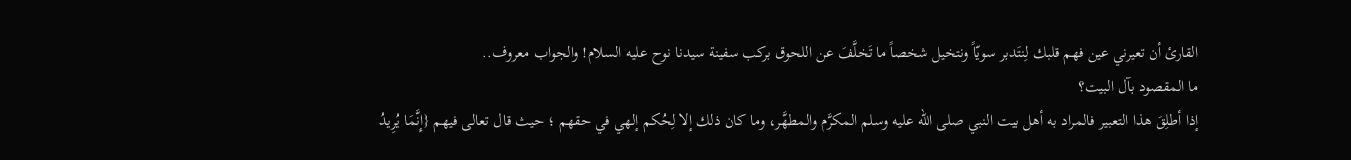القارئ أن تعيرني عين فهم قلبك لِنتَدبر سويّاً ونتخيل شخصاً ما تَخلَّفَ عن اللحوق بركب سفينة سيدنا نوح عليه السلام! والجواب معروف..
ما المقصود بآل البيت؟
إذا أطلِقَ هذا التعبير فالمراد به أهل بيت النبي صلى الله عليه وسلم المكرَّم والمطهَّر، وما كان ذلك إلا لِحُكم إلهي في حقهم ؛ حيث قال تعالى فيهم {إِنَّمَا يُرِيدُ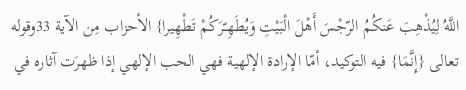اللَّهُ لِيُذْهِبَ عَنكُمُ الرّجْسَ أَهْلَ الْبَيْتِ وَيُطَهِـّرَكُمْ تَطْهِيرا} الأحزاب مِن الآية 33وقوله تعالى {إِنَّمَا} فيه التوكيد، أمّا الإرادة الإلهية فهي الحب الإلهي إذا ظهرَت آثاره في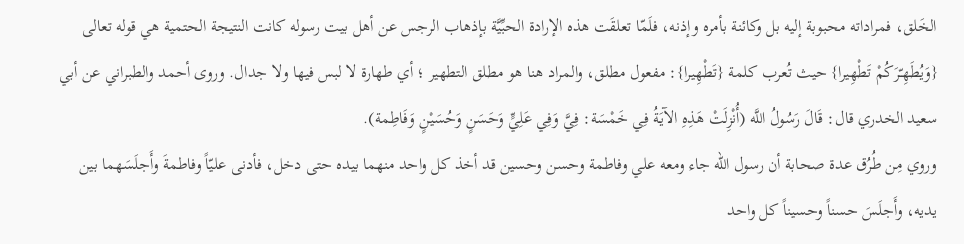الخَلق، فمراداته محبوبة إليه بل وكائنة بأمره وإذنه، فلَمّا تعلقَت هذه الإرادة الحبِّيَّة بإذهاب الرجس عن أهل بيت رسوله كانت النتيجة الحتمية هي قوله تعالى {وَيُطَهِـّرَكُمْ تَطْهِيرا} حيث تُعرب كلمة {تَطْهِيرا}: مفعول مطلق، والمراد هنا هو مطلق التطهير ؛ أي طهارة لا لبس فيها ولا جدال. وروى أحمد والطبراني عن أبي سعيد الخدري قال: قَالَ رَسُولُ اللَّه (أُنْزِلَتْ هَذِهِ الآيَةُ فِي خَمْسَة: فِيَّ وَفِي عَلِيٍّ وَحَسَنٍ وَحُسَيْنٍ وَفَاطِمة).
وروي مِن طُرُق عدة صحابة أن رسول الله جاء ومعه علي وفاطمة وحسن وحسين قد أخذ كل واحد منهما بيده حتى دخل، فأدنى عليّاً وفاطمةَ وأَجلَسَهما بين يديه، وأَجلَسَ حسناً وحسيناً كل واحد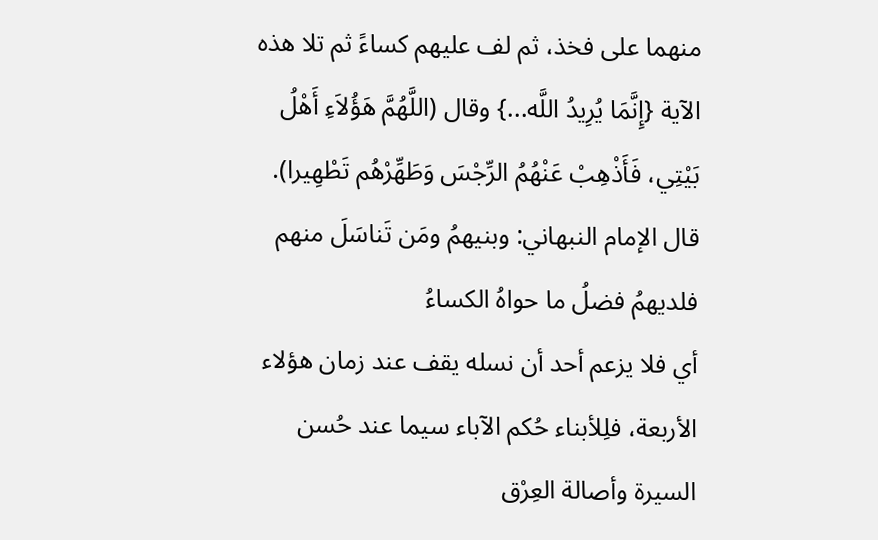منهما على فخذ، ثم لف عليهم كساءً ثم تلا هذه الآية {إِنَّمَا يُرِيدُ اللَّه...} وقال (اللَّهُمَّ هَؤُلاَءِ أَهْلُ بَيْتِي، فَأَذْهِبْ عَنْهُمُ الرِّجْسَ وَطَهِّرْهُم تَطْهِيرا).
قال الإمام النبهاني: وبنيهمُ ومَن تَناسَلَ منهم فلديهمُ فضلُ ما حواهُ الكساءُ
أي فلا يزعم أحد أن نسله يقف عند زمان هؤلاء الأربعة، فلِلأبناء حُكم الآباء سيما عند حُسن السيرة وأصالة العِرْق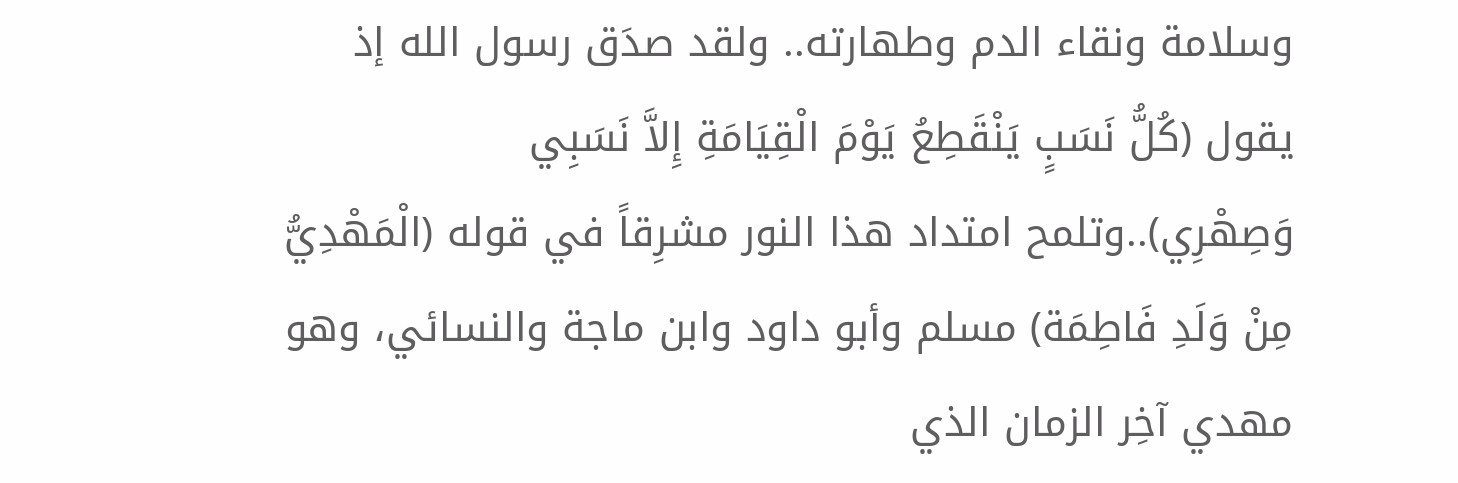وسلامة ونقاء الدم وطهارته.. ولقد صدَق رسول الله إذ يقول (كُلُّ نَسَبٍ يَنْقَطِعُ يَوْمَ الْقِيَامَةِ إِلاَّ نَسَبِي وَصِهْرِي)..وتلمح امتداد هذا النور مشرِقاً في قوله (الْمَهْدِيُّ مِنْ وَلَدِ فَاطِمَة) مسلم وأبو داود وابن ماجة والنسائي، وهو مهدي آخِر الزمان الذي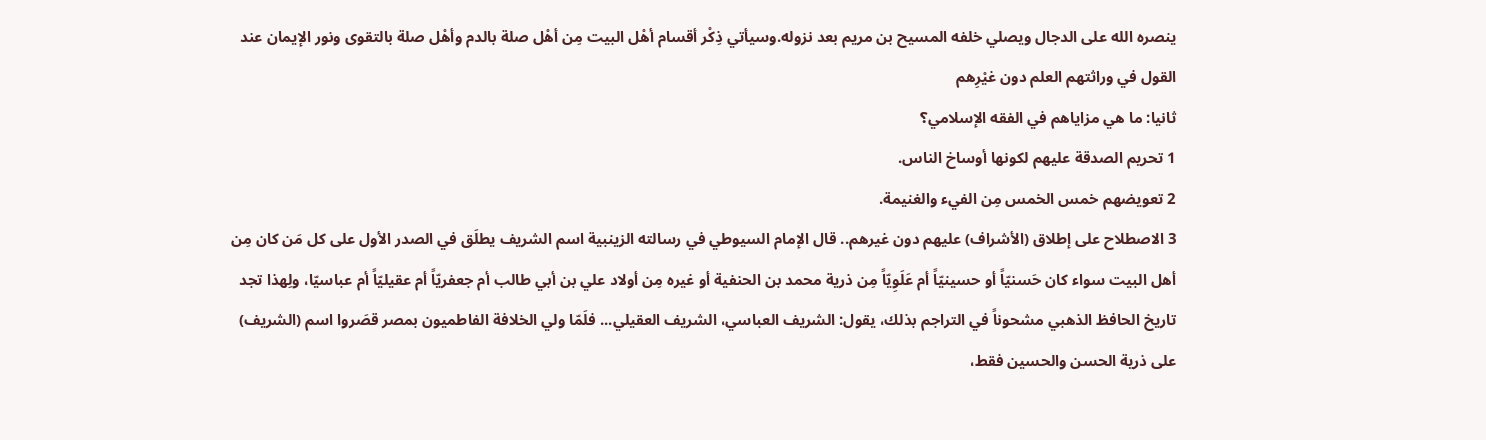ينصره الله على الدجال ويصلي خلفه المسيح بن مريم بعد نزوله.وسيأتي ذِكْر أقسام أهْل البيت مِن أهْل صلة بالدم وأهْل صلة بالتقوى ونور الإيمان عند القول في وراثتهم العلم دون غيْرِهم
ثانيا: ما هي مزاياهم في الفقه الإسلامي؟
1 تحريم الصدقة عليهم لكونها أوساخ الناس.
2 تعويضهم خمس الخمس مِن الفيء والغنيمة.
3 الاصطلاح على إطلاق (الأشراف) عليهم دون غيرهم.. قال الإمام السيوطي في رسالته الزينبية اسم الشريف يطلَق في الصدر الأول على كل مَن كان مِن أهل البيت سواء كان حَسنيّاً أو حسينيّاً أم عَلَوِيّاً مِن ذرية محمد بن الحنفية أو غيره مِن أولاد علي بن أبي طالب أم جعفريّاً أم عقيليّاً أم عباسيّا، ولِهذا تجد تاريخ الحافظ الذهبي مشحوناً في التراجم بذلك، يقول: الشريف العباسي، الشريف العقيلي... فلَمّا ولي الخلافة الفاطميون بمصر قصَروا اسم (الشريف) على ذرية الحسن والحسين فقط،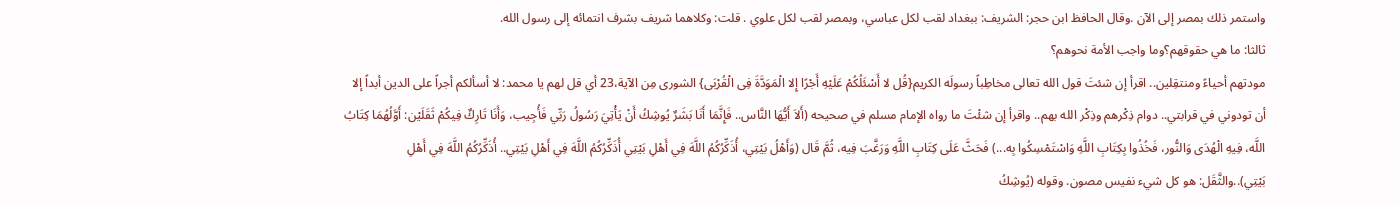واستمر ذلك بمصر إلى الآن .وقال الحافظ ابن حجر: الشريف: ببغداد لقب لكل عباسي، وبمصر لقب لكل علوي . قلت: وكلاهما شريف بشرف انتمائه إلى رسول الله.
ثالثا: ما هي حقوقهم؟وما واجب الأمة نحوهم؟
مودتهم أحياءً ومنتقِلين.. اقرأ إن شئتَ قول الله تعالى مخاطِباً رسولَه الكريم{قُل لا أَسْئَلُكُمْ عَلَيْهِ أَجْرًا إِلا الْمَوَدَّةَ فِى الْقُرْبَى} الشورى مِن الآية،23 أي قل لهم يا محمد: لا أسألكم أجراً على الدين أبداً إلا أن تودوني في قرابتي.. دوام ذِكْرهم وذِكْر الله بهم.. واقرأ إن شئْتَ ما رواه الإمام مسلم في صحيحه (أَلاَ أَيُّهَا النَّاس.. فَإِنَّمَا أَنَا بَشَرٌ يُوشِكُ أَنْ يَأْتِيَ رَسُولُ رَبِّي فَأُجِيب، وَأَنَا تَارِكٌ فِيكُمْ ثَقَلَيْن: أَوَّلُهُمَا كِتَابُ اللَّه، فِيهِ الْهُدَى وَالنُّور، فَخُذُوا بِكِتَابِ اللَّهِ وَاسْتَمْسِكُوا بِه...) فَحَثَّ عَلَى كِتَابِ اللَّهِ وَرَغَّبَ فِيه، ثُمَّ قَال (وَأَهْلُ بَيْتِي، أُذَكِّرُكُمُ اللَّهَ فِي أَهْلِ بَيْتِي أُذَكِّرُكُمُ اللَّهَ فِي أَهْلِ بَيْتِي.. أُذَكِّرُكُمُ اللَّهَ فِي أَهْلِ بَيْتِي)..والثَّقَل: هو كل شيء نفيس مصون. وقوله (يُوشِكُ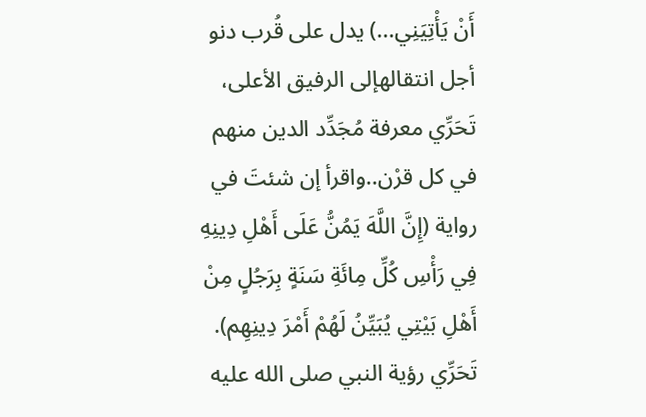أَنْ يَأْتِيَنِي...) يدل على قُرب دنو أجل انتقالهإلى الرفيق الأعلى، تَحَرِّي معرفة مُجَدِّد الدين منهم في كل قرْن..واقرأ إن شئتَ في رواية (إِنَّ اللَّهَ يَمُنُّ عَلَى أَهْلِ دِينِهِ فِي رَأْسِ كُلِّ مِائَةِ سَنَةٍ بِرَجُلٍ مِنْ أَهْلِ بَيْتِي يُبَيِّنُ لَهُمْ أَمْرَ دِينِهِم). تَحَرِّي رؤية النبي صلى الله عليه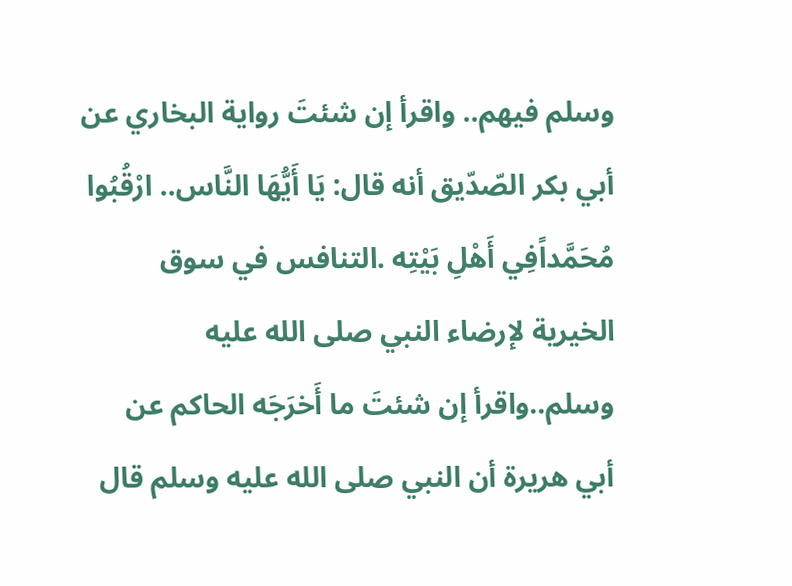وسلم فيهم.. واقرأ إن شئتَ رواية البخاري عن أبي بكر الصّدّيق أنه قال: يَا أَيُّهَا النَّاس.. ارْقُبُوا مُحَمَّداًفِي أَهْلِ بَيْتِه .التنافس في سوق الخيرية لإرضاء النبي صلى الله عليه وسلم..واقرأ إن شئتَ ما أَخرَجَه الحاكم عن أبي هريرة أن النبي صلى الله عليه وسلم قال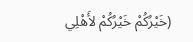(خَيْرُكُمْ خَيْرُكُمْ لأَهْلِي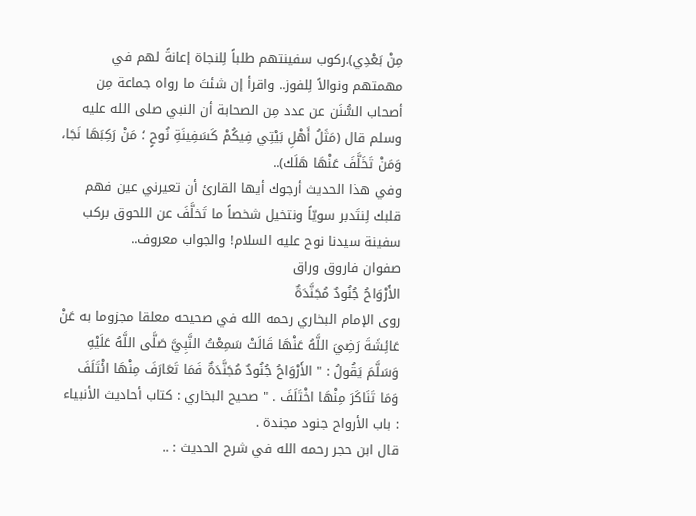مِنْ بَعْدِي).ركوب سفينتهم طلباً لِلنجاة إعانةً لهم في مهمتهم ونوالاً لِلفوز.. واقرأ إن شئتَ ما رواه جماعة مِن أصحاب السُّنَن عن عدد مِن الصحابة أن النبي صلى الله عليه وسلم قال (مَثَلُ أَهْلِ بَيْتِي فِيكُمْ كَسَفِينَةِ نُوحٍ ؛ مَنْ رَكِبَهَا نَجَا، وَمَنْ تَخَلَّفَ عَنْهَا هَلَك)..
وفي هذا الحديث أرجوك أيها القارئ أن تعيرني عين فهم قلبك لِنتَدبر سويّاً ونتخيل شخصاً ما تَخلَّفَ عن اللحوق بركب سفينة سيدنا نوح عليه السلام! والجواب معروف..
صفوان فاروق وراق
الأَرْوَاحُ جُنُودٌ مُجَنَّدَةٌ
روى الإمام البخاري رحمه الله في صحيحه معلقا مجزوما به عَنْ عَائِشَةَ رَضِيَ اللَّهُ عَنْهَا قَالَتْ سَمِعْتُ النَّبِيَّ صَلَّى اللَّهُ عَلَيْهِ وَسَلَّمَ يَقُولُ : " الأَرْوَاحُ جُنُودٌ مُجَنَّدَةٌ فَمَا تَعَارَفَ مِنْهَا ائْتَلَفَ وَمَا تَنَاكَرَ مِنْهَا اخْتَلَفَ . " صحيح البخاري : كتاب أحاديث الأنبياء : باب الأرواح جنود مجندة .
قال ابن حجر رحمه الله في شرح الحديث : ..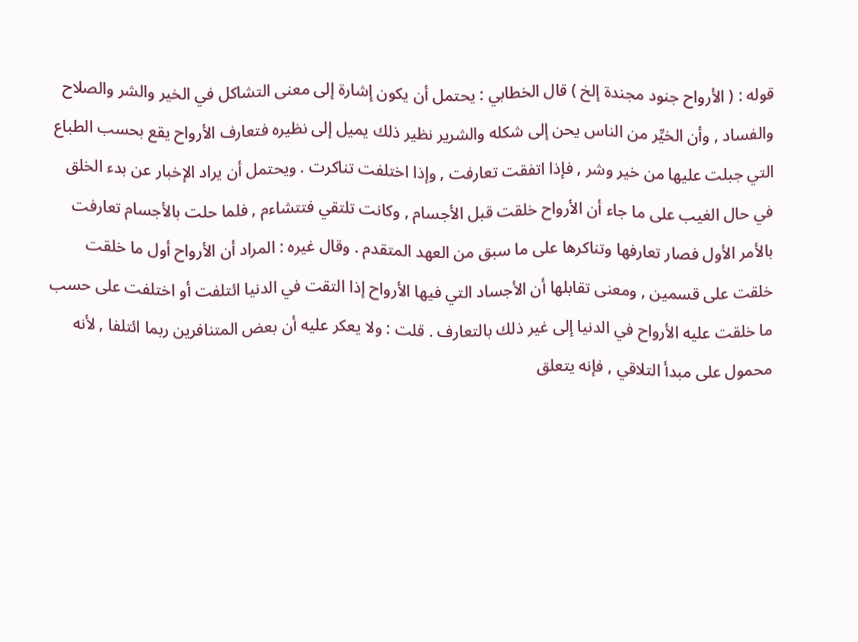قوله : ( الأرواح جنود مجندة إلخ ) قال الخطابي : يحتمل أن يكون إشارة إلى معنى التشاكل في الخير والشر والصلاح والفساد , وأن الخيِّر من الناس يحن إلى شكله والشرير نظير ذلك يميل إلى نظيره فتعارف الأرواح يقع بحسب الطباع التي جبلت عليها من خير وشر , فإذا اتفقت تعارفت , وإذا اختلفت تناكرت . ويحتمل أن يراد الإخبار عن بدء الخلق في حال الغيب على ما جاء أن الأرواح خلقت قبل الأجسام , وكانت تلتقي فتتشاءم , فلما حلت بالأجسام تعارفت بالأمر الأول فصار تعارفها وتناكرها على ما سبق من العهد المتقدم . وقال غيره : المراد أن الأرواح أول ما خلقت خلقت على قسمين , ومعنى تقابلها أن الأجساد التي فيها الأرواح إذا التقت في الدنيا ائتلفت أو اختلفت على حسب ما خلقت عليه الأرواح في الدنيا إلى غير ذلك بالتعارف . قلت : ولا يعكر عليه أن بعض المتنافرين ربما ائتلفا , لأنه محمول على مبدأ التلاقي , فإنه يتعلق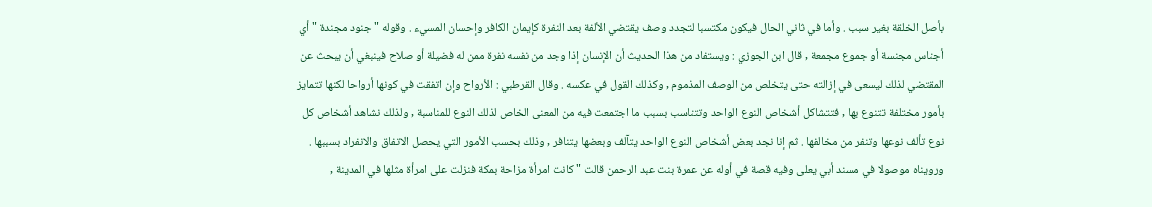بأصل الخلقة بغير سبب . وأما في ثاني الحال فيكون مكتسبا لتجدد وصف يقتضي الألفة بعد النفرة كإيمان الكافر وإحسان المسيء . وقوله " جنود مجندة " أي أجناس مجنسة أو جموع مجمعة , قال ابن الجوزي : ويستفاد من هذا الحديث أن الإنسان إذا وجد من نفسه نفرة ممن له فضيلة أو صلاح فينبغي أن يبحث عن المقتضي لذلك ليسعى في إزالته حتى يتخلص من الوصف المذموم , وكذلك القول في عكسه . وقال القرطبي : الأرواح وإن اتفقت في كونها أرواحا لكنها تتمايز بأمور مختلفة تتنوع بها , فتتشاكل أشخاص النوع الواحد وتتناسب بسبب ما اجتمعت فيه من المعنى الخاص لذلك النوع للمناسبة , ولذلك نشاهد أشخاص كل نوع تألف نوعها وتنفر من مخالفها . ثم إنا نجد بعض أشخاص النوع الواحد يتآلف وبعضها يتنافر , وذلك بحسب الأمور التي يحصل الاتفاق والانفراد بسببها .
ورويناه موصولا في مسند أبي يعلى وفيه قصة في أوله عن عمرة بنت عبد الرحمن قالت " كانت امرأة مزاحة بمكة فنزلت على امرأة مثلها في المدينة ,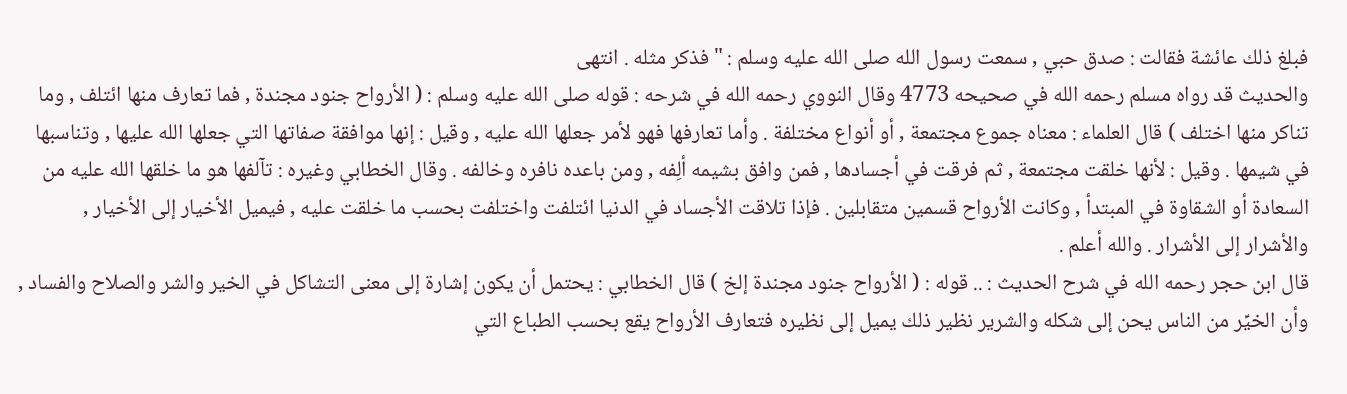فبلغ ذلك عائشة فقالت : صدق حبي , سمعت رسول الله صلى الله عليه وسلم : " فذكر مثله . انتهى
والحديث قد رواه مسلم رحمه الله في صحيحه 4773 وقال النووي رحمه الله في شرحه : قوله صلى الله عليه وسلم : ( الأرواح جنود مجندة , فما تعارف منها ائتلف , وما تناكر منها اختلف ) قال العلماء : معناه جموع مجتمعة , أو أنواع مختلفة . وأما تعارفها فهو لأمر جعلها الله عليه , وقيل : إنها موافقة صفاتها التي جعلها الله عليها , وتناسبها في شيمها . وقيل : لأنها خلقت مجتمعة , ثم فرقت في أجسادها , فمن وافق بشيمه ألِفه , ومن باعده نافره وخالفه . وقال الخطابي وغيره : تآلفها هو ما خلقها الله عليه من السعادة أو الشقاوة في المبتدأ , وكانت الأرواح قسمين متقابلين . فإذا تلاقت الأجساد في الدنيا ائتلفت واختلفت بحسب ما خلقت عليه , فيميل الأخيار إلى الأخيار , والأشرار إلى الأشرار . والله أعلم .
قال ابن حجر رحمه الله في شرح الحديث : .. قوله : ( الأرواح جنود مجندة إلخ ) قال الخطابي : يحتمل أن يكون إشارة إلى معنى التشاكل في الخير والشر والصلاح والفساد , وأن الخيِّر من الناس يحن إلى شكله والشرير نظير ذلك يميل إلى نظيره فتعارف الأرواح يقع بحسب الطباع التي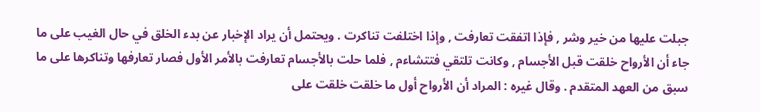جبلت عليها من خير وشر , فإذا اتفقت تعارفت , وإذا اختلفت تناكرت . ويحتمل أن يراد الإخبار عن بدء الخلق في حال الغيب على ما جاء أن الأرواح خلقت قبل الأجسام , وكانت تلتقي فتتشاءم , فلما حلت بالأجسام تعارفت بالأمر الأول فصار تعارفها وتناكرها على ما سبق من العهد المتقدم . وقال غيره : المراد أن الأرواح أول ما خلقت خلقت على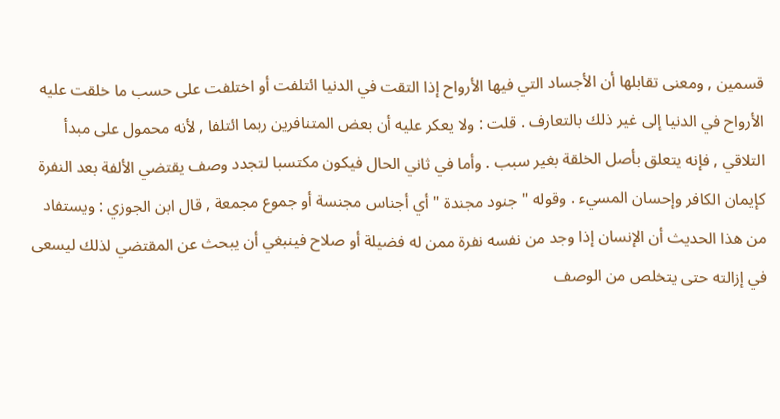قسمين , ومعنى تقابلها أن الأجساد التي فيها الأرواح إذا التقت في الدنيا ائتلفت أو اختلفت على حسب ما خلقت عليه الأرواح في الدنيا إلى غير ذلك بالتعارف . قلت : ولا يعكر عليه أن بعض المتنافرين ربما ائتلفا , لأنه محمول على مبدأ التلاقي , فإنه يتعلق بأصل الخلقة بغير سبب . وأما في ثاني الحال فيكون مكتسبا لتجدد وصف يقتضي الألفة بعد النفرة كإيمان الكافر وإحسان المسيء . وقوله " جنود مجندة " أي أجناس مجنسة أو جموع مجمعة , قال ابن الجوزي : ويستفاد من هذا الحديث أن الإنسان إذا وجد من نفسه نفرة ممن له فضيلة أو صلاح فينبغي أن يبحث عن المقتضي لذلك ليسعى في إزالته حتى يتخلص من الوصف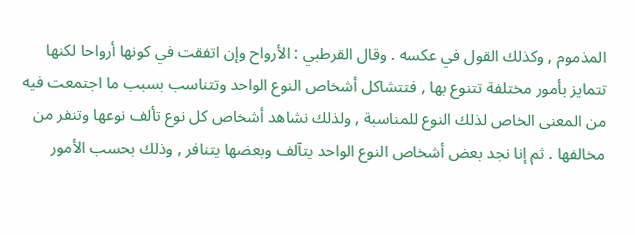المذموم , وكذلك القول في عكسه . وقال القرطبي : الأرواح وإن اتفقت في كونها أرواحا لكنها تتمايز بأمور مختلفة تتنوع بها , فتتشاكل أشخاص النوع الواحد وتتناسب بسبب ما اجتمعت فيه من المعنى الخاص لذلك النوع للمناسبة , ولذلك نشاهد أشخاص كل نوع تألف نوعها وتنفر من مخالفها . ثم إنا نجد بعض أشخاص النوع الواحد يتآلف وبعضها يتنافر , وذلك بحسب الأمور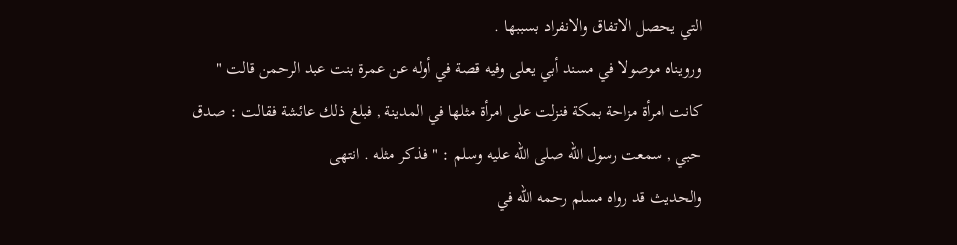التي يحصل الاتفاق والانفراد بسببها .
ورويناه موصولا في مسند أبي يعلى وفيه قصة في أوله عن عمرة بنت عبد الرحمن قالت " كانت امرأة مزاحة بمكة فنزلت على امرأة مثلها في المدينة , فبلغ ذلك عائشة فقالت : صدق حبي , سمعت رسول الله صلى الله عليه وسلم : " فذكر مثله . انتهى
والحديث قد رواه مسلم رحمه الله في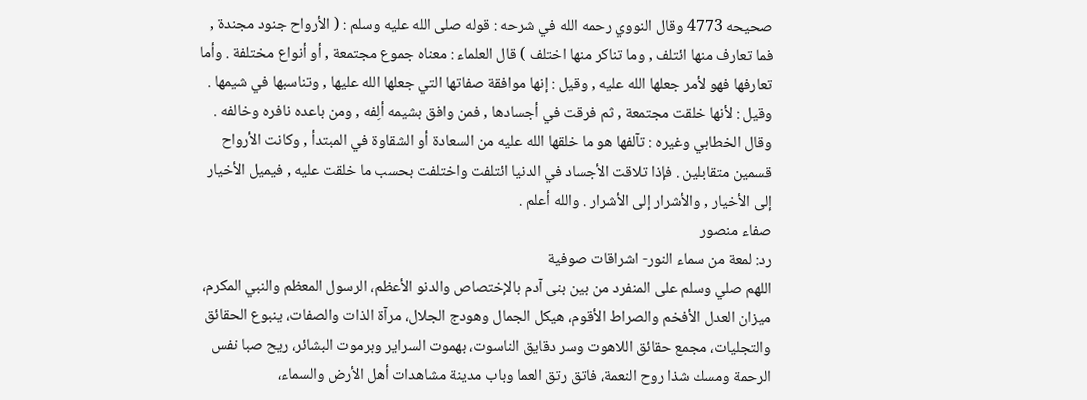صحيحه 4773 وقال النووي رحمه الله في شرحه : قوله صلى الله عليه وسلم : ( الأرواح جنود مجندة , فما تعارف منها ائتلف , وما تناكر منها اختلف ) قال العلماء : معناه جموع مجتمعة , أو أنواع مختلفة . وأما تعارفها فهو لأمر جعلها الله عليه , وقيل : إنها موافقة صفاتها التي جعلها الله عليها , وتناسبها في شيمها . وقيل : لأنها خلقت مجتمعة , ثم فرقت في أجسادها , فمن وافق بشيمه ألِفه , ومن باعده نافره وخالفه . وقال الخطابي وغيره : تآلفها هو ما خلقها الله عليه من السعادة أو الشقاوة في المبتدأ , وكانت الأرواح قسمين متقابلين . فإذا تلاقت الأجساد في الدنيا ائتلفت واختلفت بحسب ما خلقت عليه , فيميل الأخيار إلى الأخيار , والأشرار إلى الأشرار . والله أعلم .
صفاء منصور
رد: لمعة من سماء النور- اشراقات صوفية
اللهم صلي وسلم على المنفرد من بين بنى آدم بالإختصاص والدنو الأعظم، الرسول المعظم والنبي المكرم، ميزان العدل الأفخم والصراط الأقوم، هيكل الجمال وهودج الجلال، مرآة الذات والصفات، ينبوع الحقائق والتجليات، مجمع حقائق اللاهوت وسر دقايق الناسوت، بهموت السراير وبرموت البشائر، ريح صبا نفس الرحمة ومسك شذا روح النعمة، فاتق رتق العما وباب مدينة مشاهدات أهل الأرض والسماء،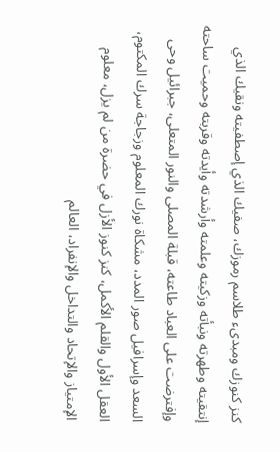كنز كنوزك ومبدىء طلاسم رموزك، صفيك الذي إصطفيته ونقيك الذي إنتقيته وطهرته ونبأته وزكيته وعلمته وأرشدته وأيدته وقربته وحميت ساحته وإفترضت على العباد طاعته، قبلة المصلى والنور المتعلى، جبرائيل وحى السعد وإسرافيل صور المدد، مشكاة نورك المعلوم وزجاجة سرك المكتوم، العقل الأول والقلم الأكمل، كنز كنوز الأزل في حضرة من لم يزل، معلوم الإمتياز والإتحاد والتداخل والإنفراد، العالم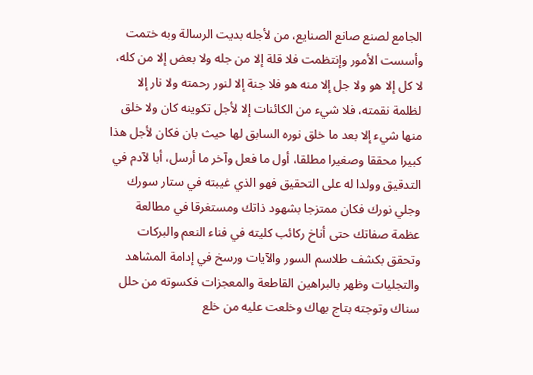الجامع لصنع صانع الصنايع، من لأجله بديت الرسالة وبه ختمت وأسست الأمور وإنتظمت فلا قلة إلا من جله ولا بعض إلا من كله، لا كل إلا هو ولا جل إلا منه هو فلا جنة إلا لنور رحمته ولا نار إلا لظلمة نقمته، فلا شيء من الكائنات إلا لأجل تكوينه كان ولا خلق منها شيء إلا بعد ما خلق نوره السابق لها حيث بان فكان لأجل هذا كبيرا محققا وصغيرا مطلقا، أول ما فعل وآخر ما أرسل، أبا لآدم في التدقيق وولدا له على التحقيق فهو الذي غيبته في ستار سورك وجلي نورك فكان ممتزجا بشهود ذاتك ومستغرقا في مطالعة عظمة صفاتك حتى أناخ ركائب كليته في فناء النعم والبركات وتحقق بكشف طلاسم السور والآيات ورسخ في إدامة المشاهد والتجليات وظهر بالبراهين القاطعة والمعجزات فكسوته من حلل سناك وتوجته بتاج بهاك وخلعت عليه من خلع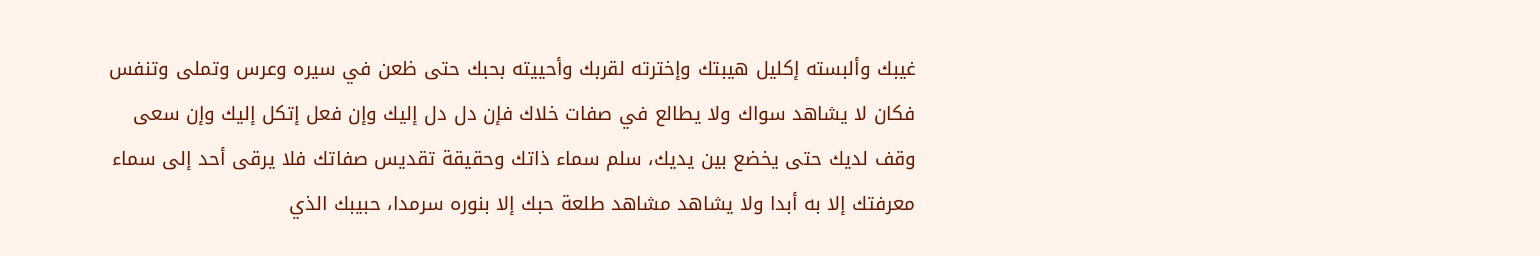غيبك وألبسته إكليل هيبتك وإخترته لقربك وأحييته بحبك حتى ظعن في سيره وعرس وتملى وتنفس فكان لا يشاهد سواك ولا يطالع في صفات خلاك فإن دل دل إليك وإن فعل إتكل إليك وإن سعى وقف لديك حتى يخضع بين يديك، سلم سماء ذاتك وحقيقة تقديس صفاتك فلا يرقى أحد إلى سماء معرفتك إلا به أبدا ولا يشاهد مشاهد طلعة حبك إلا بنوره سرمدا، حبيبك الذي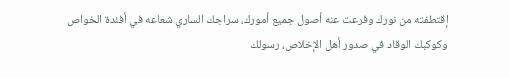إقتطفته من نورك وفرعت عنه أصول جميع أمورك، سراجك الساري شعاعه في أفئدة الخواص وكوكبك الوقاد في صدور أهل الإخلاص، رسولك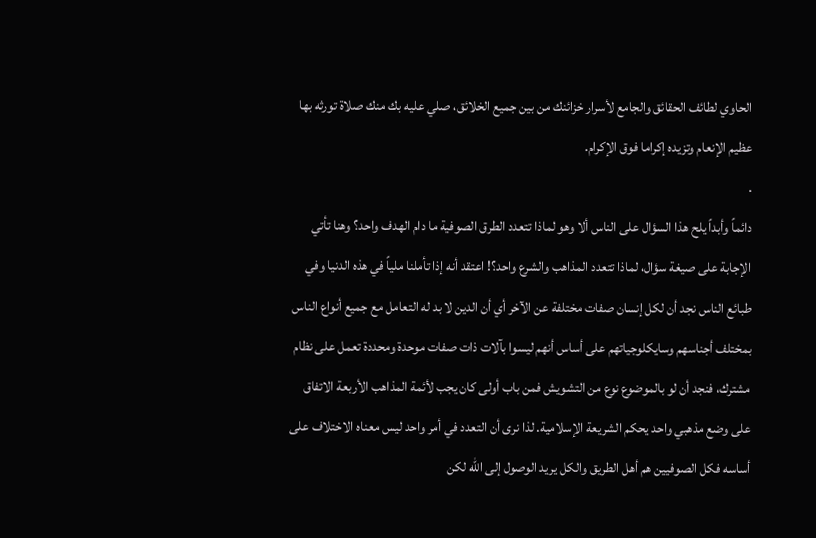الحاوي لطائف الحقائق والجامع لأسرار خزائنك من بين جميع الخلائق، صلي عليه بك منك صلاة تورثه بها عظيم الإنعام وتزيده إكراما فوق الإكرام.
.
دائماً وأبداً يلح هذا السؤال على الناس ألا وهو لماذا تتعدد الطرق الصوفية ما دام الهدف واحد؟ وهنا تأتي الإجابة على صيغة سؤال، لماذا تتعدد المذاهب والشرع واحد؟! اعتقد أنه إذا تأملنا ملياً في هذه الدنيا وفي طبائع الناس نجد أن لكل إنسان صفات مختلفة عن الآخر أي أن الدين لا بد له التعامل مع جميع أنواع الناس بمختلف أجناسهم وسايكلوجياتهم على أساس أنهم ليسوا بآلات ذات صفات موحدة ومحددة تعمل على نظام مشترك، فنجد أن لو بالموضوع نوع من التشويش فمن باب أولى كان يجب لأئمة المذاهب الأربعة الاتفاق على وضع مذهبي واحد يحكم الشريعة الإسلامية. لذا نرى أن التعدد في أمر واحد ليس معناه الاختلاف على أساسه فكل الصوفيين هم أهل الطريق والكل يريد الوصول إلى الله لكن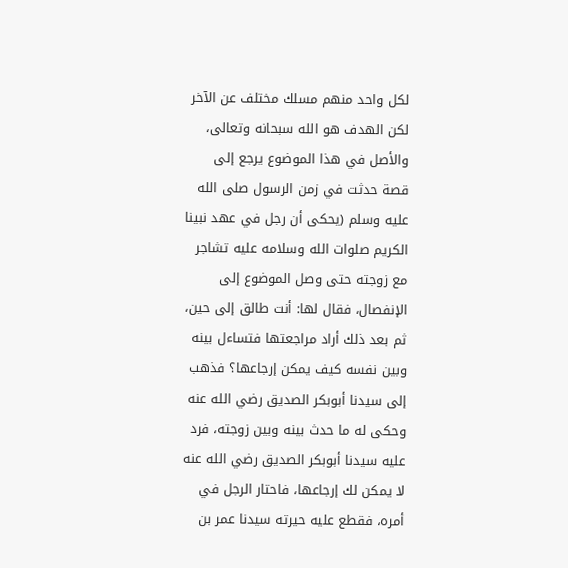لكل واحد منهم مسلك مختلف عن الآخر لكن الهدف هو الله سبحانه وتعالى، والأصل في هذا الموضوع يرجع إلى قصة حدثت في زمن الرسول صلى الله عليه وسلم (يحكى أن رجل في عهد نبينا الكريم صلوات الله وسلامه عليه تشاجر مع زوجته حتى وصل الموضوع إلى الإنفصال، فقال لها: أنت طالق إلى حين، ثم بعد ذلك أراد مراجعتها فتساءل بينه وبين نفسه كيف يمكن إرجاعها؟ فذهب إلى سيدنا أبوبكر الصديق رضي الله عنه وحكى له ما حدث بينه وبين زوجته، فرد عليه سيدنا أبوبكر الصديق رضي الله عنه لا يمكن لك إرجاعها، فاحتار الرجل في أمره، فقطع عليه حيرته سيدنا عمر بن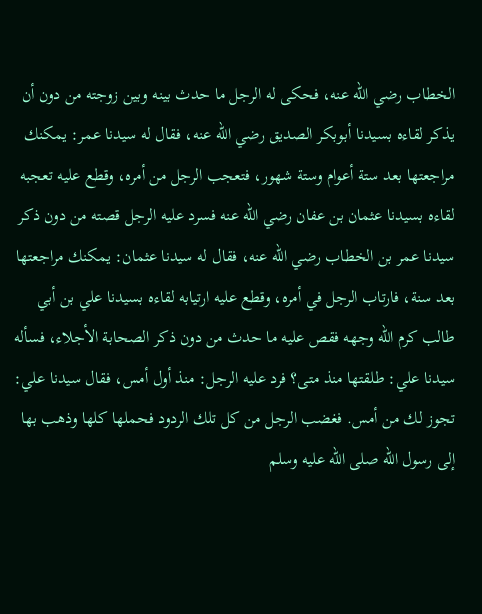الخطاب رضي الله عنه، فحكى له الرجل ما حدث بينه وبين زوجته من دون أن يذكر لقاءه بسيدنا أبوبكر الصديق رضي الله عنه، فقال له سيدنا عمر: يمكنك مراجعتها بعد ستة أعوام وستة شهور، فتعجب الرجل من أمره، وقطع عليه تعجبه لقاءه بسيدنا عثمان بن عفان رضي الله عنه فسرد عليه الرجل قصته من دون ذكر سيدنا عمر بن الخطاب رضي الله عنه، فقال له سيدنا عثمان: يمكنك مراجعتها بعد سنة، فارتاب الرجل في أمره، وقطع عليه ارتيابه لقاءه بسيدنا علي بن أبي طالب كرم الله وجهه فقص عليه ما حدث من دون ذكر الصحابة الأجلاء، فسأله سيدنا علي: طلقتها منذ متى؟ فرد عليه الرجل: منذ أول أمس، فقال سيدنا علي: تجوز لك من أمس. فغضب الرجل من كل تلك الردود فحملها كلها وذهب بها إلى رسول الله صلى الله عليه وسلم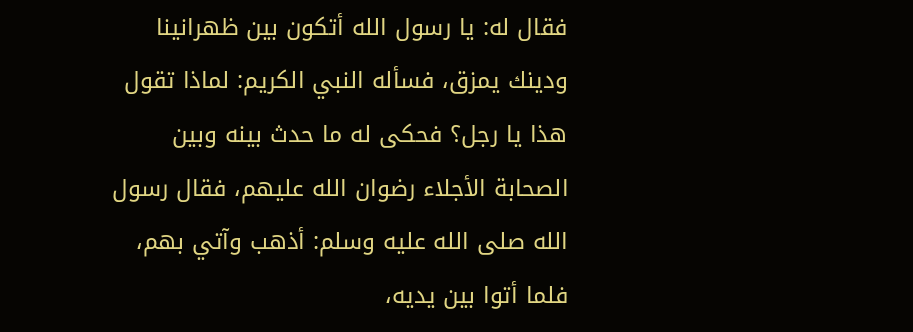فقال له: يا رسول الله أتكون بين ظهرانينا ودينك يمزق، فسأله النبي الكريم: لماذا تقول هذا يا رجل؟ فحكى له ما حدث بينه وبين الصحابة الأجلاء رضوان الله عليهم، فقال رسول الله صلى الله عليه وسلم: أذهب وآتي بهم، فلما أتوا بين يديه،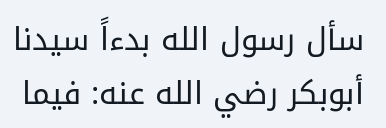سأل رسول الله بدءاً سيدنا أبوبكر رضي الله عنه: فيما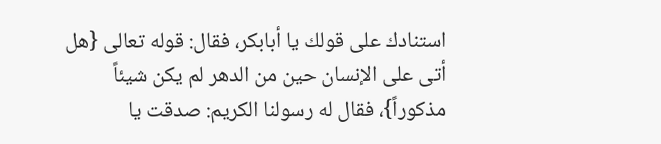استنادك على قولك يا أبابكر، فقال: قوله تعالى {هل أتى على الإنسان حين من الدهر لم يكن شيئاً مذكوراً}، فقال له رسولنا الكريم: صدقت يا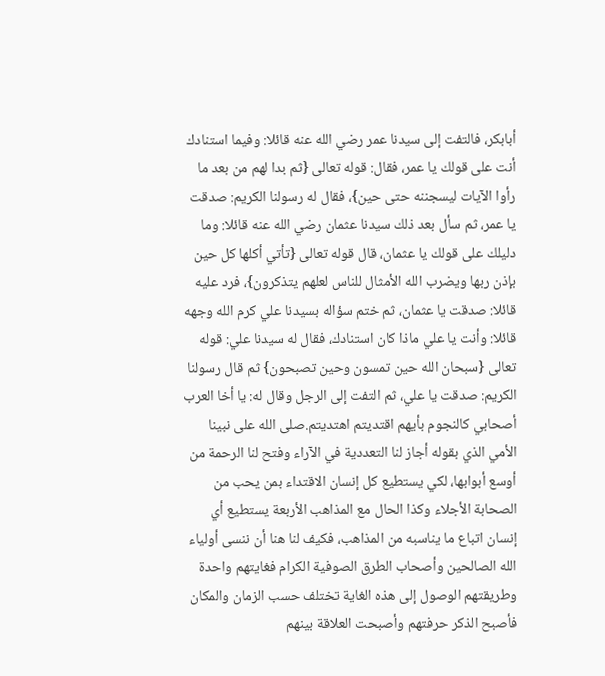أبابكر، فالتفت إلى سيدنا عمر رضي الله عنه قائلا: وفيما استنادك أنت على قولك يا عمر، فقال: قوله تعالى {ثم بدا لهم من بعد ما رأوا الآيات ليسجننه حتى حين}، فقال له رسولنا الكريم: صدقت يا عمر، ثم سأل بعد ذلك سيدنا عثمان رضي الله عنه قائلا: وما دليلك على قولك يا عثمان، قال قوله تعالى {تأتي أكلها كل حين بإذن ربها ويضرب الله الأمثال للناس لعلهم يتذكرون}، فرد عليه قائلا: صدقت يا عثمان، ثم ختم سؤاله بسيدنا علي كرم الله وجهه قائلا: وأنت يا علي ماذا كان استنادك، فقال له سيدنا علي: قوله تعالى {سبحان الله حين تمسون وحين تصبحون} ثم قال رسولنا الكريم: صدقت يا علي، ثم التفت إلى الرجل وقال له: يا أخا العرب أصحابي كالنجوم بأيهم اقتديتم اهتديتم.صلى الله على نبينا الأمي الذي بقوله أجاز لنا التعددية في الآراء وفتح لنا الرحمة من أوسع أبوابها، لكي يستطيع كل إنسان الاقتداء بمن يحب من الصحابة الأجلاء وكذا الحال مع المذاهب الأربعة يستطيع أي إنسان اتباع ما يناسبه من المذاهب، فكيف لنا هنا أن ننسى أولياء الله الصالحين وأصحاب الطرق الصوفية الكرام فغايتهم واحدة وطريقتهم الوصول إلى هذه الغاية تختلف حسب الزمان والمكان فأصبح الذكر حرفتهم وأصبحت العلاقة بينهم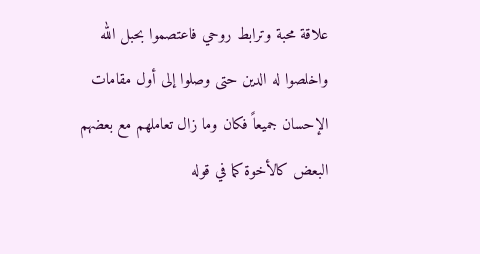علاقة محبة وترابط روحي فاعتصموا بحبل الله واخلصوا له الدين حتى وصلوا إلى أول مقامات الإحسان جميعاً فكان وما زال تعاملهم مع بعضهم البعض كالأخوة كما في قوله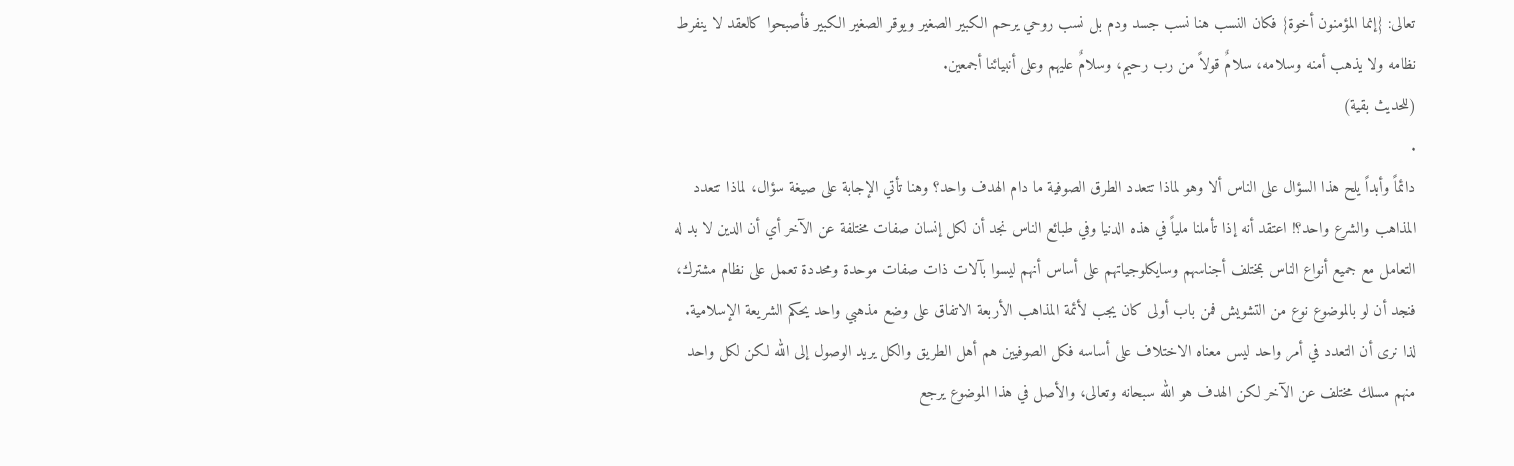تعالى: {إنما المؤمنون أخوة} فكان النسب هنا نسب جسد ودم بل نسب روحي يرحم الكبير الصغير ويوقر الصغير الكبير فأصبحوا كالعقد لا ينفرط نظامه ولا يذهب أمنه وسلامه، سلامٌ قولاً من رب رحيم، وسلامٌ عليهم وعلى أنبيائنا أجمعين.
(للحديث بقية)
.
دائماً وأبداً يلح هذا السؤال على الناس ألا وهو لماذا تتعدد الطرق الصوفية ما دام الهدف واحد؟ وهنا تأتي الإجابة على صيغة سؤال، لماذا تتعدد المذاهب والشرع واحد؟! اعتقد أنه إذا تأملنا ملياً في هذه الدنيا وفي طبائع الناس نجد أن لكل إنسان صفات مختلفة عن الآخر أي أن الدين لا بد له التعامل مع جميع أنواع الناس بمختلف أجناسهم وسايكلوجياتهم على أساس أنهم ليسوا بآلات ذات صفات موحدة ومحددة تعمل على نظام مشترك، فنجد أن لو بالموضوع نوع من التشويش فمن باب أولى كان يجب لأئمة المذاهب الأربعة الاتفاق على وضع مذهبي واحد يحكم الشريعة الإسلامية. لذا نرى أن التعدد في أمر واحد ليس معناه الاختلاف على أساسه فكل الصوفيين هم أهل الطريق والكل يريد الوصول إلى الله لكن لكل واحد منهم مسلك مختلف عن الآخر لكن الهدف هو الله سبحانه وتعالى، والأصل في هذا الموضوع يرجع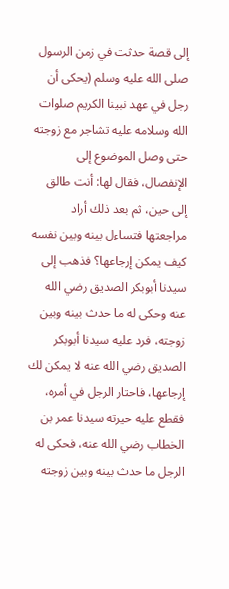إلى قصة حدثت في زمن الرسول صلى الله عليه وسلم (يحكى أن رجل في عهد نبينا الكريم صلوات الله وسلامه عليه تشاجر مع زوجته حتى وصل الموضوع إلى الإنفصال، فقال لها: أنت طالق إلى حين، ثم بعد ذلك أراد مراجعتها فتساءل بينه وبين نفسه كيف يمكن إرجاعها؟ فذهب إلى سيدنا أبوبكر الصديق رضي الله عنه وحكى له ما حدث بينه وبين زوجته، فرد عليه سيدنا أبوبكر الصديق رضي الله عنه لا يمكن لك إرجاعها، فاحتار الرجل في أمره، فقطع عليه حيرته سيدنا عمر بن الخطاب رضي الله عنه، فحكى له الرجل ما حدث بينه وبين زوجته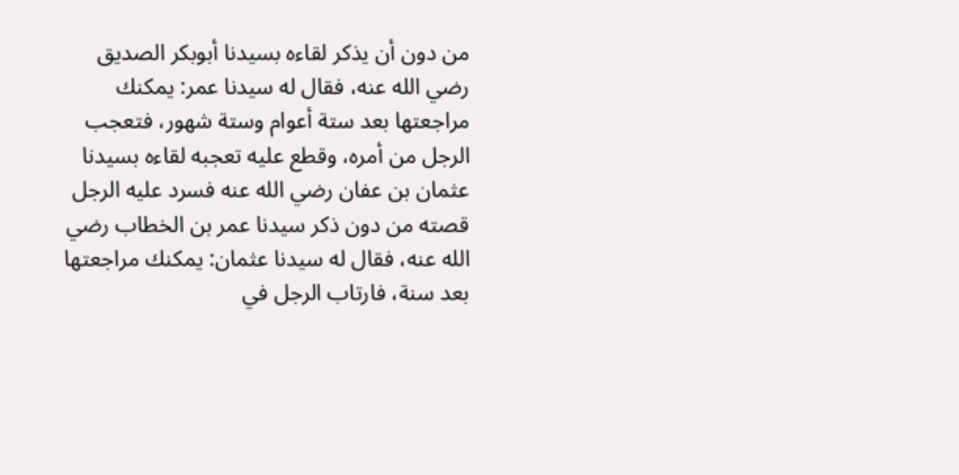من دون أن يذكر لقاءه بسيدنا أبوبكر الصديق رضي الله عنه، فقال له سيدنا عمر: يمكنك مراجعتها بعد ستة أعوام وستة شهور، فتعجب الرجل من أمره، وقطع عليه تعجبه لقاءه بسيدنا عثمان بن عفان رضي الله عنه فسرد عليه الرجل قصته من دون ذكر سيدنا عمر بن الخطاب رضي الله عنه، فقال له سيدنا عثمان: يمكنك مراجعتها بعد سنة، فارتاب الرجل في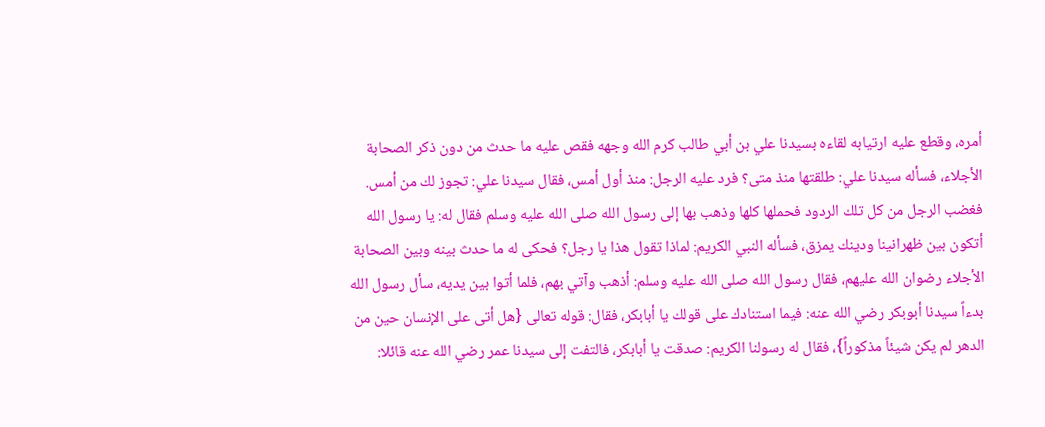أمره، وقطع عليه ارتيابه لقاءه بسيدنا علي بن أبي طالب كرم الله وجهه فقص عليه ما حدث من دون ذكر الصحابة الأجلاء، فسأله سيدنا علي: طلقتها منذ متى؟ فرد عليه الرجل: منذ أول أمس، فقال سيدنا علي: تجوز لك من أمس. فغضب الرجل من كل تلك الردود فحملها كلها وذهب بها إلى رسول الله صلى الله عليه وسلم فقال له: يا رسول الله أتكون بين ظهرانينا ودينك يمزق، فسأله النبي الكريم: لماذا تقول هذا يا رجل؟ فحكى له ما حدث بينه وبين الصحابة الأجلاء رضوان الله عليهم، فقال رسول الله صلى الله عليه وسلم: أذهب وآتي بهم، فلما أتوا بين يديه، سأل رسول الله بدءاً سيدنا أبوبكر رضي الله عنه: فيما استنادك على قولك يا أبابكر، فقال: قوله تعالى {هل أتى على الإنسان حين من الدهر لم يكن شيئاً مذكوراً}، فقال له رسولنا الكريم: صدقت يا أبابكر، فالتفت إلى سيدنا عمر رضي الله عنه قائلا: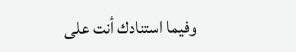وفيما استنادك أنت على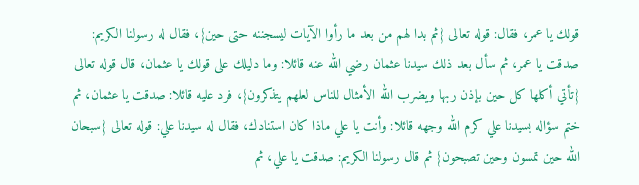قولك يا عمر، فقال: قوله تعالى {ثم بدا لهم من بعد ما رأوا الآيات ليسجننه حتى حين}، فقال له رسولنا الكريم: صدقت يا عمر، ثم سأل بعد ذلك سيدنا عثمان رضي الله عنه قائلا: وما دليلك على قولك يا عثمان، قال قوله تعالى {تأتي أكلها كل حين بإذن ربها ويضرب الله الأمثال للناس لعلهم يتذكرون}، فرد عليه قائلا: صدقت يا عثمان، ثم ختم سؤاله بسيدنا علي كرم الله وجهه قائلا: وأنت يا علي ماذا كان استنادك، فقال له سيدنا علي: قوله تعالى {سبحان الله حين تمسون وحين تصبحون} ثم قال رسولنا الكريم: صدقت يا علي، ثم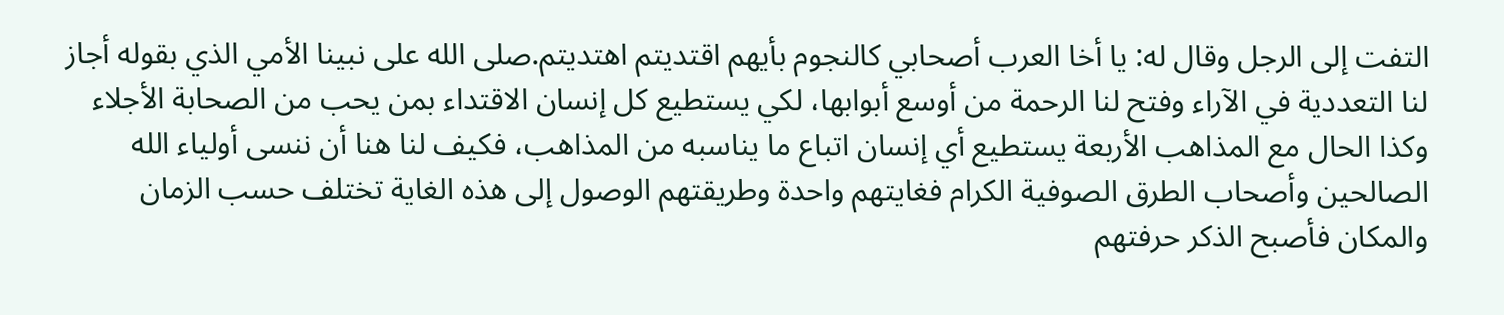التفت إلى الرجل وقال له: يا أخا العرب أصحابي كالنجوم بأيهم اقتديتم اهتديتم.صلى الله على نبينا الأمي الذي بقوله أجاز لنا التعددية في الآراء وفتح لنا الرحمة من أوسع أبوابها، لكي يستطيع كل إنسان الاقتداء بمن يحب من الصحابة الأجلاء وكذا الحال مع المذاهب الأربعة يستطيع أي إنسان اتباع ما يناسبه من المذاهب، فكيف لنا هنا أن ننسى أولياء الله الصالحين وأصحاب الطرق الصوفية الكرام فغايتهم واحدة وطريقتهم الوصول إلى هذه الغاية تختلف حسب الزمان والمكان فأصبح الذكر حرفتهم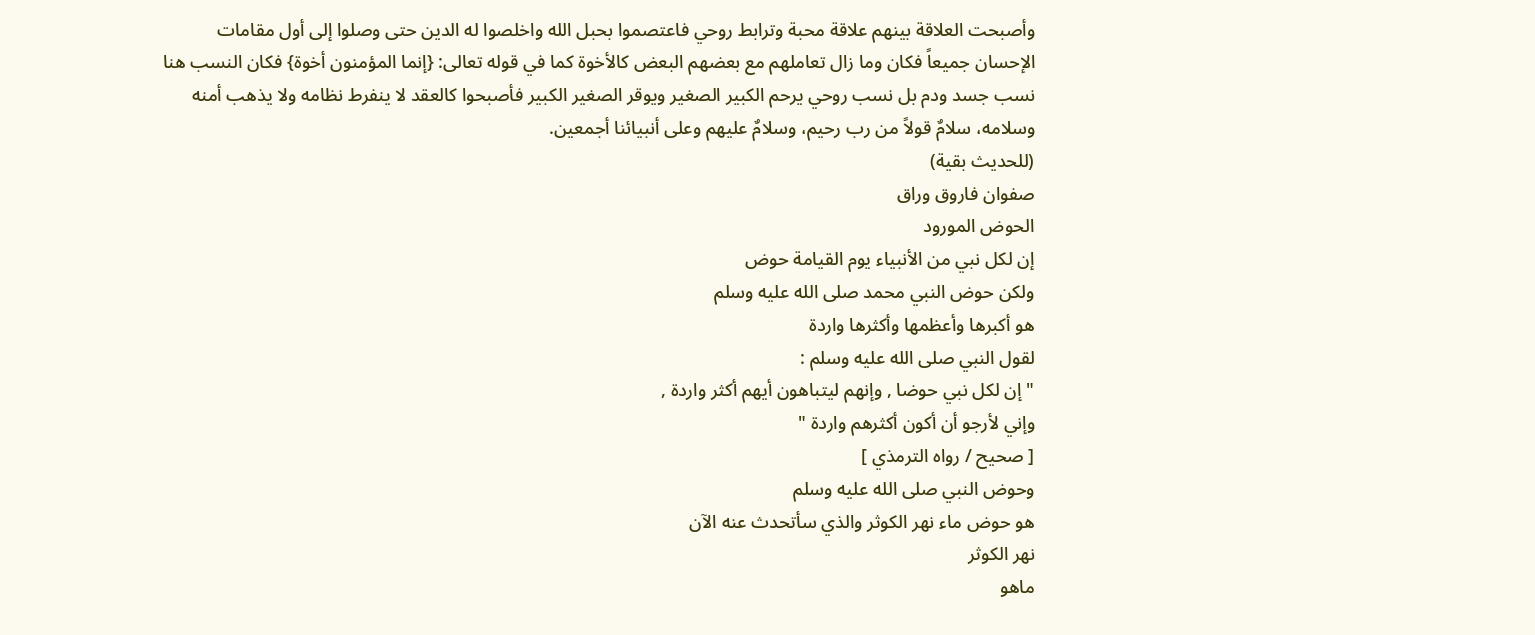وأصبحت العلاقة بينهم علاقة محبة وترابط روحي فاعتصموا بحبل الله واخلصوا له الدين حتى وصلوا إلى أول مقامات الإحسان جميعاً فكان وما زال تعاملهم مع بعضهم البعض كالأخوة كما في قوله تعالى: {إنما المؤمنون أخوة} فكان النسب هنا نسب جسد ودم بل نسب روحي يرحم الكبير الصغير ويوقر الصغير الكبير فأصبحوا كالعقد لا ينفرط نظامه ولا يذهب أمنه وسلامه، سلامٌ قولاً من رب رحيم، وسلامٌ عليهم وعلى أنبيائنا أجمعين.
(للحديث بقية)
صفوان فاروق وراق
الحوض المورود
إن لكل نبي من الأنبياء يوم القيامة حوض
ولكن حوض النبي محمد صلى الله عليه وسلم
هو أكبرها وأعظمها وأكثرها واردة
لقول النبي صلى الله عليه وسلم :
" إن لكل نبي حوضا , وإنهم ليتباهون أيهم أكثر واردة ,
وإني لأرجو أن أكون أكثرهم واردة "
[ صحيح / رواه الترمذي ]
وحوض النبي صلى الله عليه وسلم
هو حوض ماء نهر الكوثر والذي سأتحدث عنه الآن
نهر الكوثر
ماهو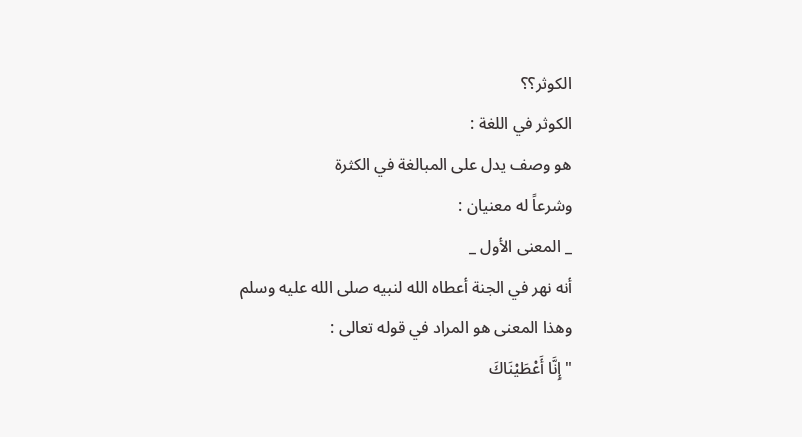الكوثر؟؟
الكوثر في اللغة :
هو وصف يدل على المبالغة في الكثرة
وشرعاً له معنيان :
_ المعنى الأول _
أنه نهر في الجنة أعطاه الله لنبيه صلى الله عليه وسلم
وهذا المعنى هو المراد في قوله تعالى :
" إِنَّا أَعْطَيْنَاكَ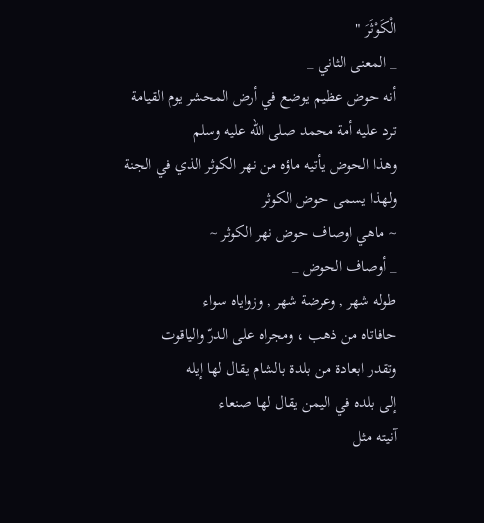الْكَوْثَرَ "
_ المعنى الثاني _
أنه حوض عظيم يوضع في أرض المحشر يوم القيامة
ترد عليه أمة محمد صلى الله عليه وسلم
وهذا الحوض يأتيه ماؤه من نهر الكوثر الذي في الجنة
ولهذا يسمى حوض الكوثر
~ ماهي اوصاف حوض نهر الكوثر ~
_ أوصاف الحوض _
طوله شهر , وعرضة شهر , وزواياه سواء
حافاتاه من ذهب ، ومجراه على الدرّ والياقوت
وتقدر ابعادة من بلدة بالشام يقال لها إيله
إلى بلده في اليمن يقال لها صنعاء
آنيته مثل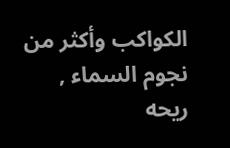الكواكب وأكثر من نجوم السماء ,
ريحه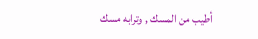أطيب من المسك , وترابه مسك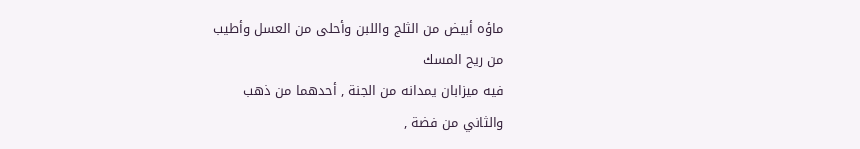ماؤه أبيض من الثلج واللبن وأحلى من العسل وأطيب
من ريح المسك
فيه ميزابان يمدانه من الجنة , أحدهما من ذهب
والثاني من فضة ,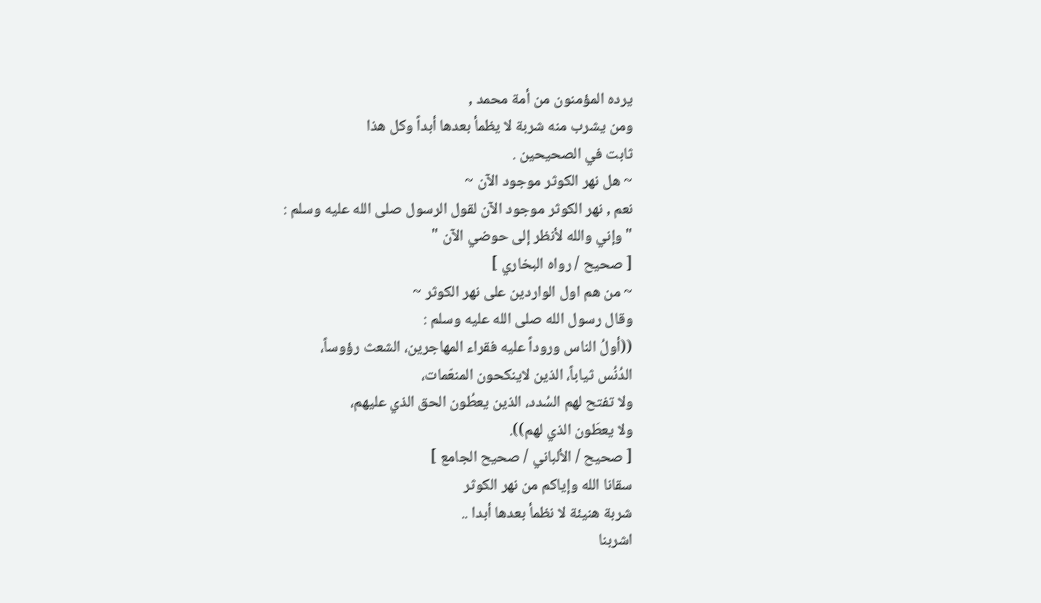يرده المؤمنون من أمة محمد ,
ومن يشرب منه شربة لا يظمأ بعدها أبداً وكل هذا
ثابت في الصحيحين .
~ هل نهر الكوثر موجود الآن ~
نعم , نهر الكوثر موجود الآن لقول الرسول صلى الله عليه وسلم :
" وإني والله لأنظر إلى حوضي الآن "
[ صحيح / رواه البخاري ]
~ من هم اول الواردين على نهر الكوثر ~
وقال رسول الله صلى الله عليه وسلم :
((أولُ الناس وروداً عليه فقراء المهاجرين، الشعث رؤوساً،
الدُنُس ثياباً، الذين لاينكحون المنعّمات،
ولا تفتح لهم السُدد، الذين يعطُون الحق الذي عليهم،
ولا يعطَون الذي لهم)).
[ صحيح / الألباني / صحيح الجامع ]
سقانا الله وإياكم من نهر الكوثر
شربة هنيئة لا نظمأ بعدها أبدا ..
اشربنا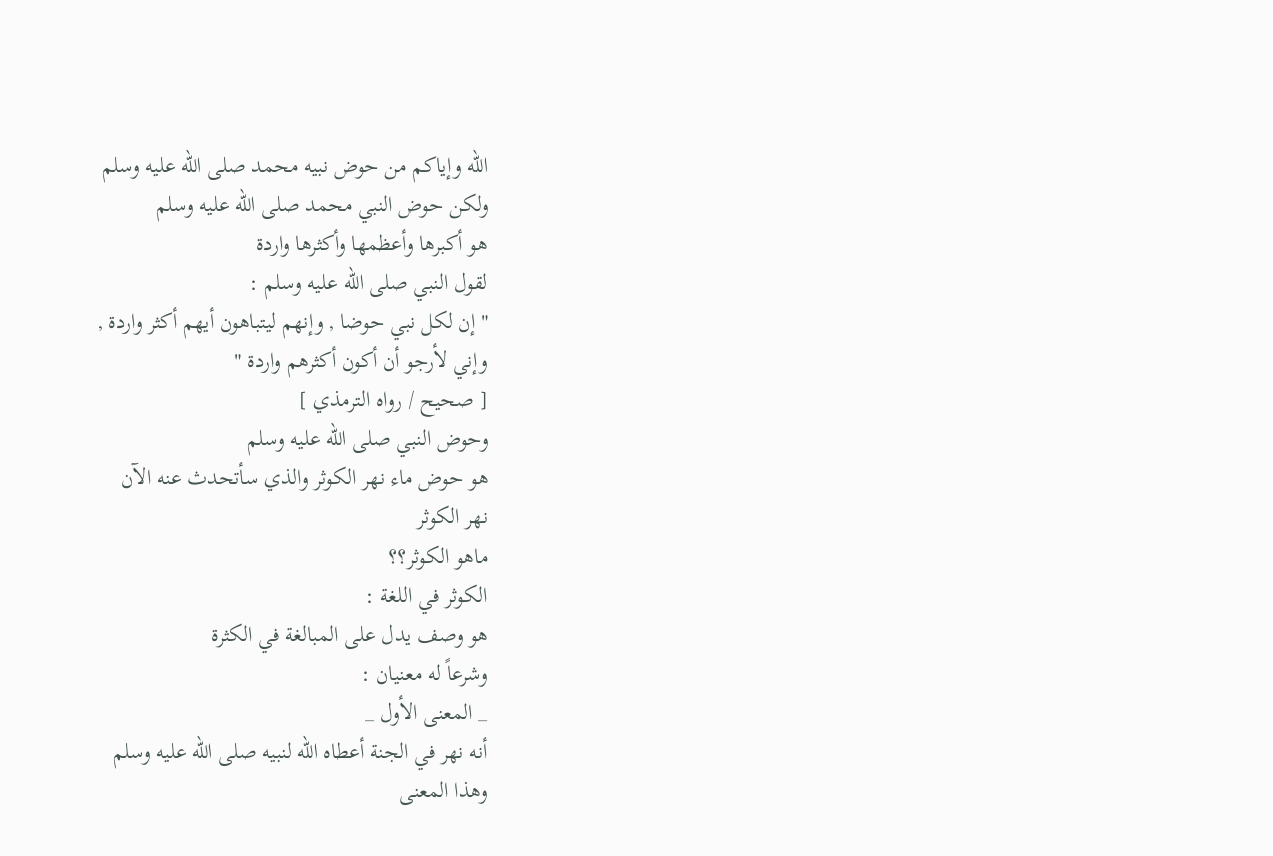الله وإياكم من حوض نبيه محمد صلى الله عليه وسلم
ولكن حوض النبي محمد صلى الله عليه وسلم
هو أكبرها وأعظمها وأكثرها واردة
لقول النبي صلى الله عليه وسلم :
" إن لكل نبي حوضا , وإنهم ليتباهون أيهم أكثر واردة ,
وإني لأرجو أن أكون أكثرهم واردة "
[ صحيح / رواه الترمذي ]
وحوض النبي صلى الله عليه وسلم
هو حوض ماء نهر الكوثر والذي سأتحدث عنه الآن
نهر الكوثر
ماهو الكوثر؟؟
الكوثر في اللغة :
هو وصف يدل على المبالغة في الكثرة
وشرعاً له معنيان :
_ المعنى الأول _
أنه نهر في الجنة أعطاه الله لنبيه صلى الله عليه وسلم
وهذا المعنى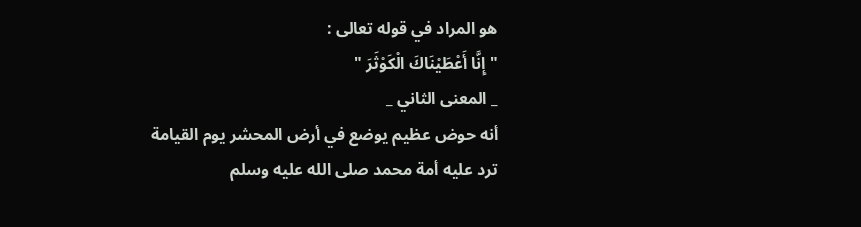هو المراد في قوله تعالى :
" إِنَّا أَعْطَيْنَاكَ الْكَوْثَرَ "
_ المعنى الثاني _
أنه حوض عظيم يوضع في أرض المحشر يوم القيامة
ترد عليه أمة محمد صلى الله عليه وسلم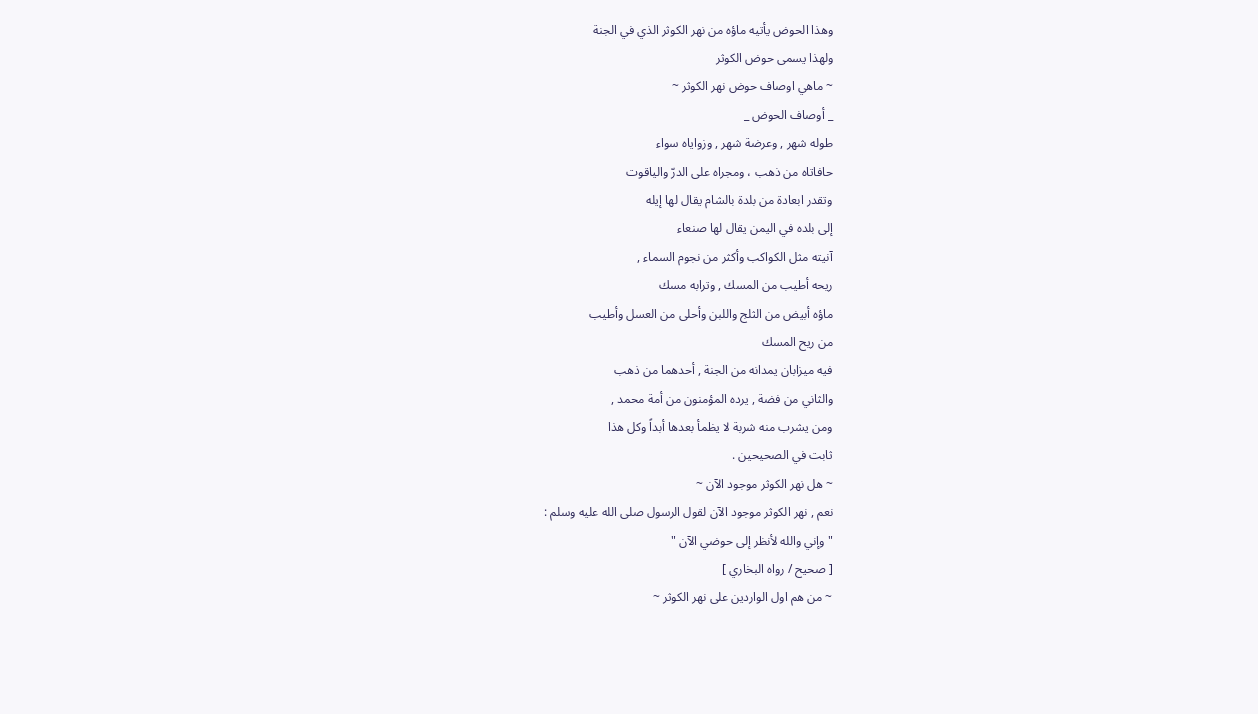وهذا الحوض يأتيه ماؤه من نهر الكوثر الذي في الجنة
ولهذا يسمى حوض الكوثر
~ ماهي اوصاف حوض نهر الكوثر ~
_ أوصاف الحوض _
طوله شهر , وعرضة شهر , وزواياه سواء
حافاتاه من ذهب ، ومجراه على الدرّ والياقوت
وتقدر ابعادة من بلدة بالشام يقال لها إيله
إلى بلده في اليمن يقال لها صنعاء
آنيته مثل الكواكب وأكثر من نجوم السماء ,
ريحه أطيب من المسك , وترابه مسك
ماؤه أبيض من الثلج واللبن وأحلى من العسل وأطيب
من ريح المسك
فيه ميزابان يمدانه من الجنة , أحدهما من ذهب
والثاني من فضة , يرده المؤمنون من أمة محمد ,
ومن يشرب منه شربة لا يظمأ بعدها أبداً وكل هذا
ثابت في الصحيحين .
~ هل نهر الكوثر موجود الآن ~
نعم , نهر الكوثر موجود الآن لقول الرسول صلى الله عليه وسلم :
" وإني والله لأنظر إلى حوضي الآن "
[ صحيح / رواه البخاري ]
~ من هم اول الواردين على نهر الكوثر ~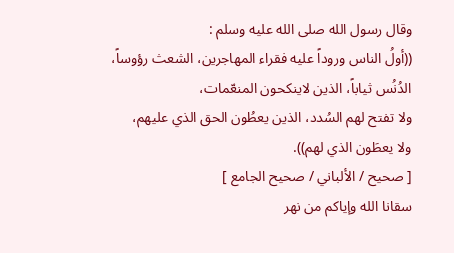وقال رسول الله صلى الله عليه وسلم :
((أولُ الناس وروداً عليه فقراء المهاجرين، الشعث رؤوساً،
الدُنُس ثياباً، الذين لاينكحون المنعّمات،
ولا تفتح لهم السُدد، الذين يعطُون الحق الذي عليهم،
ولا يعطَون الذي لهم)).
[ صحيح / الألباني / صحيح الجامع ]
سقانا الله وإياكم من نهر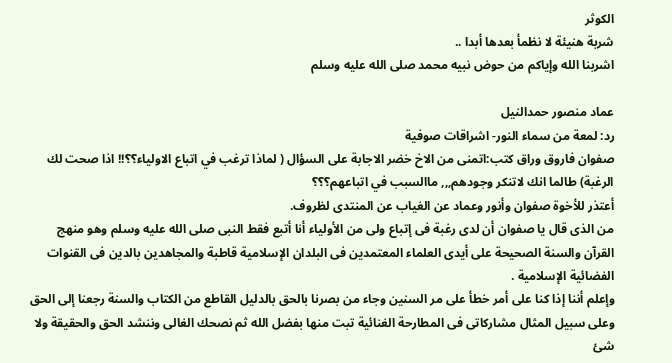الكوثر
شربة هنيئة لا نظمأ بعدها أبدا ..
اشربنا الله وإياكم من حوض نبيه محمد صلى الله عليه وسلم

عماد منصور حمدالنيل
رد: لمعة من سماء النور- اشراقات صوفية
صفوان فاروق وراق كتب:اتمنى من الاخ خضر الاجابة على السؤال ( لماذا ترغب في اتباع الاولياء؟؟!! اذا صحت لك الرغبة) طالما انك لاتنكر وجودهم,,, ماالسبب في اتباعهم؟؟؟
أعتذر للأخوة صفوان وأنور وعماد عن الغياب عن المنتدى لظروف.
من الذى قال يا صفوان أن لدى رغبة فى إتباع ولى من الأولياء أنا أتبع فقط النبى صلى الله عليه وسلم وهو منهج القرآن والسنة الصحيحة على أيدى العلماء المعتمدين فى البلدان الإسلامية قاطبة والمجاهدين بالدين فى القنوات الفضائية الإسلامية .
وإعلم أننا إذا كنا على أمر خطأ على مر السنين وجاء من بصرنا بالحق بالدليل القاطع من الكتاب والسنة رجعنا إلى الحق وعلى سبيل المثال مشاركاتى فى المطارحة الغنائية تبت منها بفضل الله ثم نصحك الغالى وننشد الحق والحقيقة ولا شئ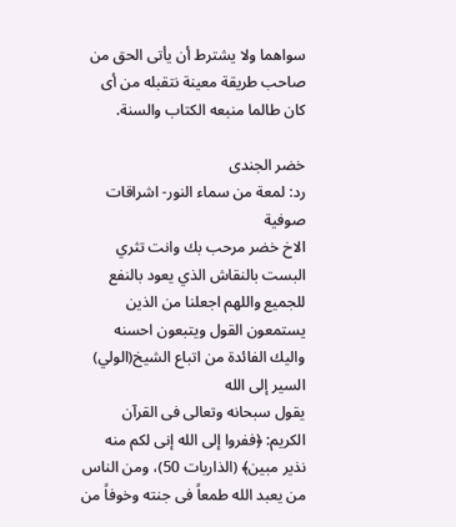سواهما ولا يشترط أن يأتى الحق من صاحب طريقة معينة نتقبله من أى كان طالما منبعه الكتاب والسنة.

خضر الجندى
رد: لمعة من سماء النور- اشراقات صوفية
الاخ خضر مرحب بك وانت تثري البست بالنقاش الذي يعود بالنفع للجميع واللهم اجعلنا من الذين يستمعون القول ويتبعون احسنه واليك الفائدة من اتباع الشيخ(الولي)
السير إلى الله
يقول سبحانه وتعالى فى القرآن الكريم: ﴿ففروا إلى الله إنى لكم منه نذير مبين﴾ (الذاريات 50)، ومن الناس من يعبد الله طمعاً فى جنته وخوفاً من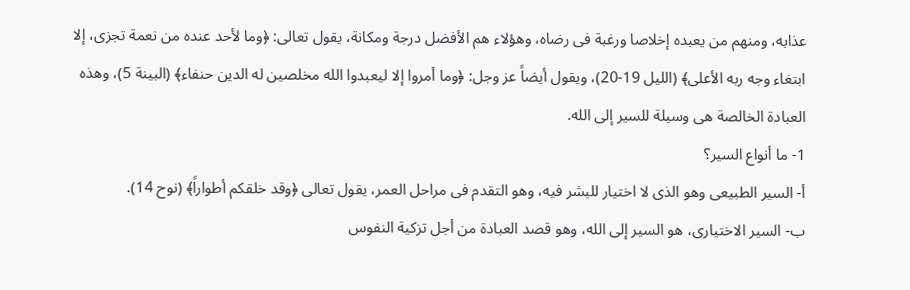عذابه، ومنهم من يعبده إخلاصا ورغبة فى رضاه، وهؤلاء هم الأفضل درجة ومكانة، يقول تعالى: ﴿وما لأحد عنده من نعمة تجزى، إلا ابتغاء وجه ربه الأعلى﴾ (الليل 19-20)، ويقول أيضاً عز وجل: ﴿وما أمروا إلا ليعبدوا الله مخلصين له الدين حنفاء﴾ (البينة 5)، وهذه العبادة الخالصة هى وسيلة للسير إلى الله.
1- ما أنواع السير؟
أ- السير الطبيعى وهو الذى لا اختيار للبشر فيه، وهو التقدم فى مراحل العمر، يقول تعالى ﴿وقد خلقكم أطواراً﴾ (نوح 14).
ب- السير الاختيارى، هو السير إلى الله، وهو قصد العبادة من أجل تزكية النفوس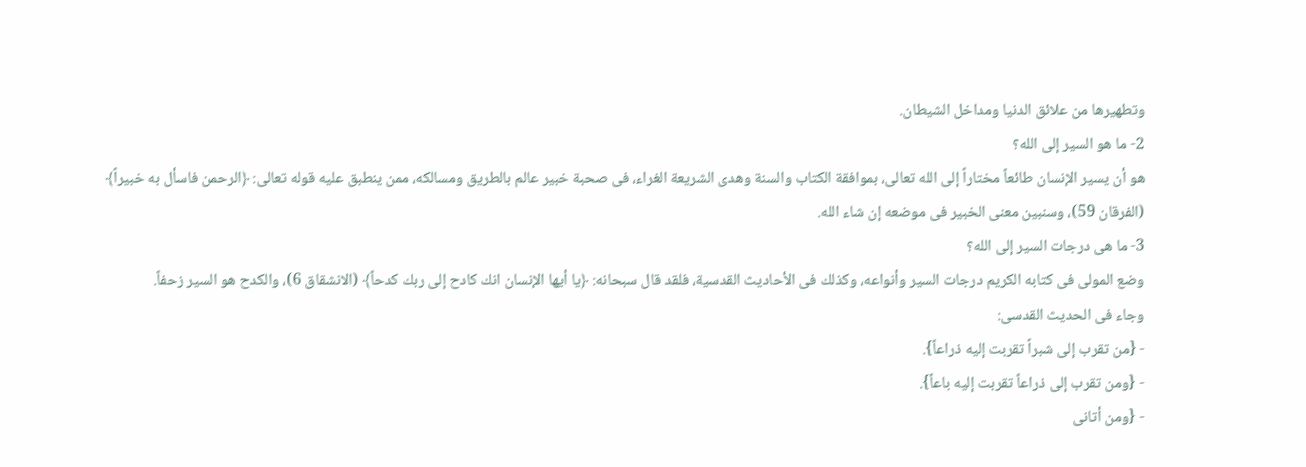وتطهيرها من علائق الدنيا ومداخل الشيطان.
2- ما هو السير إلى الله؟
هو أن يسير الإنسان طائعاً مختاراً إلى الله تعالى، بموافقة الكتاب والسنة وهدى الشريعة الغراء، فى صحبة خبير عالم بالطريق ومسالكه، ممن ينطبق عليه قوله تعالى: ﴿الرحمن فاسأل به خبيراً﴾ (الفرقان 59)، وسنبين معنى الخبير فى موضعه إن شاء الله.
3- ما هى درجات السير إلى الله؟
وضع المولى فى كتابه الكريم درجات السير وأنواعه، وكذلك فى الأحاديث القدسية، فلقد قال سبحانه: ﴿يا أيها الإنسان انك كادح إلى ربك كدحاً﴾ (الانشقاق 6)، والكدح هو السير زحفاً.
وجاء فى الحديث القدسى:
- {من تقرب إلى شبراً تقربت إليه ذراعاً}.
- {ومن تقرب إلى ذراعاً تقربت إليه باعاً}.
- {ومن أتانى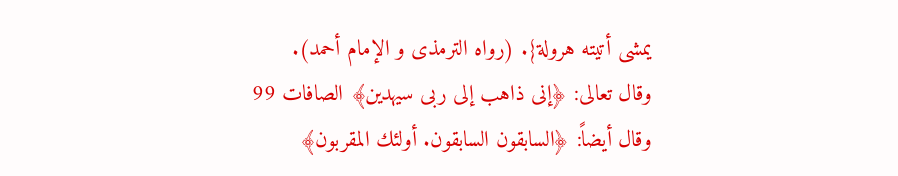يمشى أتيته هرولة}. (رواه الترمذى و الإمام أحمد).
وقال تعالى: ﴿إنى ذاهب إلى ربى سيهدين﴾ الصافات 99
وقال أيضاً: ﴿السابقون السابقون. أولئك المقربون﴾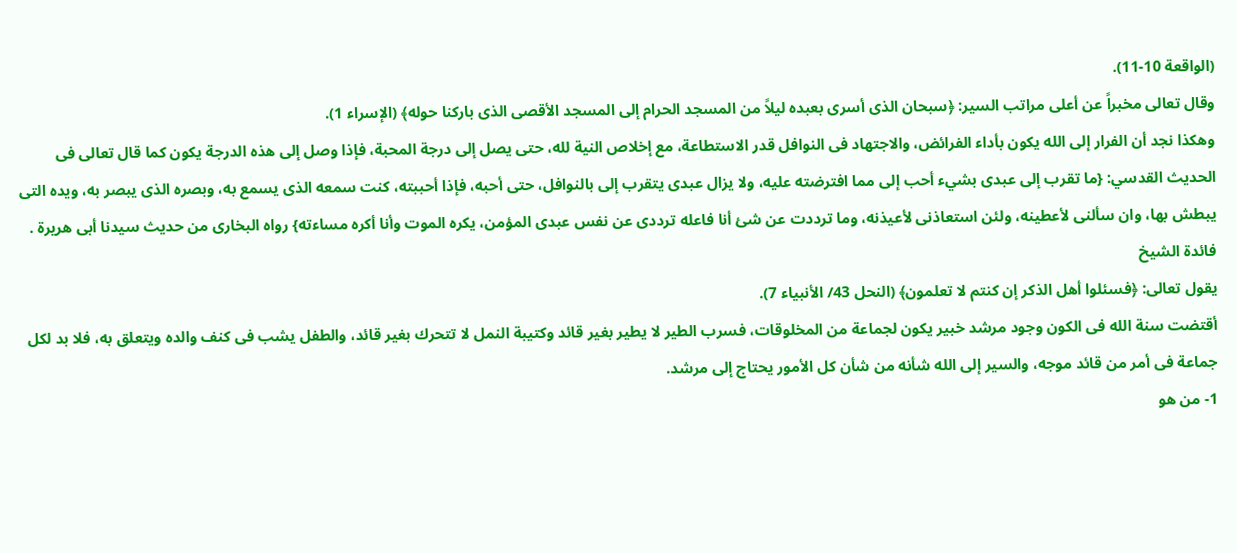(الواقعة 10-11).
وقال تعالى مخبراً عن أعلى مراتب السير: ﴿سبحان الذى أسرى بعبده ليلاً من المسجد الحرام إلى المسجد الأقصى الذى باركنا حوله﴾ (الإسراء 1).
وهكذا نجد أن الفرار إلى الله يكون بأداء الفرائض، والاجتهاد فى النوافل قدر الاستطاعة، مع إخلاص النية لله، حتى يصل إلى درجة المحبة، فإذا وصل إلى هذه الدرجة يكون كما قال تعالى فى الحديث القدسي: {ما تقرب إلى عبدى بشيء أحب إلى مما افترضته عليه، ولا يزال عبدى يتقرب إلى بالنوافل، حتى أحبه، فإذا أحببته، كنت سمعه الذى يسمع به، وبصره الذى يبصر به، ويده التى يبطش بها، وان سألنى لأعطينه، ولئن استعاذنى لأعيذنه، وما ترددت عن شئ أنا فاعله ترددى عن نفس عبدى المؤمن، يكره الموت وأنا أكره مساءته} رواه البخارى من حديث سيدنا أبى هريرة .
فائدة الشيخ
يقول تعالى: ﴿فسئلوا أهل الذكر إن كنتم لا تعلمون﴾ (النحل 43/ الأنبياء 7).
أقتضت سنة الله فى الكون وجود مرشد خبير يكون لجماعة من المخلوقات، فسرب الطير لا يطير بغير قائد وكتيبة النمل لا تتحرك بغير قائد، والطفل يشب فى كنف والده ويتعلق به، فلا بد لكل جماعة فى أمر من قائد موجه، والسير إلى الله شأنه من شأن كل الأمور يحتاج إلى مرشد.
1- من هو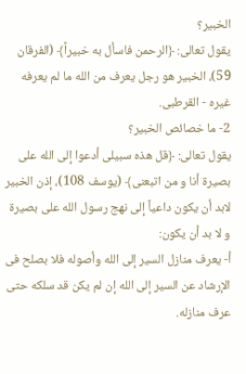الخبير؟
يقول تعالى: ﴿الرحمن فاسأل به خبيراً﴾ (الفرقان 59)، الخبير هو رجل يعرف من الله ما لم يعرفه غيره - القرطبى.
2- ما خصائص الخبير؟
يقول تعالى: ﴿قل هذه سبيلى أدعوا إلى الله على بصيرة أنا و من اتبعنى﴾ (يوسف 108)، إذن الخبير لابد أن يكون داعياً إلى نهج رسول الله على بصيرة و لا بد أن يكون:
أ- يعرف منازل السير إلى الله وأصوله فلا بصلح فى الإرشاد عن السير إلى الله إن لم يكن قد سلكه حتى عرف منازله.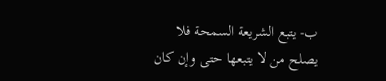ب- يتبع الشريعة السمحة فلا يصلح من لا يتبعها حتى وإن كان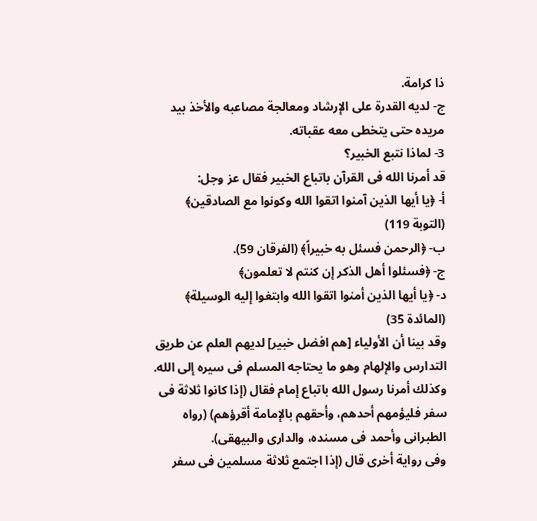ذا كرامة.
ج- لديه القدرة على الإرشاد ومعالجة مصاعبه والأخذ بيد مريده حتى يتخطى معه عقباته.
3- لماذا نتبع الخبير؟
قد أمرنا الله فى القرآن باتباع الخبير فقال عز وجل:
أ- ﴿يا أيها الذين آمنوا اتقوا الله وكونوا مع الصادقين﴾ (التوبة 119)
ب- ﴿الرحمن فسئل به خبيراً﴾ (الفرقان 59).
ج- ﴿فسئلوا أهل الذكر إن كنتم لا تعلمون﴾
د- ﴿يا أيها الذين أمنوا اتقوا الله وابتغوا إليه الوسيلة﴾ (المائدة 35)
وقد بينا أن الأولياء [هم افضل خبير] لديهم العلم عن طريق التدارس والإلهام وهو ما يحتاجه المسلم فى سيره إلى الله.
وكذلك أمرنا رسول الله باتباع إمام فقال (إذا كانوا ثلاثة فى سفر فليؤمهم أحدهم، وأحقهم بالإمامة أقرؤهم) (رواه الطبرانى وأحمد فى مسنده، والدارى والبيهقى).
وفى رواية أخرى قال (إذا اجتمع ثلاثة مسلمين فى سفر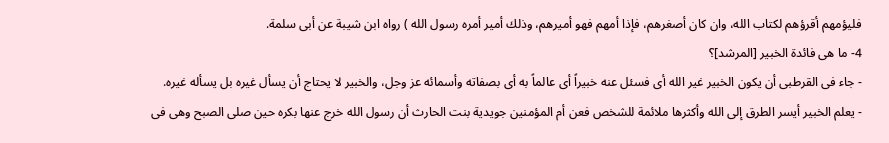فليؤمهم أقرؤهم لكتاب الله، وان كان أصغرهم، فإذا أمهم فهو أميرهم، وذلك أمير أمره رسول الله ) رواه ابن شيبة عن أبى سلمة.
4- ما هى فائدة الخبير [المرشد]؟
- جاء فى القرطبى أن يكون الخبير غير الله أى فسئل عنه خبيراً أى عالماً به أى بصفاته وأسمائه عز وجل، والخبير لا يحتاج أن يسأل غيره بل يسأله غيره.
- يعلم الخبير أيسر الطرق إلى الله وأكثرها ملائمة للشخص فعن أم المؤمنين جويدية بنت الحارث أن رسول الله خرج عنها بكره حين صلى الصبح وهى فى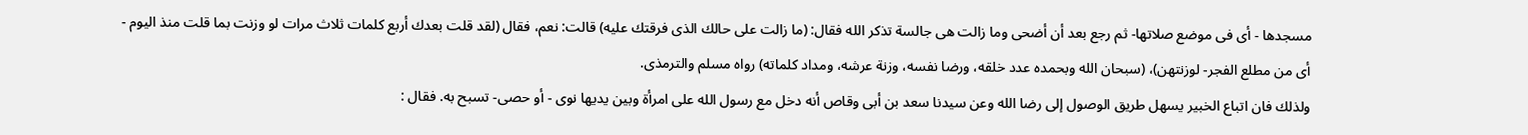مسجدها - أى فى موضع صلاتها- ثم رجع بعد أن أضحى وما زالت هى جالسة تذكر الله فقال: (ما زالت على حالك الذى فرقتك عليه) قالت: نعم، فقال (لقد قلت بعدك أربع كلمات ثلاث مرات لو وزنت بما قلت منذ اليوم - أى من مطلع الفجر- لوزنتهن)، (سبحان الله وبحمده عدد خلقه، ورضا نفسه، وزنة عرشه، ومداد كلماته) رواه مسلم والترمذى.
ولذلك فان اتباع الخبير يسهل طريق الوصول إلى رضا الله وعن سيدنا سعد بن أبى وقاص أنه دخل مع رسول الله على امرأة وبين يديها نوى - أو حصى- تسبح به. فقال :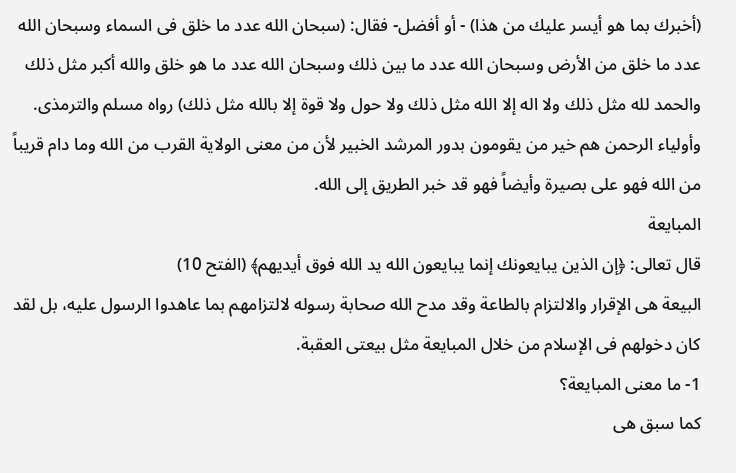(أخبرك بما هو أيسر عليك من هذا) - أو أفضل- فقال: (سبحان الله عدد ما خلق فى السماء وسبحان الله عدد ما خلق من الأرض وسبحان الله عدد ما بين ذلك وسبحان الله عدد ما هو خلق والله أكبر مثل ذلك والحمد لله مثل ذلك ولا اله إلا الله مثل ذلك ولا حول ولا قوة إلا بالله مثل ذلك) رواه مسلم والترمذى.
وأولياء الرحمن هم خير من يقومون بدور المرشد الخبير لأن من معنى الولاية القرب من الله وما دام قريباً من الله فهو على بصيرة وأيضاً فهو قد خبر الطريق إلى الله.
المبايعة
قال تعالى: ﴿إن الذين يبايعونك إنما يبايعون الله يد الله فوق أيديهم﴾ (الفتح 10)
البيعة هى الإقرار والالتزام بالطاعة وقد مدح الله صحابة رسوله لالتزامهم بما عاهدوا الرسول عليه، بل لقد كان دخولهم فى الإسلام من خلال المبايعة مثل بيعتى العقبة.
1- ما معنى المبايعة؟
كما سبق هى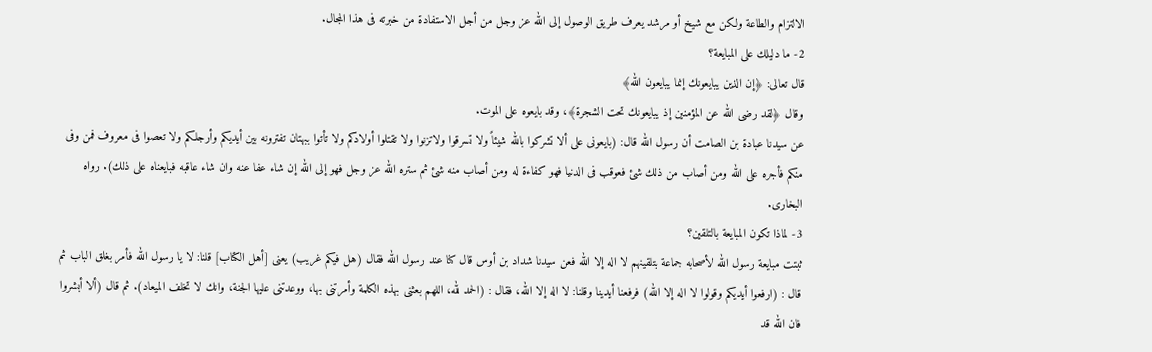الالتزام والطاعة ولكن مع شيخ أو مرشد يعرف طريق الوصول إلى الله عز وجل من أجل الاستفادة من خبرته فى هذا المجال.
2- ما دليلك على المبايعة؟
قال تعالى: ﴿إن الذين يبايعونك إنما يبايعون الله﴾
وقال ﴿لقد رضى الله عن المؤمنين إذ يبايعونك تحت الشجرة﴾، وقد بايعوه على الموت.
عن سيدنا عبادة بن الصامت أن رسول الله قال: (بايعونى على ألا تشركوا بالله شيئاً ولا تسرقوا ولاتزنوا ولا تقتلوا أولادكم ولا تأتوا ببهتان تفترونه بين أيديكم وأرجلكم ولا تعصوا فى معروف فمن وفى منكم فأجره على الله ومن أصاب من ذلك شئ فعوقب فى الدنيا فهو كفاءة له ومن أصاب منه شئ ثم ستره الله عز وجل فهو إلى الله إن شاء عفا عنه وان شاء عاقبه فبايعناه على ذلك). رواه البخارى.
3- لماذا تكون المبايعة بالتلقين؟
ثبتت مبايعة رسول الله لأصحابه جماعة بتلقينهم لا اله إلا الله فعن سيدنا شداد بن أوس قال كنا عند رسول الله فقال (هل فيكم غريب) يعنى [أهل الكتاب] قلنا: لا يا رسول الله فأمر بغلق الباب ثم قال : (ارفعوا أيديكم وقولوا لا اله إلا الله) فرفعنا أيدينا وقلنا: لا اله إلا الله، فقال : (الحمد لله، اللهم بعثنى بهذه الكلمة وأمرتنى بها، ووعدتنى عليها الجنة، وانك لا تخلف الميعاد). ثم قال (ألا أبشروا فان الله قد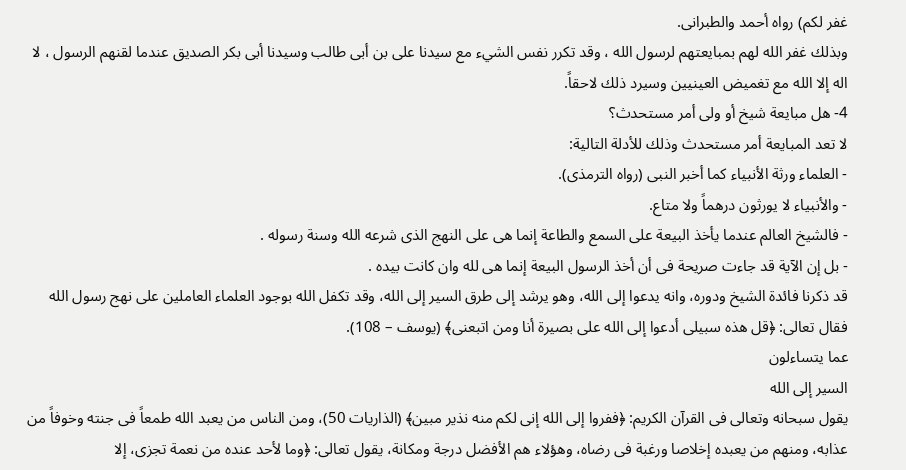غفر لكم) رواه أحمد والطبرانى.
وبذلك غفر الله لهم بمبايعتهم لرسول الله ، وقد تكرر نفس الشيء مع سيدنا على بن أبى طالب وسيدنا أبى بكر الصديق عندما لقنهم الرسول ، لا اله إلا الله مع تغميض العينيين وسيرد ذلك لاحقاً.
4- هل مبايعة شيخ أو ولى أمر مستحدث؟
لا تعد المبايعة أمر مستحدث وذلك للأدلة التالية:
- العلماء ورثة الأنبياء كما أخبر النبى (رواه الترمذى).
- والأنبياء لا يورثون درهماً ولا متاع.
- فالشيخ العالم عندما يأخذ البيعة على السمع والطاعة إنما هى على النهج الذى شرعه الله وسنة رسوله .
- بل إن الآية قد جاءت صريحة فى أن أخذ الرسول البيعة إنما هى لله وان كانت بيده .
قد ذكرنا فائدة الشيخ ودوره، وانه يدعوا إلى الله، وهو يرشد إلى طرق السير إلى الله، وقد تكفل الله بوجود العلماء العاملين على نهج رسول الله فقال تعالى: ﴿قل هذه سبيلى أدعوا إلى الله على بصيرة أنا ومن اتبعنى﴾ (يوسف – 108).
عما يتساءلون
السير إلى الله
يقول سبحانه وتعالى فى القرآن الكريم: ﴿ففروا إلى الله إنى لكم منه نذير مبين﴾ (الذاريات 50)، ومن الناس من يعبد الله طمعاً فى جنته وخوفاً من عذابه، ومنهم من يعبده إخلاصا ورغبة فى رضاه، وهؤلاء هم الأفضل درجة ومكانة، يقول تعالى: ﴿وما لأحد عنده من نعمة تجزى، إلا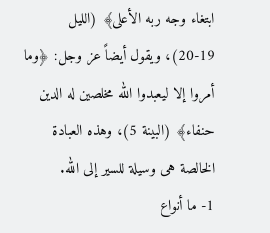ابتغاء وجه ربه الأعلى﴾ (الليل 19-20)، ويقول أيضاً عز وجل: ﴿وما أمروا إلا ليعبدوا الله مخلصين له الدين حنفاء﴾ (البينة 5)، وهذه العبادة الخالصة هى وسيلة للسير إلى الله.
1- ما أنواع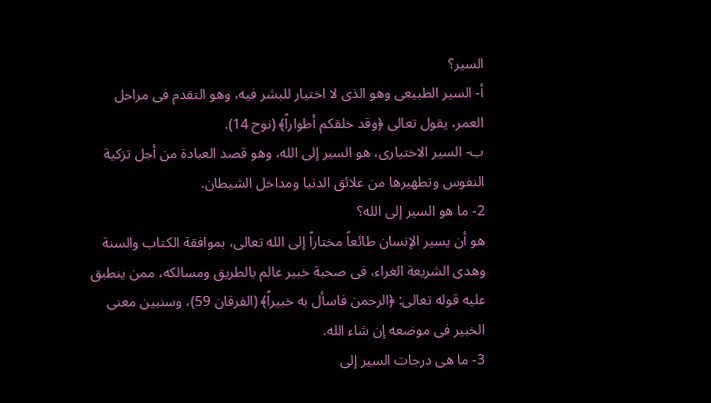السير؟
أ- السير الطبيعى وهو الذى لا اختيار للبشر فيه، وهو التقدم فى مراحل العمر، يقول تعالى ﴿وقد خلقكم أطواراً﴾ (نوح 14).
ب- السير الاختيارى، هو السير إلى الله، وهو قصد العبادة من أجل تزكية النفوس وتطهيرها من علائق الدنيا ومداخل الشيطان.
2- ما هو السير إلى الله؟
هو أن يسير الإنسان طائعاً مختاراً إلى الله تعالى، بموافقة الكتاب والسنة وهدى الشريعة الغراء، فى صحبة خبير عالم بالطريق ومسالكه، ممن ينطبق عليه قوله تعالى: ﴿الرحمن فاسأل به خبيراً﴾ (الفرقان 59)، وسنبين معنى الخبير فى موضعه إن شاء الله.
3- ما هى درجات السير إلى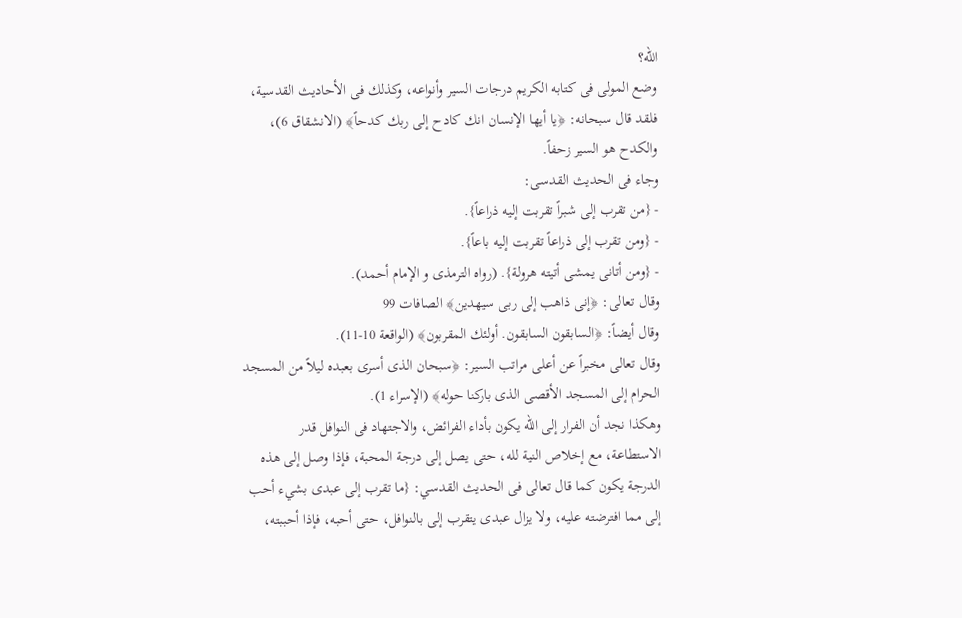الله؟
وضع المولى فى كتابه الكريم درجات السير وأنواعه، وكذلك فى الأحاديث القدسية، فلقد قال سبحانه: ﴿يا أيها الإنسان انك كادح إلى ربك كدحاً﴾ (الانشقاق 6)، والكدح هو السير زحفاً.
وجاء فى الحديث القدسى:
- {من تقرب إلى شبراً تقربت إليه ذراعاً}.
- {ومن تقرب إلى ذراعاً تقربت إليه باعاً}.
- {ومن أتانى يمشى أتيته هرولة}. (رواه الترمذى و الإمام أحمد).
وقال تعالى: ﴿إنى ذاهب إلى ربى سيهدين﴾ الصافات 99
وقال أيضاً: ﴿السابقون السابقون. أولئك المقربون﴾ (الواقعة 10-11).
وقال تعالى مخبراً عن أعلى مراتب السير: ﴿سبحان الذى أسرى بعبده ليلاً من المسجد الحرام إلى المسجد الأقصى الذى باركنا حوله﴾ (الإسراء 1).
وهكذا نجد أن الفرار إلى الله يكون بأداء الفرائض، والاجتهاد فى النوافل قدر الاستطاعة، مع إخلاص النية لله، حتى يصل إلى درجة المحبة، فإذا وصل إلى هذه الدرجة يكون كما قال تعالى فى الحديث القدسي: {ما تقرب إلى عبدى بشيء أحب إلى مما افترضته عليه، ولا يزال عبدى يتقرب إلى بالنوافل، حتى أحبه، فإذا أحببته،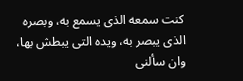كنت سمعه الذى يسمع به، وبصره الذى يبصر به، ويده التى يبطش بها، وان سألنى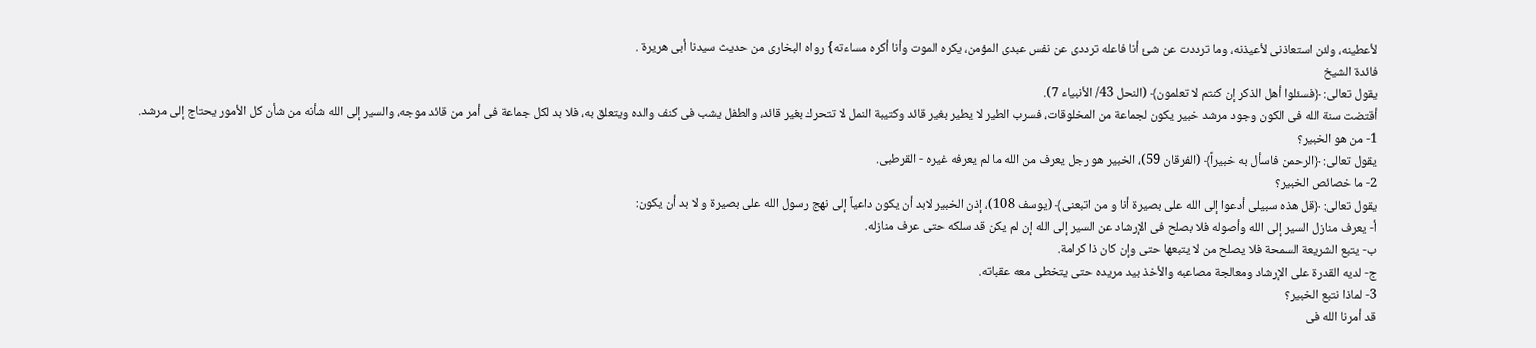لأعطينه، ولئن استعاذنى لأعيذنه، وما ترددت عن شئ أنا فاعله ترددى عن نفس عبدى المؤمن، يكره الموت وأنا أكره مساءته} رواه البخارى من حديث سيدنا أبى هريرة .
فائدة الشيخ
يقول تعالى: ﴿فسئلوا أهل الذكر إن كنتم لا تعلمون﴾ (النحل 43/ الأنبياء 7).
أقتضت سنة الله فى الكون وجود مرشد خبير يكون لجماعة من المخلوقات، فسرب الطير لا يطير بغير قائد وكتيبة النمل لا تتحرك بغير قائد، والطفل يشب فى كنف والده ويتعلق به، فلا بد لكل جماعة فى أمر من قائد موجه، والسير إلى الله شأنه من شأن كل الأمور يحتاج إلى مرشد.
1- من هو الخبير؟
يقول تعالى: ﴿الرحمن فاسأل به خبيراً﴾ (الفرقان 59)، الخبير هو رجل يعرف من الله ما لم يعرفه غيره - القرطبى.
2- ما خصائص الخبير؟
يقول تعالى: ﴿قل هذه سبيلى أدعوا إلى الله على بصيرة أنا و من اتبعنى﴾ (يوسف 108)، إذن الخبير لابد أن يكون داعياً إلى نهج رسول الله على بصيرة و لا بد أن يكون:
أ- يعرف منازل السير إلى الله وأصوله فلا بصلح فى الإرشاد عن السير إلى الله إن لم يكن قد سلكه حتى عرف منازله.
ب- يتبع الشريعة السمحة فلا يصلح من لا يتبعها حتى وإن كان ذا كرامة.
ج- لديه القدرة على الإرشاد ومعالجة مصاعبه والأخذ بيد مريده حتى يتخطى معه عقباته.
3- لماذا نتبع الخبير؟
قد أمرنا الله فى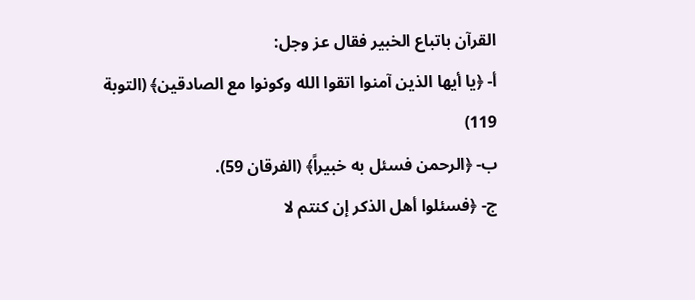القرآن باتباع الخبير فقال عز وجل:
أ- ﴿يا أيها الذين آمنوا اتقوا الله وكونوا مع الصادقين﴾ (التوبة 119)
ب- ﴿الرحمن فسئل به خبيراً﴾ (الفرقان 59).
ج- ﴿فسئلوا أهل الذكر إن كنتم لا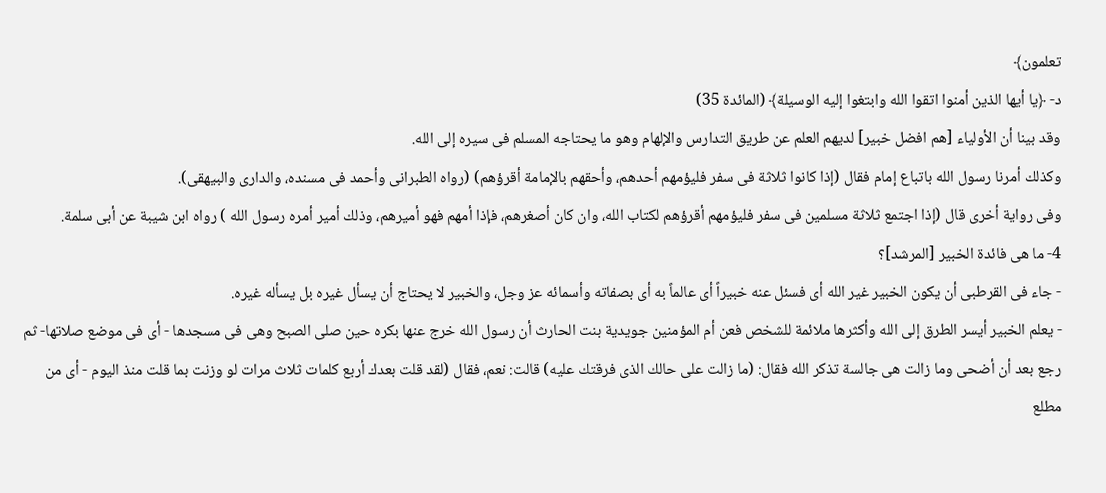تعلمون﴾
د- ﴿يا أيها الذين أمنوا اتقوا الله وابتغوا إليه الوسيلة﴾ (المائدة 35)
وقد بينا أن الأولياء [هم افضل خبير] لديهم العلم عن طريق التدارس والإلهام وهو ما يحتاجه المسلم فى سيره إلى الله.
وكذلك أمرنا رسول الله باتباع إمام فقال (إذا كانوا ثلاثة فى سفر فليؤمهم أحدهم، وأحقهم بالإمامة أقرؤهم) (رواه الطبرانى وأحمد فى مسنده، والدارى والبيهقى).
وفى رواية أخرى قال (إذا اجتمع ثلاثة مسلمين فى سفر فليؤمهم أقرؤهم لكتاب الله، وان كان أصغرهم، فإذا أمهم فهو أميرهم، وذلك أمير أمره رسول الله ) رواه ابن شيبة عن أبى سلمة.
4- ما هى فائدة الخبير [المرشد]؟
- جاء فى القرطبى أن يكون الخبير غير الله أى فسئل عنه خبيراً أى عالماً به أى بصفاته وأسمائه عز وجل، والخبير لا يحتاج أن يسأل غيره بل يسأله غيره.
- يعلم الخبير أيسر الطرق إلى الله وأكثرها ملائمة للشخص فعن أم المؤمنين جويدية بنت الحارث أن رسول الله خرج عنها بكره حين صلى الصبح وهى فى مسجدها - أى فى موضع صلاتها- ثم رجع بعد أن أضحى وما زالت هى جالسة تذكر الله فقال: (ما زالت على حالك الذى فرقتك عليه) قالت: نعم، فقال (لقد قلت بعدك أربع كلمات ثلاث مرات لو وزنت بما قلت منذ اليوم - أى من مطلع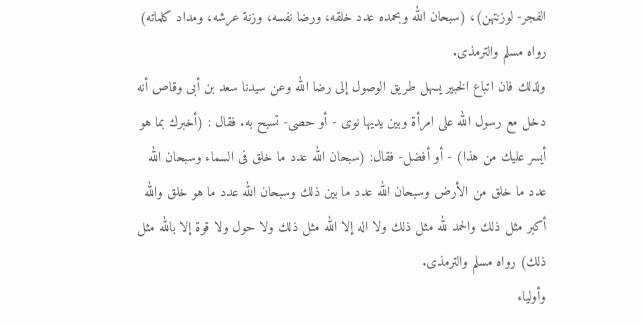الفجر- لوزنتهن)، (سبحان الله وبحمده عدد خلقه، ورضا نفسه، وزنة عرشه، ومداد كلماته) رواه مسلم والترمذى.
ولذلك فان اتباع الخبير يسهل طريق الوصول إلى رضا الله وعن سيدنا سعد بن أبى وقاص أنه دخل مع رسول الله على امرأة وبين يديها نوى - أو حصى- تسبح به. فقال : (أخبرك بما هو أيسر عليك من هذا) - أو أفضل- فقال: (سبحان الله عدد ما خلق فى السماء وسبحان الله عدد ما خلق من الأرض وسبحان الله عدد ما بين ذلك وسبحان الله عدد ما هو خلق والله أكبر مثل ذلك والحمد لله مثل ذلك ولا اله إلا الله مثل ذلك ولا حول ولا قوة إلا بالله مثل ذلك) رواه مسلم والترمذى.
وأولياء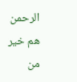الرحمن هم خير من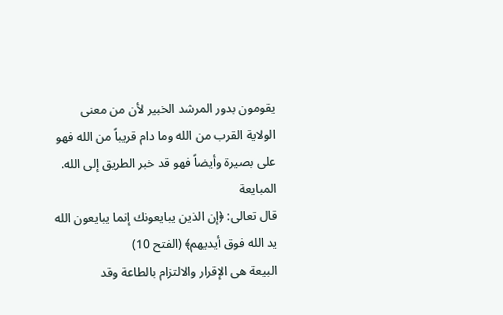يقومون بدور المرشد الخبير لأن من معنى الولاية القرب من الله وما دام قريباً من الله فهو على بصيرة وأيضاً فهو قد خبر الطريق إلى الله.
المبايعة
قال تعالى: ﴿إن الذين يبايعونك إنما يبايعون الله يد الله فوق أيديهم﴾ (الفتح 10)
البيعة هى الإقرار والالتزام بالطاعة وقد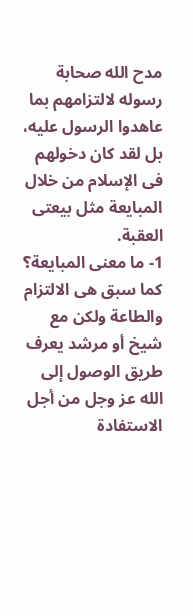مدح الله صحابة رسوله لالتزامهم بما عاهدوا الرسول عليه، بل لقد كان دخولهم فى الإسلام من خلال المبايعة مثل بيعتى العقبة.
1- ما معنى المبايعة؟
كما سبق هى الالتزام والطاعة ولكن مع شيخ أو مرشد يعرف طريق الوصول إلى الله عز وجل من أجل الاستفادة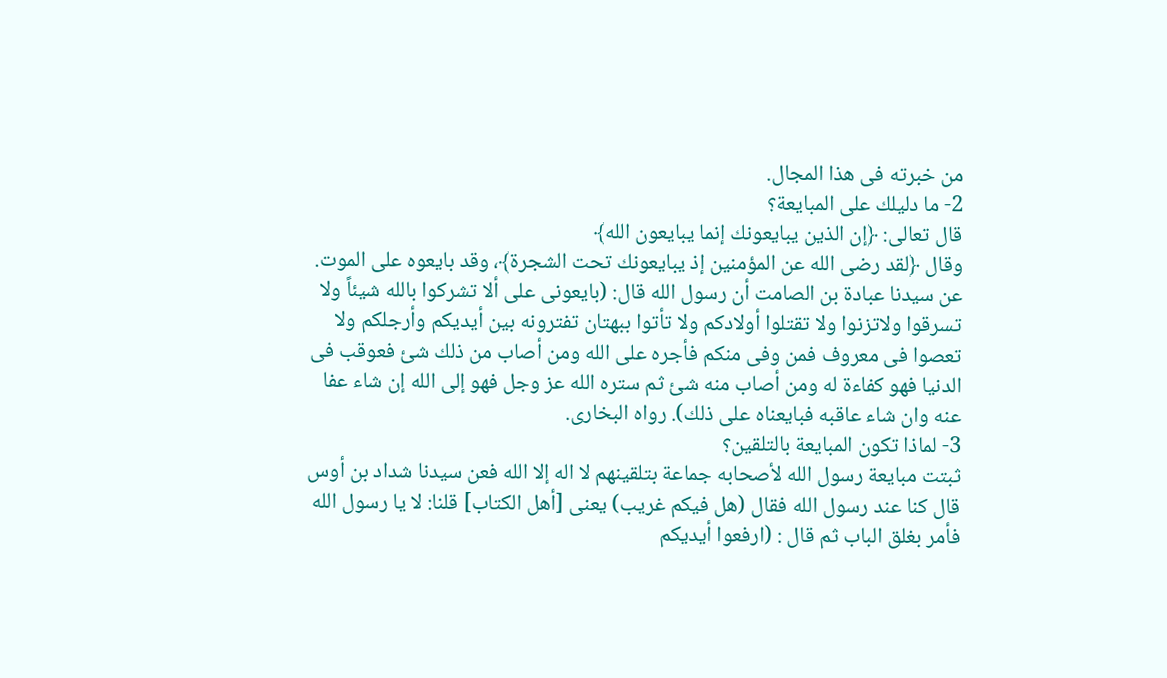من خبرته فى هذا المجال.
2- ما دليلك على المبايعة؟
قال تعالى: ﴿إن الذين يبايعونك إنما يبايعون الله﴾
وقال ﴿لقد رضى الله عن المؤمنين إذ يبايعونك تحت الشجرة﴾، وقد بايعوه على الموت.
عن سيدنا عبادة بن الصامت أن رسول الله قال: (بايعونى على ألا تشركوا بالله شيئاً ولا تسرقوا ولاتزنوا ولا تقتلوا أولادكم ولا تأتوا ببهتان تفترونه بين أيديكم وأرجلكم ولا تعصوا فى معروف فمن وفى منكم فأجره على الله ومن أصاب من ذلك شئ فعوقب فى الدنيا فهو كفاءة له ومن أصاب منه شئ ثم ستره الله عز وجل فهو إلى الله إن شاء عفا عنه وان شاء عاقبه فبايعناه على ذلك). رواه البخارى.
3- لماذا تكون المبايعة بالتلقين؟
ثبتت مبايعة رسول الله لأصحابه جماعة بتلقينهم لا اله إلا الله فعن سيدنا شداد بن أوس قال كنا عند رسول الله فقال (هل فيكم غريب) يعنى [أهل الكتاب] قلنا: لا يا رسول الله فأمر بغلق الباب ثم قال : (ارفعوا أيديكم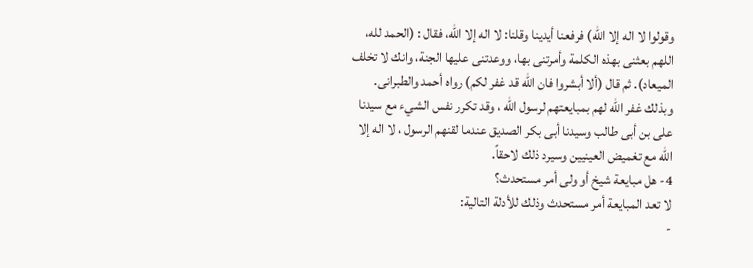وقولوا لا اله إلا الله) فرفعنا أيدينا وقلنا: لا اله إلا الله، فقال : (الحمد لله، اللهم بعثنى بهذه الكلمة وأمرتنى بها، ووعدتنى عليها الجنة، وانك لا تخلف الميعاد). ثم قال (ألا أبشروا فان الله قد غفر لكم) رواه أحمد والطبرانى.
وبذلك غفر الله لهم بمبايعتهم لرسول الله ، وقد تكرر نفس الشيء مع سيدنا على بن أبى طالب وسيدنا أبى بكر الصديق عندما لقنهم الرسول ، لا اله إلا الله مع تغميض العينيين وسيرد ذلك لاحقاً.
4- هل مبايعة شيخ أو ولى أمر مستحدث؟
لا تعد المبايعة أمر مستحدث وذلك للأدلة التالية:
-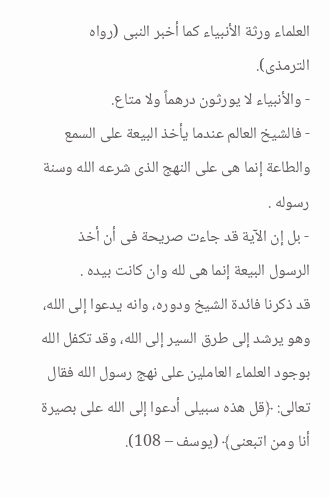العلماء ورثة الأنبياء كما أخبر النبى (رواه الترمذى).
- والأنبياء لا يورثون درهماً ولا متاع.
- فالشيخ العالم عندما يأخذ البيعة على السمع والطاعة إنما هى على النهج الذى شرعه الله وسنة رسوله .
- بل إن الآية قد جاءت صريحة فى أن أخذ الرسول البيعة إنما هى لله وان كانت بيده .
قد ذكرنا فائدة الشيخ ودوره، وانه يدعوا إلى الله، وهو يرشد إلى طرق السير إلى الله، وقد تكفل الله بوجود العلماء العاملين على نهج رسول الله فقال تعالى: ﴿قل هذه سبيلى أدعوا إلى الله على بصيرة أنا ومن اتبعنى﴾ (يوسف – 108).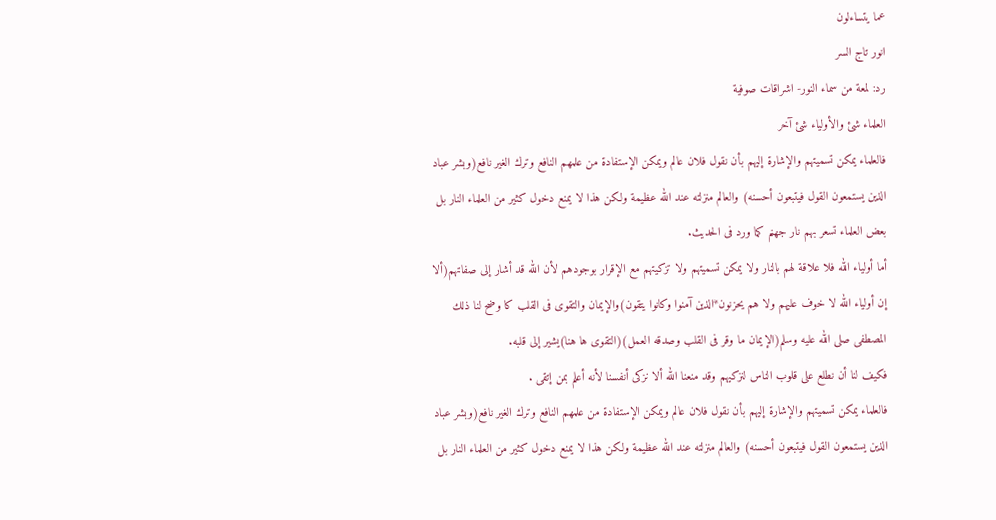عما يتساءلون
انور تاج السر
رد: لمعة من سماء النور- اشراقات صوفية
العلماء شئ والأولياء شئ آخر
فالعلماء يمكن تسميتهم والإشارة إليهم بأن نقول فلان عالم ويمكن الإستفادة من علمهم النافع وترك الغير نافع(وبشر عباد الذين يستمعون القول فيتبعون أحسنه) والعالم منزلته عند الله عظيمة ولكن هذا لا يمنع دخول كثير من العلماء النار بل بعض العلماء تسعر بهم نار جهنم كما ورد فى الحديث.
أما أولياء الله فلا علاقة لهم بالنار ولا يمكن تسميتهم ولا تزكيتهم مع الإقرار بوجودهم لأن الله قد أشار إلى صفاتهم(ألا إن أولياء الله لا خوف عليهم ولا هم يحزنون*الذين آمنوا وكانوا يتقون)والإيمان والتقوى فى القلب كا وضح لنا ذلك المصطفى صلى الله عليه وسلم(الإيمان ما وقر فى القلب وصدقه العمل)(التقوى ها هنا)يشير إلى قلبه.
فكيف لنا أن نطلع على قلوب الناس لنزكيهم وقد منعنا الله ألا نزكى أنفسنا لأنه أعلم بمن إتقى .
فالعلماء يمكن تسميتهم والإشارة إليهم بأن نقول فلان عالم ويمكن الإستفادة من علمهم النافع وترك الغير نافع(وبشر عباد الذين يستمعون القول فيتبعون أحسنه) والعالم منزلته عند الله عظيمة ولكن هذا لا يمنع دخول كثير من العلماء النار بل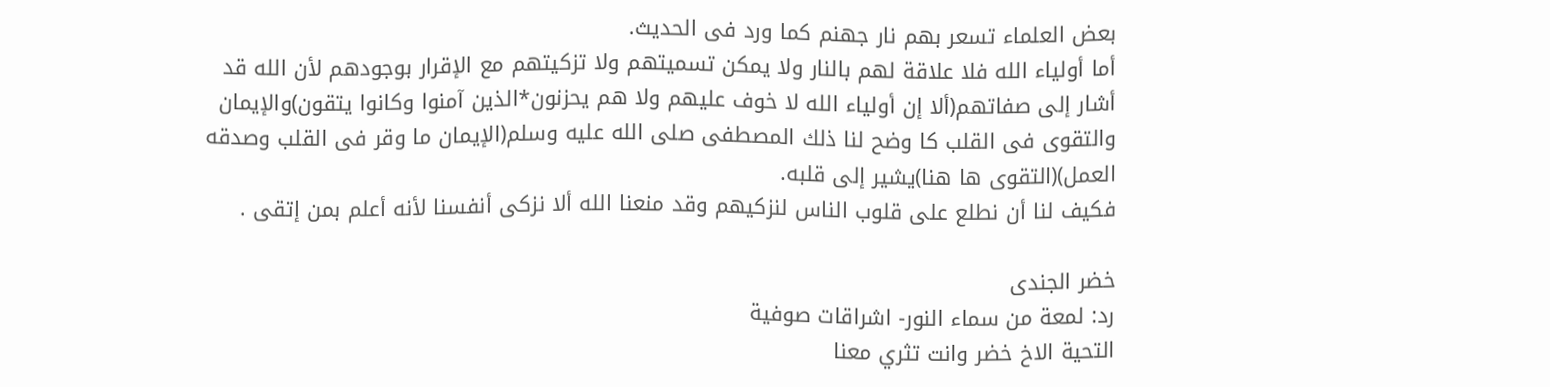بعض العلماء تسعر بهم نار جهنم كما ورد فى الحديث.
أما أولياء الله فلا علاقة لهم بالنار ولا يمكن تسميتهم ولا تزكيتهم مع الإقرار بوجودهم لأن الله قد أشار إلى صفاتهم(ألا إن أولياء الله لا خوف عليهم ولا هم يحزنون*الذين آمنوا وكانوا يتقون)والإيمان والتقوى فى القلب كا وضح لنا ذلك المصطفى صلى الله عليه وسلم(الإيمان ما وقر فى القلب وصدقه العمل)(التقوى ها هنا)يشير إلى قلبه.
فكيف لنا أن نطلع على قلوب الناس لنزكيهم وقد منعنا الله ألا نزكى أنفسنا لأنه أعلم بمن إتقى .

خضر الجندى
رد: لمعة من سماء النور- اشراقات صوفية
التحية الاخ خضر وانت تثري معنا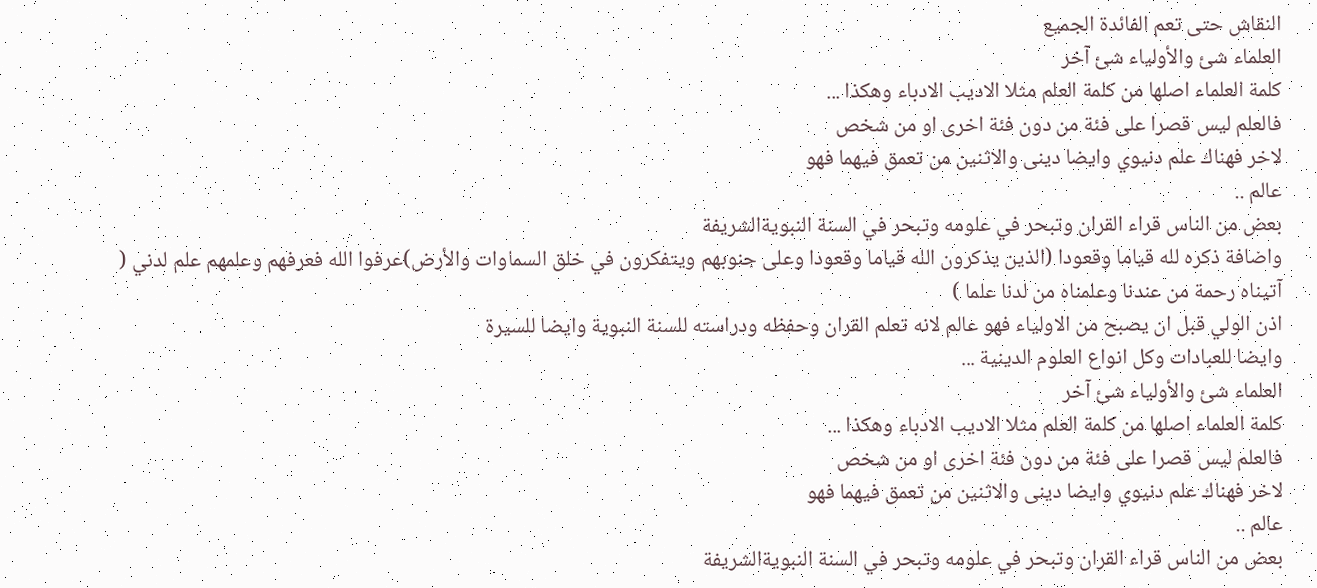النقاش حتى تعم الفائدة الجميع
العلماء شئ والأولياء شئ آخر
كلمة العلماء اصلها من كلمة العلم مثلا الاديب الادباء وهكذا ...
فالعلم ليس قصرا على فئة من دون فئة اخرى او من شخص
لاخر فهناك علم دنيوي وايضا دينى والاثنين من تعمق فيهما فهو
عالم ..
بعض من الناس قراء القران وتبحر في علومه وتبحر في السنة النبويةالشريفة
واضافة ذكره لله قياما وقعودا (الذين يذكرون الله قياما وقعودا وعلى جنوبهم ويتفكرون في خلق السماوات والأرض)عرفوا الله فعرفهم وعلمهم علم لدني ( آتيناه رحمة من عندنا وعلمناه من لدنا علما )
اذن الولي قبل ان يصبح من الاولياء فهو عالم لانه تعلم القران وحفظه ودراسته للسنة النبوية وايضا للسيرة
وايضا للعبادات وكل انواع العلوم الدينية ...
العلماء شئ والأولياء شئ آخر
كلمة العلماء اصلها من كلمة العلم مثلا الاديب الادباء وهكذا ...
فالعلم ليس قصرا على فئة من دون فئة اخرى او من شخص
لاخر فهناك علم دنيوي وايضا دينى والاثنين من تعمق فيهما فهو
عالم ..
بعض من الناس قراء القران وتبحر في علومه وتبحر في السنة النبويةالشريفة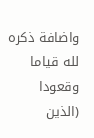واضافة ذكره لله قياما وقعودا (الذين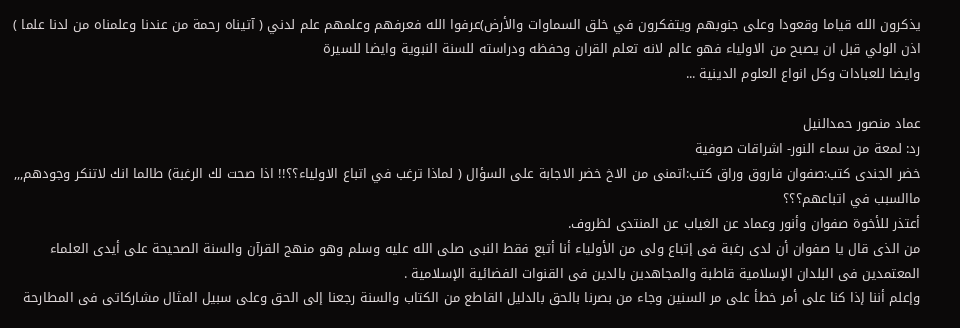يذكرون الله قياما وقعودا وعلى جنوبهم ويتفكرون في خلق السماوات والأرض)عرفوا الله فعرفهم وعلمهم علم لدني ( آتيناه رحمة من عندنا وعلمناه من لدنا علما )
اذن الولي قبل ان يصبح من الاولياء فهو عالم لانه تعلم القران وحفظه ودراسته للسنة النبوية وايضا للسيرة
وايضا للعبادات وكل انواع العلوم الدينية ...

عماد منصور حمدالنيل
رد: لمعة من سماء النور- اشراقات صوفية
خضر الجندى كتب:صفوان فاروق وراق كتب:اتمنى من الاخ خضر الاجابة على السؤال ( لماذا ترغب في اتباع الاولياء؟؟!! اذا صحت لك الرغبة) طالما انك لاتنكر وجودهم,,, ماالسبب في اتباعهم؟؟؟
أعتذر للأخوة صفوان وأنور وعماد عن الغياب عن المنتدى لظروف.
من الذى قال يا صفوان أن لدى رغبة فى إتباع ولى من الأولياء أنا أتبع فقط النبى صلى الله عليه وسلم وهو منهج القرآن والسنة الصحيحة على أيدى العلماء المعتمدين فى البلدان الإسلامية قاطبة والمجاهدين بالدين فى القنوات الفضائية الإسلامية .
وإعلم أننا إذا كنا على أمر خطأ على مر السنين وجاء من بصرنا بالحق بالدليل القاطع من الكتاب والسنة رجعنا إلى الحق وعلى سبيل المثال مشاركاتى فى المطارحة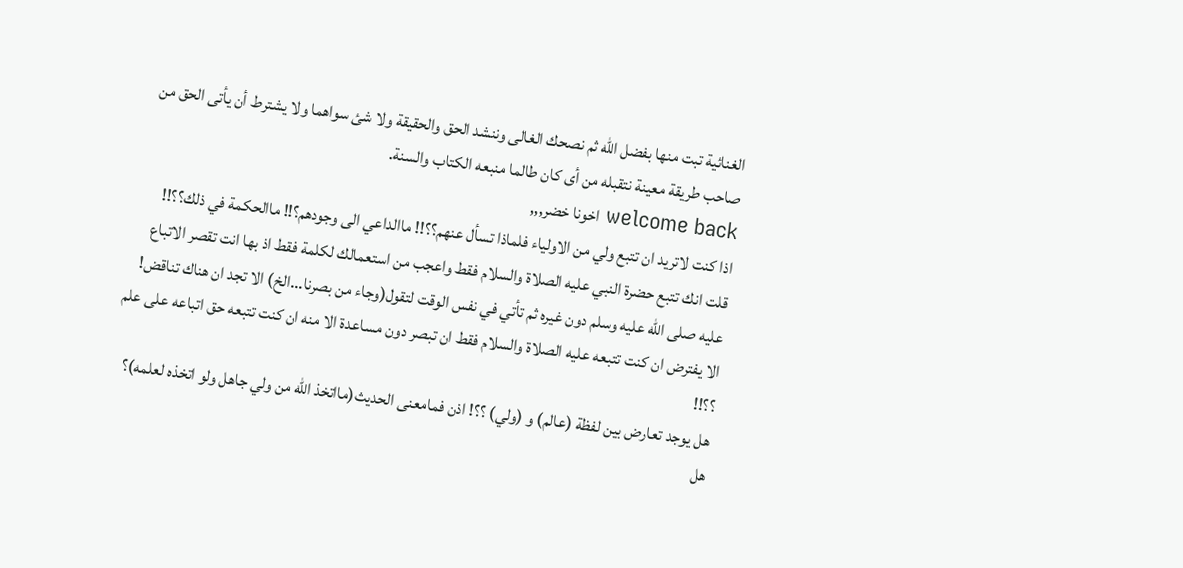الغنائية تبت منها بفضل الله ثم نصحك الغالى وننشد الحق والحقيقة ولا شئ سواهما ولا يشترط أن يأتى الحق من صاحب طريقة معينة نتقبله من أى كان طالما منبعه الكتاب والسنة.
welcome back اخونا خضر,,,
اذا كنت لاتريد ان تتبع ولي من الاولياء فلماذا تسأل عنهم؟؟!! ماالداعي الى وجودهم؟!! ماالحكمة في ذلك؟؟!!
قلت انك تتبع حضرة النبي عليه الصلاة والسلام فقط واعجب من استعمالك لكلمة فقط اذ بها انت تقصر الاتباع عليه صلى الله عليه وسلم دون غيره ثم تأتي في نفس الوقت لتقول(وجاء من بصرنا...الخ) الا تجد ان هناك تناقض! الا يفترض ان كنت تتبعه عليه الصلاة والسلام فقط ان تبصر دون مساعدة الا منه ان كنت تتبعه حق اتباعه على علم ؟؟!!
هل يوجد تعارض بين لفظة (عالم) و (ولي) ؟؟! اذن فمامعنى الحديث(مااتخذ الله من ولي جاهل ولو اتخذه لعلمه)؟ هل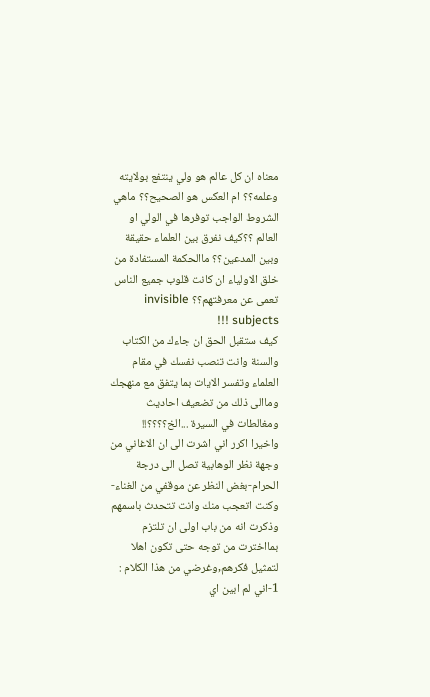معناه ان كل عالم هو ولي ينتفع بولايته وعلمه؟؟ ام العكس هو الصحيح؟؟ ماهي الشروط الواجب توفرها في الولي او العالم ؟؟كيف نفرق بين العلماء حقيقة وبين المدعين؟؟ ماالحكمة المستفادة من خلق الاولياء ان كانت قلوب جميع الناس تعمى عن معرفتهم؟؟ invisible subjects !!!
كيف ستقبل الحق ان جاءك من الكتاب والسنة وانت تنصب نفسك في مقام العلماء وتفسر الايات بما يتفق مع منهجك وماالى ذلك من تضعيف احاديث ومغالطات في السيرة ...الخ؟؟؟؟!!
واخيرا اكرر اني اشرت الى ان الاغاني من وجهة نظر الوهابية تصل الى درجة الحرام-بغض النظر عن موقفي من الغناء- وكنت اتعجب منك وانت تتحدث باسمهم وذكرت انه من باب اولى ان تلتزم بمااخترت من توجه حتى تكون اهلا لتمثيل فكرهم,وغرضي من هذا الكلام :
1-اني لم ابين اي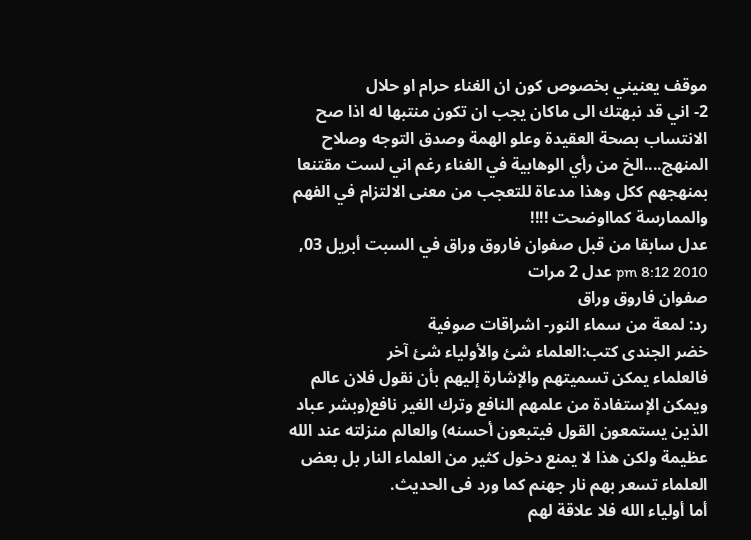موقف يعنيني بخصوص كون ان الغناء حرام او حلال
2- اني قد نبهتك الى ماكان يجب ان تكون منتبها له اذا صح الانتساب بصحة العقيدة وعلو الهمة وصدق التوجه وصلاح المنهج....الخ من رأي الوهابية في الغناء رغم اني لست مقتنعا بمنهجهم ككل وهذا مدعاة للتعجب من معنى الالتزام في الفهم والممارسة كمااوضحت !!!!
عدل سابقا من قبل صفوان فاروق وراق في السبت أبريل 03, 2010 8:12 pm عدل 2 مرات
صفوان فاروق وراق
رد: لمعة من سماء النور- اشراقات صوفية
خضر الجندى كتب:العلماء شئ والأولياء شئ آخر
فالعلماء يمكن تسميتهم والإشارة إليهم بأن نقول فلان عالم ويمكن الإستفادة من علمهم النافع وترك الغير نافع(وبشر عباد الذين يستمعون القول فيتبعون أحسنه) والعالم منزلته عند الله عظيمة ولكن هذا لا يمنع دخول كثير من العلماء النار بل بعض العلماء تسعر بهم نار جهنم كما ورد فى الحديث.
أما أولياء الله فلا علاقة لهم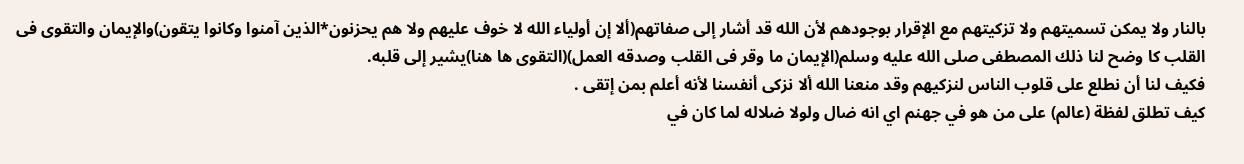بالنار ولا يمكن تسميتهم ولا تزكيتهم مع الإقرار بوجودهم لأن الله قد أشار إلى صفاتهم(ألا إن أولياء الله لا خوف عليهم ولا هم يحزنون*الذين آمنوا وكانوا يتقون)والإيمان والتقوى فى القلب كا وضح لنا ذلك المصطفى صلى الله عليه وسلم(الإيمان ما وقر فى القلب وصدقه العمل)(التقوى ها هنا)يشير إلى قلبه.
فكيف لنا أن نطلع على قلوب الناس لنزكيهم وقد منعنا الله ألا نزكى أنفسنا لأنه أعلم بمن إتقى .
كيف تطلق لفظة (عالم) على من هو في جهنم اي انه ضال ولولا ضلاله لما كان في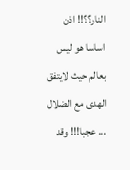النار؟؟!! اذن اساسا هو ليس بعالم حيث لايتفق الهدى مع الضلال ... عجبا!!! وقد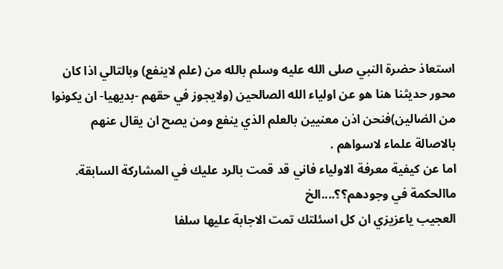استعاذ حضرة النبي صلى الله عليه وسلم بالله من (علم لاينفع) وبالتالي اذا كان محور حديثنا هنا هو عن اولياء الله الصالحين (ولايجوز في حقهم -بديهيا- ان يكونوا من الضالين)فنحن اذن معنيين بالعلم الذي ينفع ومن يصح ان يقال عنهم بالاصالة علماء لاسواهم .
اما عن كيفية معرفة الاولياء فاني قد قمت بالرد عليك في المشاركة السابقة. ماالحكمة في وجودهم؟؟....الخ
العجيب ياعزيزي ان كل اسئلتك تمت الاجابة عليها سلفا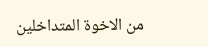من الاخوة المتداخلين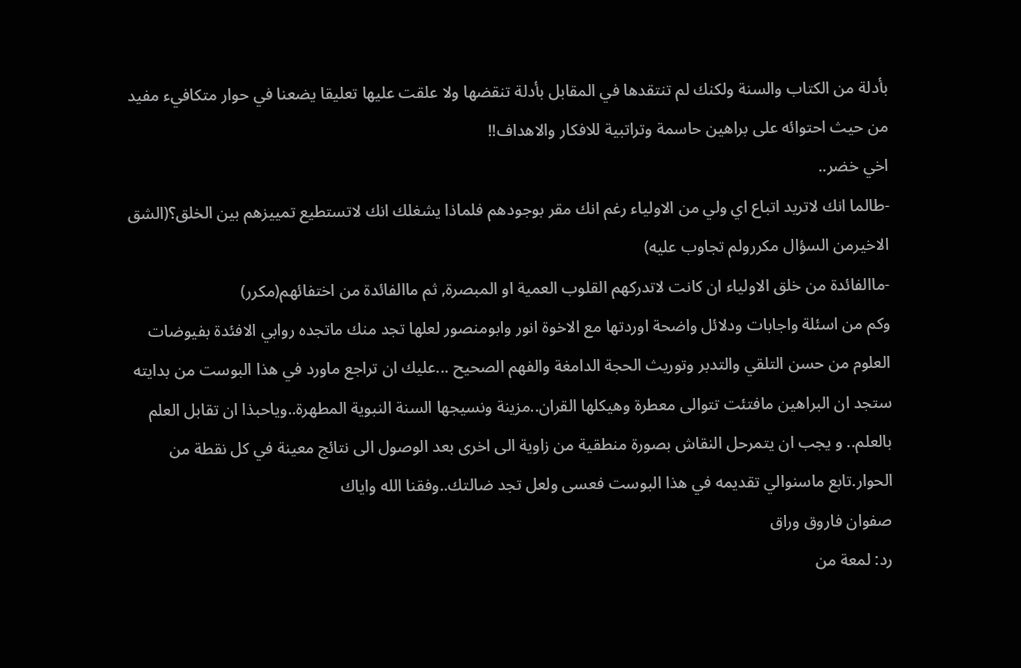بأدلة من الكتاب والسنة ولكنك لم تنتقدها في المقابل بأدلة تنقضها ولا علقت عليها تعليقا يضعنا في حوار متكافيء مفيد من حيث احتوائه على براهين حاسمة وتراتبية للافكار والاهداف!!
اخي خضر..
-طالما انك لاتريد اتباع اي ولي من الاولياء رغم انك مقر بوجودهم فلماذا يشغلك انك لاتستطيع تمييزهم بين الخلق؟(الشق الاخيرمن السؤال مكررولم تجاوب عليه)
-ماالفائدة من خلق الاولياء ان كانت لاتدركهم القلوب العمية او المبصرة, ثم ماالفائدة من اختفائهم(مكرر)
وكم من اسئلة واجابات ودلائل واضحة اوردتها مع الاخوة انور وابومنصور لعلها تجد منك ماتجده روابي الافئدة بفيوضات العلوم من حسن التلقي والتدبر وتوريث الحجة الدامغة والفهم الصحيح ...عليك ان تراجع ماورد في هذا البوست من بدايته ستجد ان البراهين مافتئت تتوالى معطرة وهيكلها القران..مزينة ونسيجها السنة النبوية المطهرة..وياحبذا ان تقابل العلم بالعلم.. و يجب ان يتمرحل النقاش بصورة منطقية من زاوية الى اخرى بعد الوصول الى نتائج معينة في كل نقطة من الحوار.تابع ماسنوالي تقديمه في هذا البوست فعسى ولعل تجد ضالتك..وفقنا الله واياك
صفوان فاروق وراق
رد: لمعة من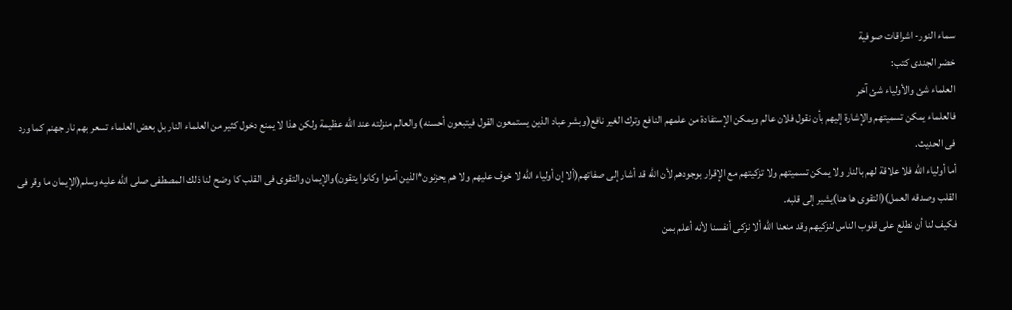سماء النور- اشراقات صوفية
خضر الجندى كتب:
العلماء شئ والأولياء شئ آخر
فالعلماء يمكن تسميتهم والإشارة إليهم بأن نقول فلان عالم ويمكن الإستفادة من علمهم النافع وترك الغير نافع(وبشر عباد الذين يستمعون القول فيتبعون أحسنه) والعالم منزلته عند الله عظيمة ولكن هذا لا يمنع دخول كثير من العلماء النار بل بعض العلماء تسعر بهم نار جهنم كما ورد فى الحديث.
أما أولياء الله فلا علاقة لهم بالنار ولا يمكن تسميتهم ولا تزكيتهم مع الإقرار بوجودهم لأن الله قد أشار إلى صفاتهم(ألا إن أولياء الله لا خوف عليهم ولا هم يحزنون*الذين آمنوا وكانوا يتقون)والإيمان والتقوى فى القلب كا وضح لنا ذلك المصطفى صلى الله عليه وسلم(الإيمان ما وقر فى القلب وصدقه العمل)(التقوى ها هنا)يشير إلى قلبه.
فكيف لنا أن نطلع على قلوب الناس لنزكيهم وقد منعنا الله ألا نزكى أنفسنا لأنه أعلم بمن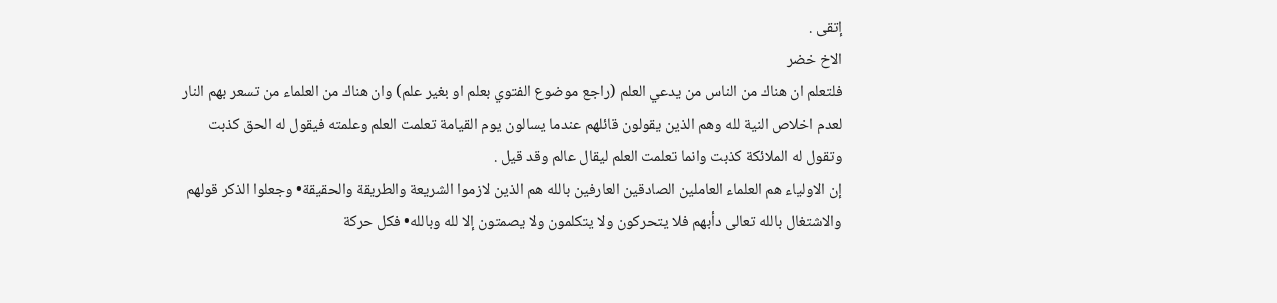إتقى .
الاخ خضر
فلتعلم ان هناك من الناس من يدعي العلم (راجع موضوع الفتوي بعلم او بغير علم) وان هناك من العلماء من تسعر بهم النار لعدم اخلاص النية لله وهم الذين يقولون قائلهم عندما يسالون يوم القيامة تعلمت العلم وعلمته فيقول له الحق كذبت وتقول له الملائكة كذبت وانما تعلمت العلم ليقال عالم وقد قيل .
إن الاولياء هم العلماء العاملين الصادقين العارفين بالله هم الذين لازموا الشريعة والطريقة والحقيقة• وجعلوا الذكر قولهم والاشتغال بالله تعالى دأبهم فلا يتحركون ولا يتكلمون ولا يصمتون إلا لله وبالله• فكل حركة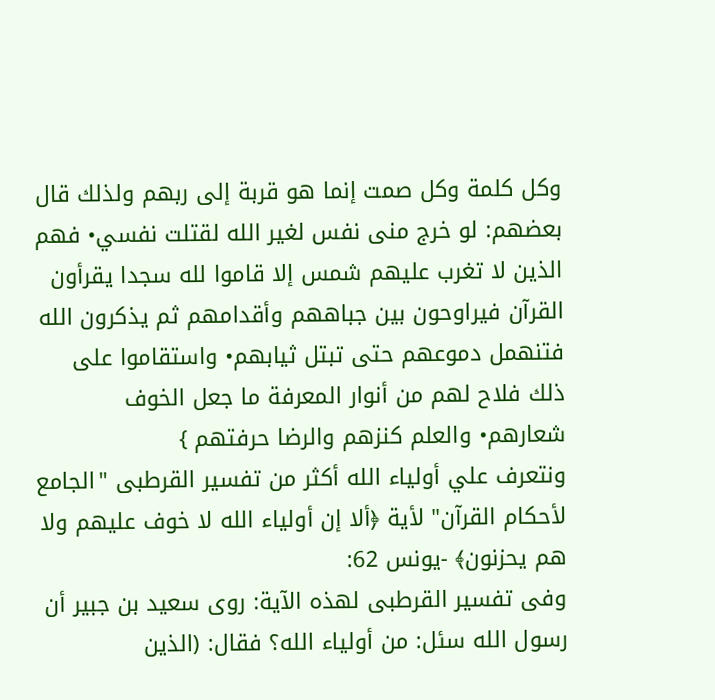وكل كلمة وكل صمت إنما هو قربة إلى ربهم ولذلك قال بعضهم: لو خرج منى نفس لغير الله لقتلت نفسي• فهم الذين لا تغرب عليهم شمس إلا قاموا لله سجدا يقرأون القرآن فيراوحون بين جباههم وأقدامهم ثم يذكرون الله فتنهمل دموعهم حتى تبتل ثيابهم• واستقاموا على ذلك فلاح لهم من أنوار المعرفة ما جعل الخوف شعارهم• والعلم كنزهم والرضا حرفتهم }
ونتعرف علي أولياء الله أكثر من تفسير القرطبى "الجامع لأحكام القرآن" لأية ﴿ألا إن أولياء الله لا خوف عليهم ولا هم يحزنون﴾ -يونس 62:
وفى تفسير القرطبى لهذه الآية: روى سعيد بن جبير أن رسول الله سئل: من أولياء الله؟ فقال: (الذين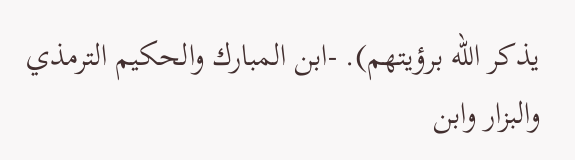يذكر الله برؤيتهم). -ابن المبارك والحكيم الترمذي والبزار وابن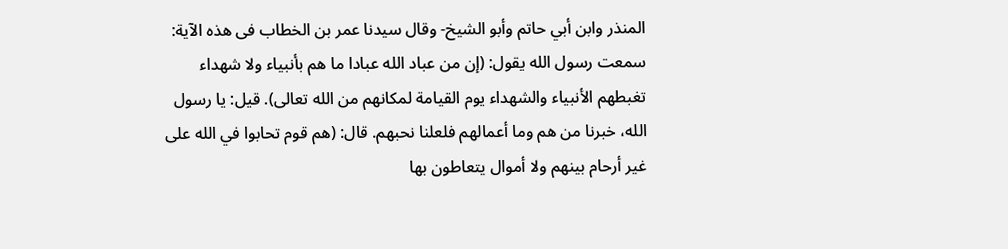المنذر وابن أبي حاتم وأبو الشيخ- وقال سيدنا عمر بن الخطاب فى هذه الآية: سمعت رسول الله يقول: (إن من عباد الله عبادا ما هم بأنبياء ولا شهداء تغبطهم الأنبياء والشهداء يوم القيامة لمكانهم من الله تعالى). قيل: يا رسول الله، خبرنا من هم وما أعمالهم فلعلنا نحبهم. قال: (هم قوم تحابوا في الله على غير أرحام بينهم ولا أموال يتعاطون بها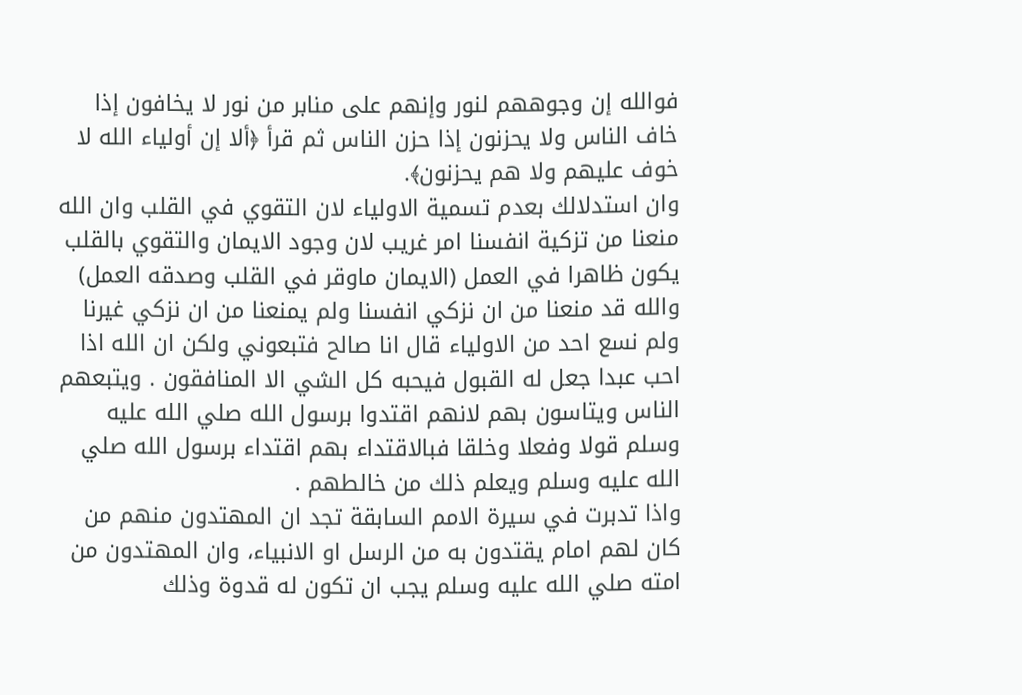فوالله إن وجوههم لنور وإنهم على منابر من نور لا يخافون إذا خاف الناس ولا يحزنون إذا حزن الناس ثم قرأ ﴿ألا إن أولياء الله لا خوف عليهم ولا هم يحزنون﴾.
وان استدلالك بعدم تسمية الاولياء لان التقوي في القلب وان الله منعنا من تزكية انفسنا امر غريب لان وجود الايمان والتقوي بالقلب يكون ظاهرا في العمل (الايمان ماوقر في القلب وصدقه العمل) والله قد منعنا من ان نزكي انفسنا ولم يمنعنا من ان نزكي غيرنا ولم نسع احد من الاولياء قال انا صالح فتبعوني ولكن ان الله اذا احب عبدا جعل له القبول فيحبه كل الشي الا المنافقون . ويتبعهم الناس ويتاسون بهم لانهم اقتدوا برسول الله صلي الله عليه وسلم قولا وفعلا وخلقا فبالاقتداء بهم اقتداء برسول الله صلي الله عليه وسلم ويعلم ذلك من خالطهم .
واذا تدبرت في سيرة الامم السابقة تجد ان المهتدون منهم من كان لهم امام يقتدون به من الرسل او الانبياء، وان المهتدون من امته صلي الله عليه وسلم يجب ان تكون له قدوة وذلك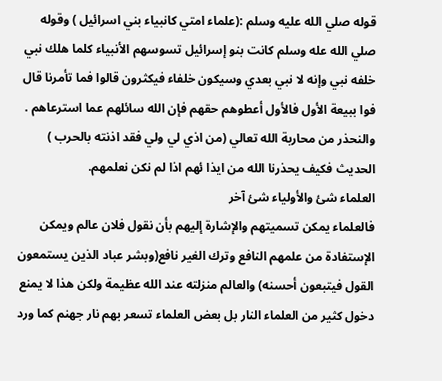قوله صلي الله عليه وسلم :(علماء امتي كانبياء بني اسرائيل ) وقوله صلي الله عله وسلم كانت بنو إسرائيل تسوسهم الأنبياء كلما هلك نبي خلفه نبي وإنه لا نبي بعدي وسيكون خلفاء فيكثرون قالوا فما تأمرنا قال فوا ببيعة الأول فالأول أعطوهم حقهم فإن الله سائلهم عما استرعاهم .
والنحذر من محاربة الله تعالي (من اذي لي ولي فقد اذنته بالحرب ) الحديث فكيف يحذرنا الله من ايذا ئهم اذا لم نكن نعلمهم.
العلماء شئ والأولياء شئ آخر
فالعلماء يمكن تسميتهم والإشارة إليهم بأن نقول فلان عالم ويمكن الإستفادة من علمهم النافع وترك الغير نافع(وبشر عباد الذين يستمعون القول فيتبعون أحسنه) والعالم منزلته عند الله عظيمة ولكن هذا لا يمنع دخول كثير من العلماء النار بل بعض العلماء تسعر بهم نار جهنم كما ورد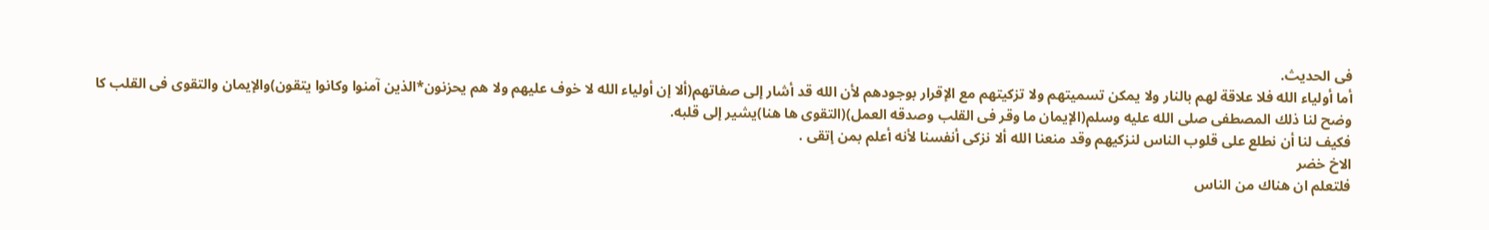فى الحديث.
أما أولياء الله فلا علاقة لهم بالنار ولا يمكن تسميتهم ولا تزكيتهم مع الإقرار بوجودهم لأن الله قد أشار إلى صفاتهم(ألا إن أولياء الله لا خوف عليهم ولا هم يحزنون*الذين آمنوا وكانوا يتقون)والإيمان والتقوى فى القلب كا وضح لنا ذلك المصطفى صلى الله عليه وسلم(الإيمان ما وقر فى القلب وصدقه العمل)(التقوى ها هنا)يشير إلى قلبه.
فكيف لنا أن نطلع على قلوب الناس لنزكيهم وقد منعنا الله ألا نزكى أنفسنا لأنه أعلم بمن إتقى .
الاخ خضر
فلتعلم ان هناك من الناس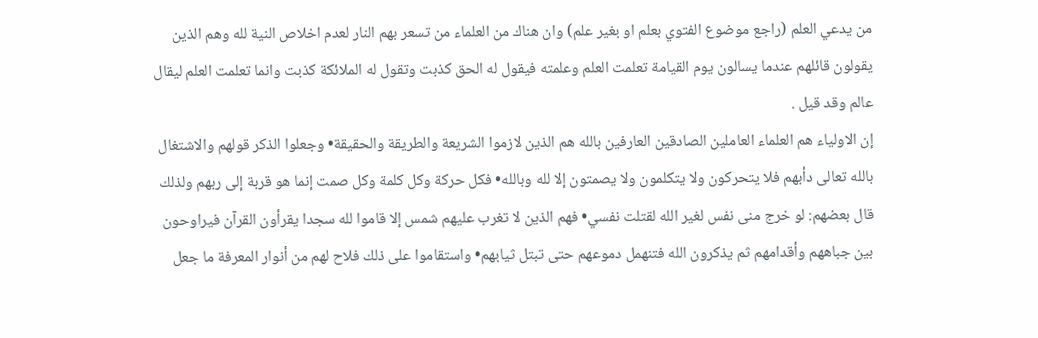من يدعي العلم (راجع موضوع الفتوي بعلم او بغير علم) وان هناك من العلماء من تسعر بهم النار لعدم اخلاص النية لله وهم الذين يقولون قائلهم عندما يسالون يوم القيامة تعلمت العلم وعلمته فيقول له الحق كذبت وتقول له الملائكة كذبت وانما تعلمت العلم ليقال عالم وقد قيل .
إن الاولياء هم العلماء العاملين الصادقين العارفين بالله هم الذين لازموا الشريعة والطريقة والحقيقة• وجعلوا الذكر قولهم والاشتغال بالله تعالى دأبهم فلا يتحركون ولا يتكلمون ولا يصمتون إلا لله وبالله• فكل حركة وكل كلمة وكل صمت إنما هو قربة إلى ربهم ولذلك قال بعضهم: لو خرج منى نفس لغير الله لقتلت نفسي• فهم الذين لا تغرب عليهم شمس إلا قاموا لله سجدا يقرأون القرآن فيراوحون بين جباههم وأقدامهم ثم يذكرون الله فتنهمل دموعهم حتى تبتل ثيابهم• واستقاموا على ذلك فلاح لهم من أنوار المعرفة ما جعل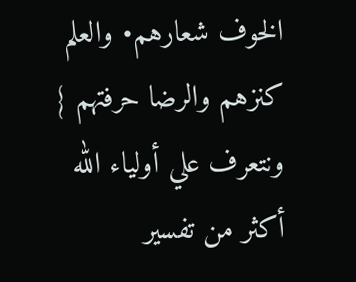الخوف شعارهم• والعلم كنزهم والرضا حرفتهم }
ونتعرف علي أولياء الله أكثر من تفسير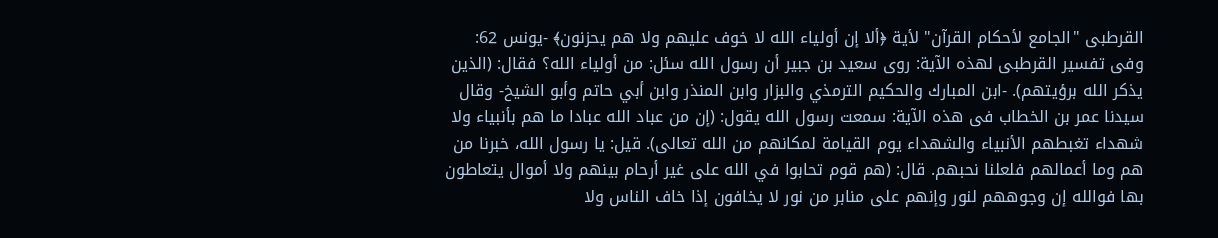القرطبى "الجامع لأحكام القرآن" لأية ﴿ألا إن أولياء الله لا خوف عليهم ولا هم يحزنون﴾ -يونس 62:
وفى تفسير القرطبى لهذه الآية: روى سعيد بن جبير أن رسول الله سئل: من أولياء الله؟ فقال: (الذين يذكر الله برؤيتهم). -ابن المبارك والحكيم الترمذي والبزار وابن المنذر وابن أبي حاتم وأبو الشيخ- وقال سيدنا عمر بن الخطاب فى هذه الآية: سمعت رسول الله يقول: (إن من عباد الله عبادا ما هم بأنبياء ولا شهداء تغبطهم الأنبياء والشهداء يوم القيامة لمكانهم من الله تعالى). قيل: يا رسول الله، خبرنا من هم وما أعمالهم فلعلنا نحبهم. قال: (هم قوم تحابوا في الله على غير أرحام بينهم ولا أموال يتعاطون بها فوالله إن وجوههم لنور وإنهم على منابر من نور لا يخافون إذا خاف الناس ولا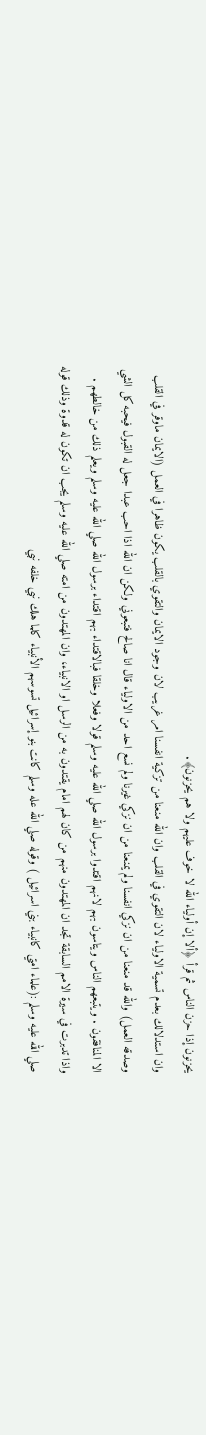يحزنون إذا حزن الناس ثم قرأ ﴿ألا إن أولياء الله لا خوف عليهم ولا هم يحزنون﴾.
وان استدلالك بعدم تسمية الاولياء لان التقوي في القلب وان الله منعنا من تزكية انفسنا امر غريب لان وجود الايمان والتقوي بالقلب يكون ظاهرا في العمل (الايمان ماوقر في القلب وصدقه العمل) والله قد منعنا من ان نزكي انفسنا ولم يمنعنا من ان نزكي غيرنا ولم نسع احد من الاولياء قال انا صالح فتبعوني ولكن ان الله اذا احب عبدا جعل له القبول فيحبه كل الشي الا المنافقون . ويتبعهم الناس ويتاسون بهم لانهم اقتدوا برسول الله صلي الله عليه وسلم قولا وفعلا وخلقا فبالاقتداء بهم اقتداء برسول الله صلي الله عليه وسلم ويعلم ذلك من خالطهم .
واذا تدبرت في سيرة الامم السابقة تجد ان المهتدون منهم من كان لهم امام يقتدون به من الرسل او الانبياء، وان المهتدون من امته صلي الله عليه وسلم يجب ان تكون له قدوة وذلك قوله صلي الله عليه وسلم :(علماء امتي كانبياء بني اسرائيل ) وقوله صلي الله عله وسلم كانت بنو إسرائيل تسوسهم الأنبياء كلما هلك نبي خلفه نبي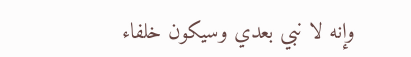وإنه لا نبي بعدي وسيكون خلفاء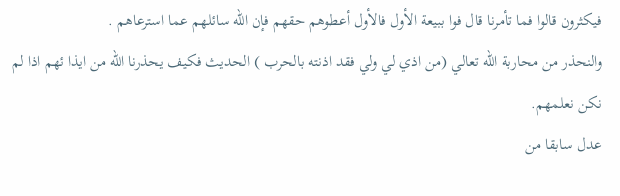فيكثرون قالوا فما تأمرنا قال فوا ببيعة الأول فالأول أعطوهم حقهم فإن الله سائلهم عما استرعاهم .
والنحذر من محاربة الله تعالي (من اذي لي ولي فقد اذنته بالحرب ) الحديث فكيف يحذرنا الله من ايذا ئهم اذا لم نكن نعلمهم.
عدل سابقا من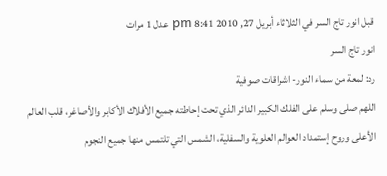قبل انور تاج السر في الثلاثاء أبريل 27, 2010 8:41 pm عدل 1 مرات
انور تاج السر
رد: لمعة من سماء النور- اشراقات صوفية
اللهم صلى وسلم على الفلك الكبير الدائر الذي تحت إحاطته جميع الأفلاك الأكابر والأصاغر، قلب العالم الأعلى وروح إستمداد العوالم العلوية والسفلية، الشمس التي تلتمس منها جميع النجوم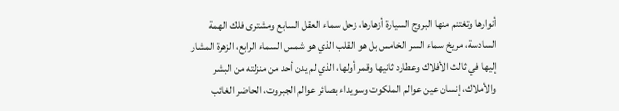أنوارها وتغتنم منها البروج السيارة أزهارها، زحل سماء العقل السابع ومشترى فلك الهمة السادسة، مريخ سماء السر الخامس بل هو القلب الذي هو شمس السماء الرابع، الزهرة المشار إليها في ثالث الأفلاك وعطارد ثانيها وقمر أولها، الذي لم يدن أحد من منزلته من البشر والأملاك، إنسان عين عوالم الملكوت وسويداء بصائر عوالم الجبروت، الحاضر الغائب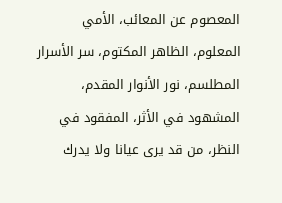المعصوم عن المعائب، الأمي المعلوم، الظاهر المكتوم، سر الأسرار المطلسم، نور الأنوار المقدم، المشهود في الأثر، المفقود في النظر، من قد يرى عيانا ولا يدرك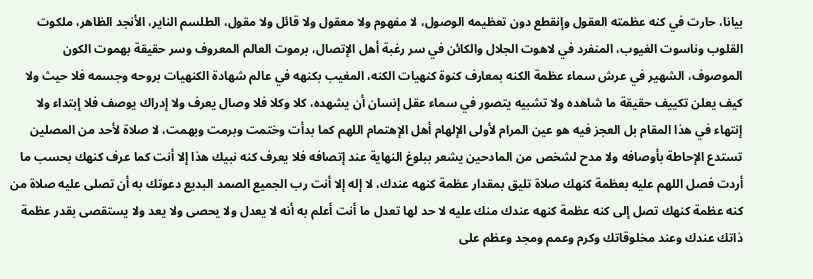بيانا، حارت في كنه عظمته العقول وإنقطع دون تعظيمه الوصول، لا مفهوم ولا معقول ولا قائل ولا مقول، الطلسم الناير، الأنجد الظاهر، ملكوت القلوب وناسوت الغيوب، المنفرد في لاهوت الجلال والكائن في سر رغبة أهل الإتصال، برموت العالم المعروف وسر حقيقة بهموت الكون الموصوف، الشهير في عرش سماء عظمة الكنه بمعارف كنوة كنهيات الكنه، المغيب بكنهه في عالم شهادة الكنهيات بروحه وجسمه فلا حيث ولا كيف يعلن تكييف حقيقة ما شاهده ولا تشبيه يتصور في سماء عقل إنسان أن يشهده، كلا وكلا فلا وصال يعرف ولا إدراك يوصف فلا إبتداء ولا إنتهاء في هذا المقام بل العجز فيه هو عين المرام لأولى الإلهام أهل الإهتمام اللهم كما بدأت وختمت وبرمت وبهمت، لا صلاة لأحد من المصلين تستدع الإحاطة بأوصافه ولا مدح لشخص من المادحين يشعر ببلوغ النهاية عند إتصافه فلا يعرف كنه نبيك هذا إلا أنت كما عرف كنهك بحسب ما أردت فصل اللهم عليه بعظمة كنهك صلاة تليق بمقدار عظمة كنهه عندك، لا إله إلا أنت رب الجميع الصمد البديع دعوتك به أن تصلى عليه صلاة من كنه عظمة كنهك تصل إلى كنه عظمة كنهه عندك منك عليه لا حد لها تعدل ما أنت أعلم به أنه لا يعدل ولا يحصى ولا يعد ولا يستقصى بقدر عظمة ذاتك عندك وعند مخلوقاتك وكرم وعمم ومجد وعظم على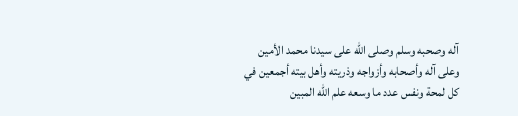آله وصحبه وسلم وصلى الله على سيدنا محمد الأمين وعلى آله وأصحابه وأزواجه وذريته وأهل بيته أجمعين في كل لمحة ونفس عدد ما وسعه علم الله المبين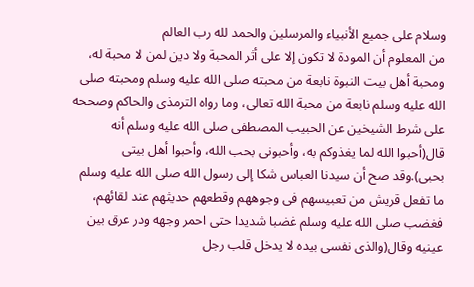وسلام على جميع الأنبياء والمرسلين والحمد لله رب العالم
من المعلوم أن المودة لا تكون إلا على أثر المحبة ولا دين لمن لا محبة له، ومحبة أهل بيت النبوة نابعة من محبته صلى الله عليه وسلم ومحبته صلى الله عليه وسلم نابعة من محبة الله تعالى، وما رواه الترمذى والحاكم وصححه على شرط الشيخين عن الحبيب المصطفى صلى الله عليه وسلم أنه قال(أحبوا الله لما يغذوكم به، وأحبونى بحب الله، وأحبوا أهل بيتى بحبى).وقد صح أن سيدنا العباس شكا إلى رسول الله صلى الله عليه وسلم ما تفعل قريش من تعبيسهم فى وجوههم وقطعهم حديثهم عند لقائهم، فغضب صلى الله عليه وسلم غضبا شديدا حتى احمر وجهه ودر عرق بين عينيه وقال(والذى نفسى بيده لا يدخل قلب رجل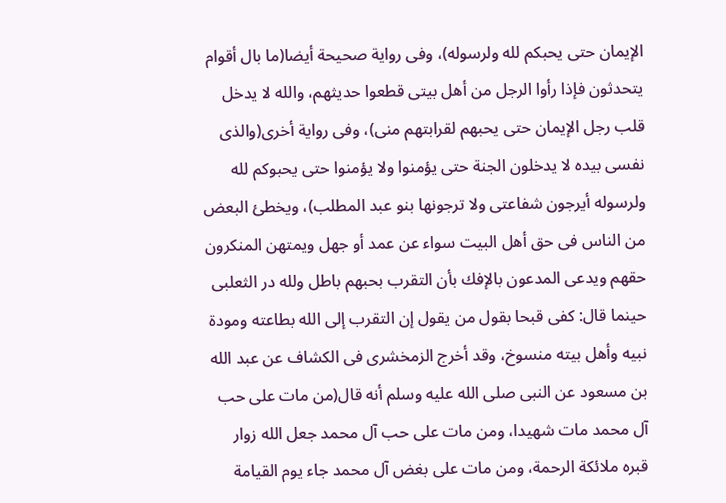الإيمان حتى يحبكم لله ولرسوله)، وفى رواية صحيحة أيضا(ما بال أقوام يتحدثون فإذا رأوا الرجل من أهل بيتى قطعوا حديثهم، والله لا يدخل قلب رجل الإيمان حتى يحبهم لقرابتهم منى)، وفى رواية أخرى(والذى نفسى بيده لا يدخلون الجنة حتى يؤمنوا ولا يؤمنوا حتى يحبوكم لله ولرسوله أيرجون شفاعتى ولا ترجونها بنو عبد المطلب)، ويخطئ البعض من الناس فى حق أهل البيت سواء عن عمد أو جهل ويمتهن المنكرون حقهم ويدعى المدعون بالإفك بأن التقرب بحبهم باطل ولله در الثعلبى حينما قال: كفى قبحا بقول من يقول إن التقرب إلى الله بطاعته ومودة نبيه وأهل بيته منسوخ، وقد أخرج الزمخشرى فى الكشاف عن عبد الله بن مسعود عن النبى صلى الله عليه وسلم أنه قال(من مات على حب آل محمد مات شهيدا، ومن مات على حب آل محمد جعل الله زوار قبره ملائكة الرحمة، ومن مات على بغض آل محمد جاء يوم القيامة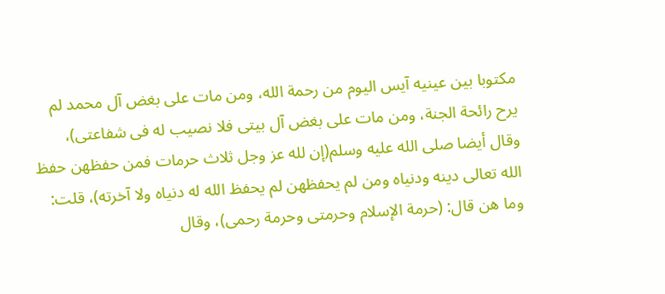مكتوبا بين عينيه آيس اليوم من رحمة الله، ومن مات على بغض آل محمد لم يرح رائحة الجنة، ومن مات على بغض آل بيتى فلا نصيب له فى شفاعتى)، وقال أيضا صلى الله عليه وسلم(إن لله عز وجل ثلاث حرمات فمن حفظهن حفظ الله تعالى دينه ودنياه ومن لم يحفظهن لم يحفظ الله له دنياه ولا آخرته)، قلت: وما هن قال: (حرمة الإسلام وحرمتى وحرمة رحمى)، وقال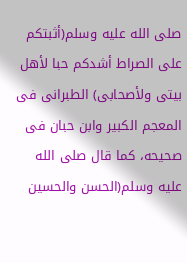صلى الله عليه وسلم(أثبتكم على الصراط أشدكم حبا لأهل بيتى ولأصحابى) الطبرانى فى المعجم الكبير وابن حبان فى صحيحه، كما قال صلى الله عليه وسلم(الحسن والحسين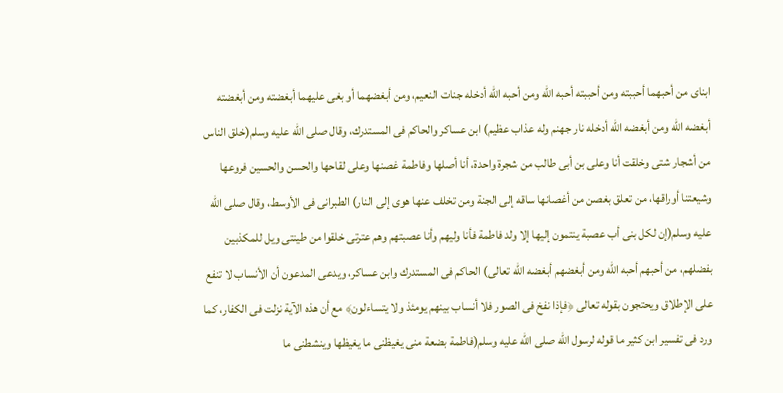ابناى من أحبهما أحببته ومن أحببته أحبه الله ومن أحبه الله أدخله جنات النعيم، ومن أبغضهما أو بغى عليهما أبغضته ومن أبغضته أبغضه الله ومن أبغضه الله أدخله نار جهنم وله عذاب عظيم) ابن عساكر والحاكم فى المستدرك، وقال صلى الله عليه وسلم(خلق الناس من أشجار شتى وخلقت أنا وعلى بن أبى طالب من شجرة واحدة، أنا أصلها وفاطمة غصنها وعلى لقاحها والحسن والحسين فروعها وشيعتنا أوراقها، من تعلق بغصن من أغصانها ساقه إلى الجنة ومن تخلف عنها هوى إلى النار) الطبرانى فى الأوسط، وقال صلى الله عليه وسلم(إن لكل بنى أب عصبة ينتمون إليها إلا ولد فاطمة فأنا وليهم وأنا عصبتهم وهم عترتى خلقوا من طينتى ويل للمكذبين بفضلهم، من أحبهم أحبه الله ومن أبغضهم أبغضه الله تعالى) الحاكم فى المستدرك وابن عساكر، ويدعى المدعون أن الأنساب لا تنفع على الإطلاق ويحتجون بقوله تعالى ﴿فإذا نفخ فى الصور فلا أنساب بينهم يومئذ ولا يتساءلون﴾ مع أن هذه الآية نزلت فى الكفار، كما ورد فى تفسير ابن كثير ما قوله لرسول الله صلى الله عليه وسلم(فاطمة بضعة منى يغيظنى ما يغيظها وينشطنى ما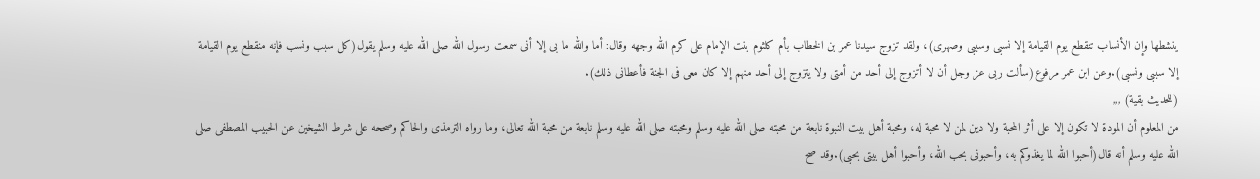ينشطها وإن الأنساب تنقطع يوم القيامة إلا نسبى وسببى وصهرى)، ولقد تزوج سيدنا عمر بن الخطاب بأم كلثوم بنت الإمام على كرم الله وجهه وقال: أما والله ما بى إلا أنى سمعت رسول الله صلى الله عليه وسلم يقول(كل سبب ونسب فإنه منقطع يوم القيامة إلا سببى ونسبى).وعن ابن عمر مرفوع(سألت ربى عز وجل أن لا أتزوج إلى أحد من أمتى ولا يتزوج إلى أحد منهم إلا كان معى فى الجنة فأعطانى ذلك).
(للحديث بقية) ,,,
من المعلوم أن المودة لا تكون إلا على أثر المحبة ولا دين لمن لا محبة له، ومحبة أهل بيت النبوة نابعة من محبته صلى الله عليه وسلم ومحبته صلى الله عليه وسلم نابعة من محبة الله تعالى، وما رواه الترمذى والحاكم وصححه على شرط الشيخين عن الحبيب المصطفى صلى الله عليه وسلم أنه قال(أحبوا الله لما يغذوكم به، وأحبونى بحب الله، وأحبوا أهل بيتى بحبى).وقد صح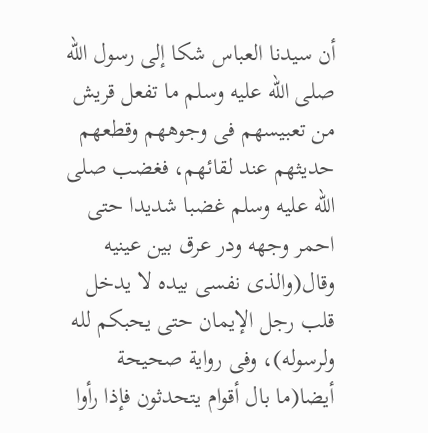أن سيدنا العباس شكا إلى رسول الله صلى الله عليه وسلم ما تفعل قريش من تعبيسهم فى وجوههم وقطعهم حديثهم عند لقائهم، فغضب صلى الله عليه وسلم غضبا شديدا حتى احمر وجهه ودر عرق بين عينيه وقال(والذى نفسى بيده لا يدخل قلب رجل الإيمان حتى يحبكم لله ولرسوله)، وفى رواية صحيحة أيضا(ما بال أقوام يتحدثون فإذا رأوا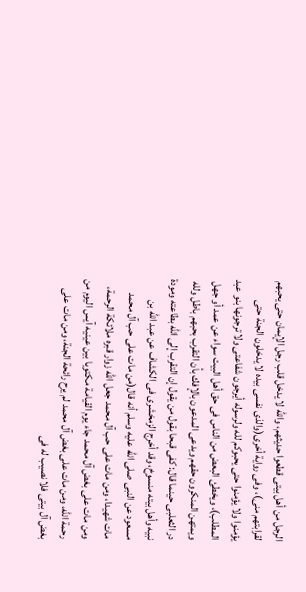الرجل من أهل بيتى قطعوا حديثهم، والله لا يدخل قلب رجل الإيمان حتى يحبهم لقرابتهم منى)، وفى رواية أخرى(والذى نفسى بيده لا يدخلون الجنة حتى يؤمنوا ولا يؤمنوا حتى يحبوكم لله ولرسوله أيرجون شفاعتى ولا ترجونها بنو عبد المطلب)، ويخطئ البعض من الناس فى حق أهل البيت سواء عن عمد أو جهل ويمتهن المنكرون حقهم ويدعى المدعون بالإفك بأن التقرب بحبهم باطل ولله در الثعلبى حينما قال: كفى قبحا بقول من يقول إن التقرب إلى الله بطاعته ومودة نبيه وأهل بيته منسوخ، وقد أخرج الزمخشرى فى الكشاف عن عبد الله بن مسعود عن النبى صلى الله عليه وسلم أنه قال(من مات على حب آل محمد مات شهيدا، ومن مات على حب آل محمد جعل الله زوار قبره ملائكة الرحمة، ومن مات على بغض آل محمد جاء يوم القيامة مكتوبا بين عينيه آيس اليوم من رحمة الله، ومن مات على بغض آل محمد لم يرح رائحة الجنة، ومن مات على بغض آل بيتى فلا نصيب له فى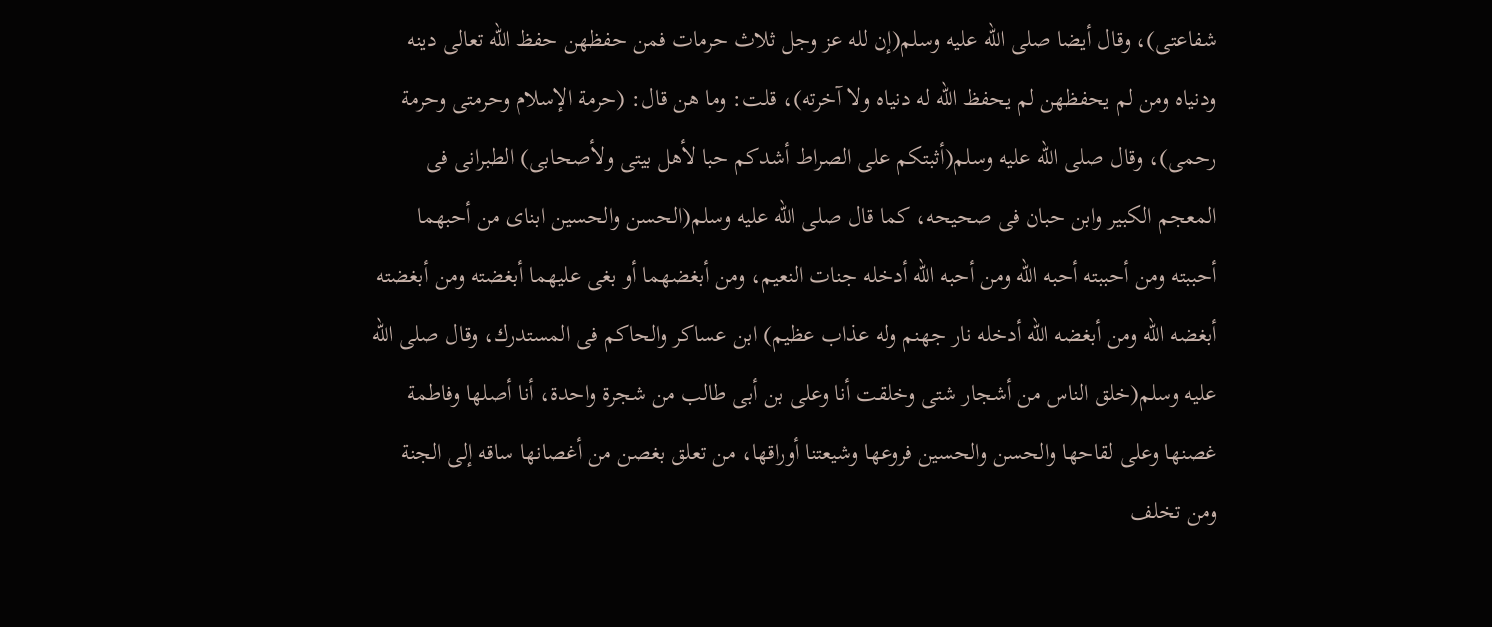شفاعتى)، وقال أيضا صلى الله عليه وسلم(إن لله عز وجل ثلاث حرمات فمن حفظهن حفظ الله تعالى دينه ودنياه ومن لم يحفظهن لم يحفظ الله له دنياه ولا آخرته)، قلت: وما هن قال: (حرمة الإسلام وحرمتى وحرمة رحمى)، وقال صلى الله عليه وسلم(أثبتكم على الصراط أشدكم حبا لأهل بيتى ولأصحابى) الطبرانى فى المعجم الكبير وابن حبان فى صحيحه، كما قال صلى الله عليه وسلم(الحسن والحسين ابناى من أحبهما أحببته ومن أحببته أحبه الله ومن أحبه الله أدخله جنات النعيم، ومن أبغضهما أو بغى عليهما أبغضته ومن أبغضته أبغضه الله ومن أبغضه الله أدخله نار جهنم وله عذاب عظيم) ابن عساكر والحاكم فى المستدرك، وقال صلى الله عليه وسلم(خلق الناس من أشجار شتى وخلقت أنا وعلى بن أبى طالب من شجرة واحدة، أنا أصلها وفاطمة غصنها وعلى لقاحها والحسن والحسين فروعها وشيعتنا أوراقها، من تعلق بغصن من أغصانها ساقه إلى الجنة ومن تخلف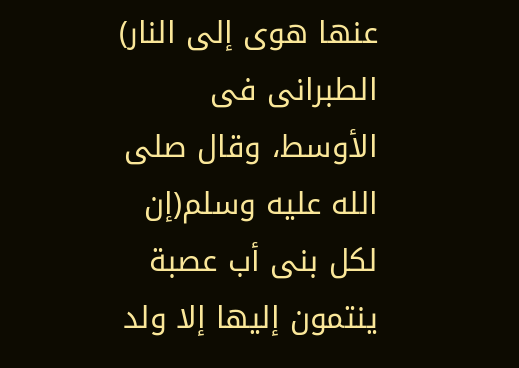عنها هوى إلى النار) الطبرانى فى الأوسط، وقال صلى الله عليه وسلم(إن لكل بنى أب عصبة ينتمون إليها إلا ولد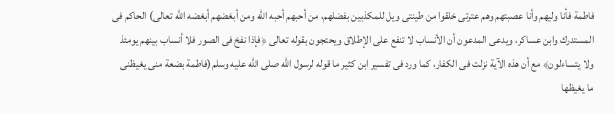فاطمة فأنا وليهم وأنا عصبتهم وهم عترتى خلقوا من طينتى ويل للمكذبين بفضلهم، من أحبهم أحبه الله ومن أبغضهم أبغضه الله تعالى) الحاكم فى المستدرك وابن عساكر، ويدعى المدعون أن الأنساب لا تنفع على الإطلاق ويحتجون بقوله تعالى ﴿فإذا نفخ فى الصور فلا أنساب بينهم يومئذ ولا يتساءلون﴾ مع أن هذه الآية نزلت فى الكفار، كما ورد فى تفسير ابن كثير ما قوله لرسول الله صلى الله عليه وسلم(فاطمة بضعة منى يغيظنى ما يغيظها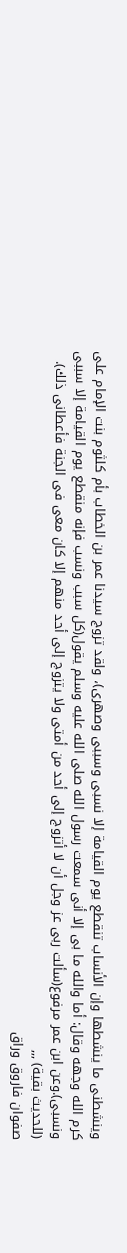وينشطنى ما ينشطها وإن الأنساب تنقطع يوم القيامة إلا نسبى وسببى وصهرى)، ولقد تزوج سيدنا عمر بن الخطاب بأم كلثوم بنت الإمام على كرم الله وجهه وقال: أما والله ما بى إلا أنى سمعت رسول الله صلى الله عليه وسلم يقول(كل سبب ونسب فإنه منقطع يوم القيامة إلا سببى ونسبى).وعن ابن عمر مرفوع(سألت ربى عز وجل أن لا أتزوج إلى أحد من أمتى ولا يتزوج إلى أحد منهم إلا كان معى فى الجنة فأعطانى ذلك).
(للحديث بقية) ,,,
صفوان فاروق وراق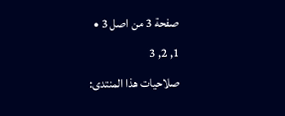صفحة 3 من اصل 3 •
1, 2, 3
صلاحيات هذا المنتدى: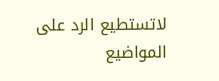لاتستطيع الرد على المواضيع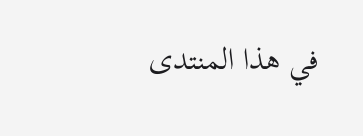في هذا المنتدى